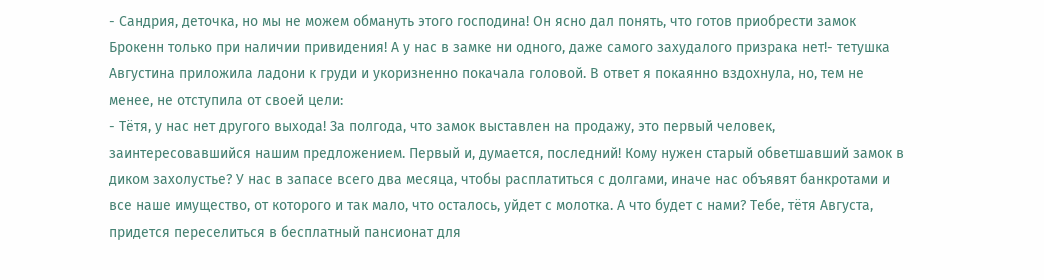- Сандрия, деточка, но мы не можем обмануть этого господина! Он ясно дал понять, что готов приобрести замок Брокенн только при наличии привидения! А у нас в замке ни одного, даже самого захудалого призрака нет!- тетушка Августина приложила ладони к груди и укоризненно покачала головой. В ответ я покаянно вздохнула, но, тем не менее, не отступила от своей цели:
- Тётя, у нас нет другого выхода! За полгода, что замок выставлен на продажу, это первый человек, заинтересовавшийся нашим предложением. Первый и, думается, последний! Кому нужен старый обветшавший замок в диком захолустье? У нас в запасе всего два месяца, чтобы расплатиться с долгами, иначе нас объявят банкротами и все наше имущество, от которого и так мало, что осталось, уйдет с молотка. А что будет с нами? Тебе, тётя Августа, придется переселиться в бесплатный пансионат для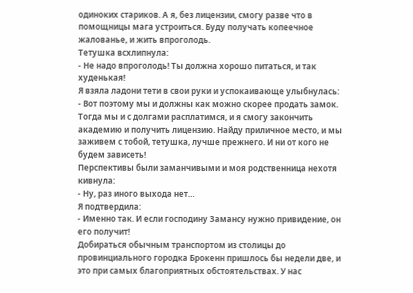одиноких стариков. А я, без лицензии, смогу разве что в помощницы мага устроиться. Буду получать копеечное жалованье, и жить впроголодь.
Тетушка всхлипнула:
- Не надо впроголодь! Ты должна хорошо питаться, и так худенькая!
Я взяла ладони тети в свои руки и успокаивающе улыбнулась:
- Вот поэтому мы и должны как можно скорее продать замок. Тогда мы и с долгами расплатимся, и я смогу закончить академию и получить лицензию. Найду приличное место, и мы заживем с тобой, тетушка, лучше прежнего. И ни от кого не будем зависеть!
Перспективы были заманчивыми и моя родственница нехотя кивнула:
- Ну, раз иного выхода нет…
Я подтвердила:
- Именно так. И если господину Замансу нужно привидение, он его получит!
Добираться обычным транспортом из столицы до провинциального городка Брокенн пришлось бы недели две, и это при самых благоприятных обстоятельствах. У нас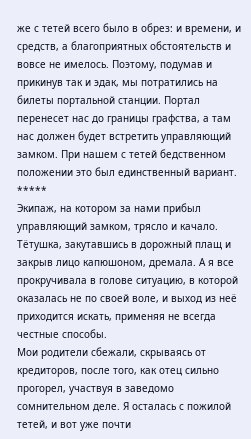же с тетей всего было в обрез: и времени, и средств, а благоприятных обстоятельств и вовсе не имелось. Поэтому, подумав и прикинув так и эдак, мы потратились на билеты портальной станции. Портал перенесет нас до границы графства, а там нас должен будет встретить управляющий замком. При нашем с тетей бедственном положении это был единственный вариант.
*****
Экипаж, на котором за нами прибыл управляющий замком, трясло и качало. Тётушка, закутавшись в дорожный плащ и закрыв лицо капюшоном, дремала. А я все прокручивала в голове ситуацию, в которой оказалась не по своей воле, и выход из неё приходится искать, применяя не всегда честные способы.
Мои родители сбежали, скрываясь от кредиторов, после того, как отец сильно прогорел, участвуя в заведомо сомнительном деле. Я осталась с пожилой тетей, и вот уже почти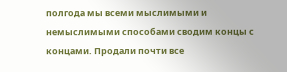полгода мы всеми мыслимыми и немыслимыми способами сводим концы с концами. Продали почти все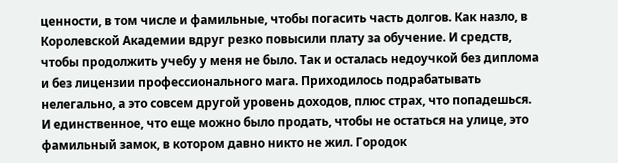ценности, в том числе и фамильные, чтобы погасить часть долгов. Как назло, в Королевской Академии вдруг резко повысили плату за обучение. И средств, чтобы продолжить учебу у меня не было. Так и осталась недоучкой без диплома и без лицензии профессионального мага. Приходилось подрабатывать нелегально, а это совсем другой уровень доходов, плюс страх, что попадешься. И единственное, что еще можно было продать, чтобы не остаться на улице, это фамильный замок, в котором давно никто не жил. Городок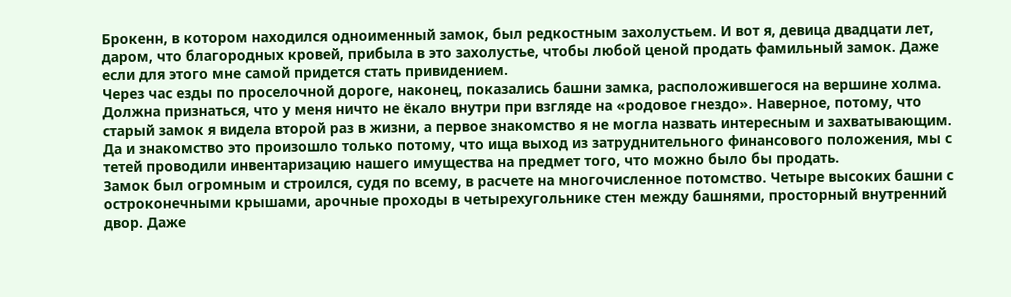Брокенн, в котором находился одноименный замок, был редкостным захолустьем. И вот я, девица двадцати лет, даром, что благородных кровей, прибыла в это захолустье, чтобы любой ценой продать фамильный замок. Даже если для этого мне самой придется стать привидением.
Через час езды по проселочной дороге, наконец, показались башни замка, расположившегося на вершине холма. Должна признаться, что у меня ничто не ёкало внутри при взгляде на «родовое гнездо». Наверное, потому, что старый замок я видела второй раз в жизни, а первое знакомство я не могла назвать интересным и захватывающим. Да и знакомство это произошло только потому, что ища выход из затруднительного финансового положения, мы с тетей проводили инвентаризацию нашего имущества на предмет того, что можно было бы продать.
Замок был огромным и строился, судя по всему, в расчете на многочисленное потомство. Четыре высоких башни с остроконечными крышами, арочные проходы в четырехугольнике стен между башнями, просторный внутренний двор. Даже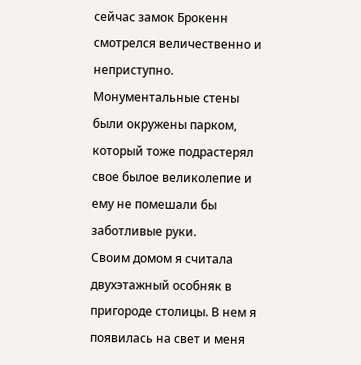сейчас замок Брокенн смотрелся величественно и неприступно. Монументальные стены были окружены парком, который тоже подрастерял свое былое великолепие и ему не помешали бы заботливые руки.
Своим домом я считала двухэтажный особняк в пригороде столицы. В нем я появилась на свет и меня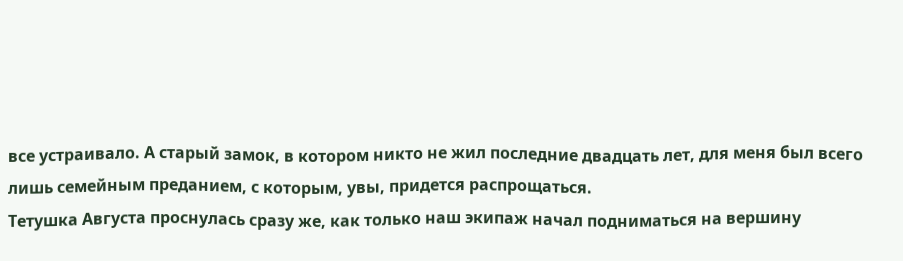все устраивало. А старый замок, в котором никто не жил последние двадцать лет, для меня был всего лишь семейным преданием, с которым, увы, придется распрощаться.
Тетушка Августа проснулась сразу же, как только наш экипаж начал подниматься на вершину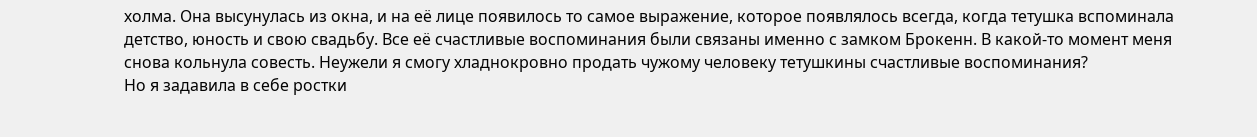холма. Она высунулась из окна, и на её лице появилось то самое выражение, которое появлялось всегда, когда тетушка вспоминала детство, юность и свою свадьбу. Все её счастливые воспоминания были связаны именно с замком Брокенн. В какой-то момент меня снова кольнула совесть. Неужели я смогу хладнокровно продать чужому человеку тетушкины счастливые воспоминания?
Но я задавила в себе ростки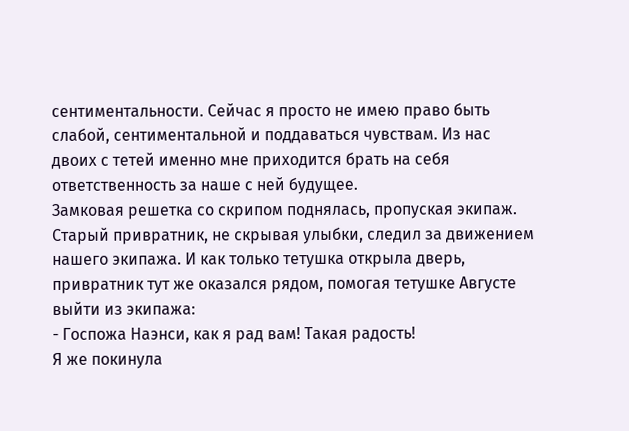сентиментальности. Сейчас я просто не имею право быть слабой, сентиментальной и поддаваться чувствам. Из нас двоих с тетей именно мне приходится брать на себя ответственность за наше с ней будущее.
Замковая решетка со скрипом поднялась, пропуская экипаж. Старый привратник, не скрывая улыбки, следил за движением нашего экипажа. И как только тетушка открыла дверь, привратник тут же оказался рядом, помогая тетушке Августе выйти из экипажа:
- Госпожа Наэнси, как я рад вам! Такая радость!
Я же покинула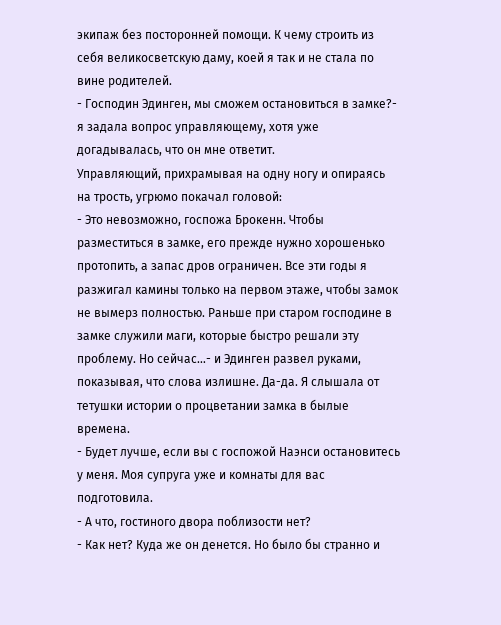экипаж без посторонней помощи. К чему строить из себя великосветскую даму, коей я так и не стала по вине родителей.
- Господин Эдинген, мы сможем остановиться в замке?- я задала вопрос управляющему, хотя уже догадывалась, что он мне ответит.
Управляющий, прихрамывая на одну ногу и опираясь на трость, угрюмо покачал головой:
- Это невозможно, госпожа Брокенн. Чтобы разместиться в замке, его прежде нужно хорошенько протопить, а запас дров ограничен. Все эти годы я разжигал камины только на первом этаже, чтобы замок не вымерз полностью. Раньше при старом господине в замке служили маги, которые быстро решали эту проблему. Но сейчас…- и Эдинген развел руками, показывая, что слова излишне. Да-да. Я слышала от тетушки истории о процветании замка в былые времена.
- Будет лучше, если вы с госпожой Наэнси остановитесь у меня. Моя супруга уже и комнаты для вас подготовила.
- А что, гостиного двора поблизости нет?
- Как нет? Куда же он денется. Но было бы странно и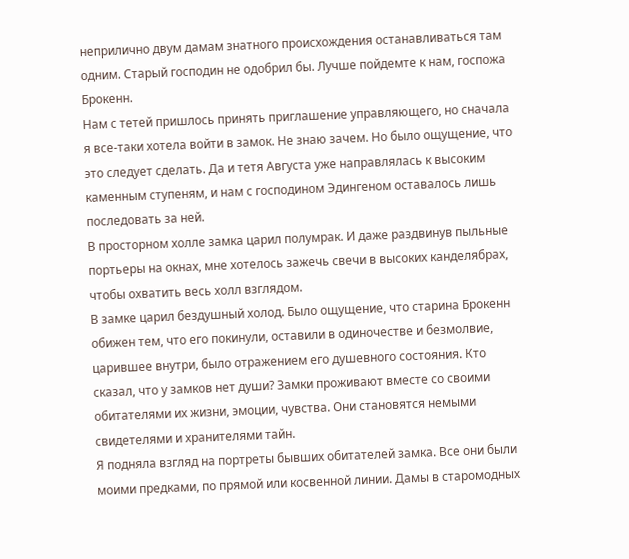неприлично двум дамам знатного происхождения останавливаться там одним. Старый господин не одобрил бы. Лучше пойдемте к нам, госпожа Брокенн.
Нам с тетей пришлось принять приглашение управляющего, но сначала я все-таки хотела войти в замок. Не знаю зачем. Но было ощущение, что это следует сделать. Да и тетя Августа уже направлялась к высоким каменным ступеням, и нам с господином Эдингеном оставалось лишь последовать за ней.
В просторном холле замка царил полумрак. И даже раздвинув пыльные портьеры на окнах, мне хотелось зажечь свечи в высоких канделябрах, чтобы охватить весь холл взглядом.
В замке царил бездушный холод. Было ощущение, что старина Брокенн обижен тем, что его покинули, оставили в одиночестве и безмолвие, царившее внутри, было отражением его душевного состояния. Кто сказал, что у замков нет души? Замки проживают вместе со своими обитателями их жизни, эмоции, чувства. Они становятся немыми свидетелями и хранителями тайн.
Я подняла взгляд на портреты бывших обитателей замка. Все они были моими предками, по прямой или косвенной линии. Дамы в старомодных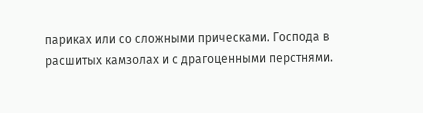париках или со сложными прическами. Господа в расшитых камзолах и с драгоценными перстнями.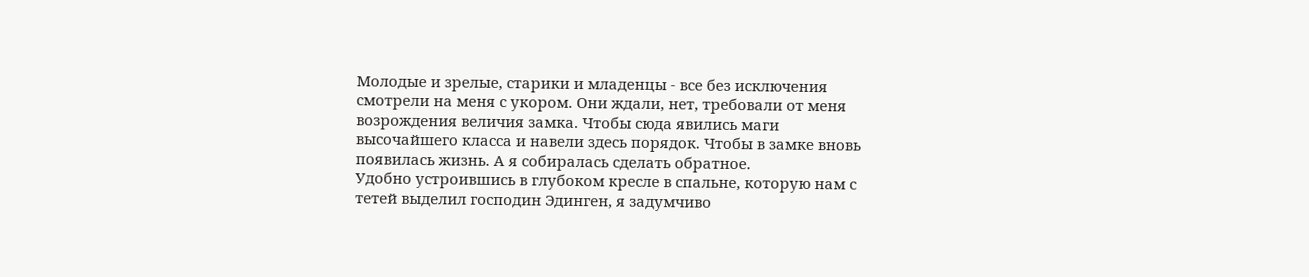Молодые и зрелые, старики и младенцы - все без исключения смотрели на меня с укором. Они ждали, нет, требовали от меня возрождения величия замка. Чтобы сюда явились маги высочайшего класса и навели здесь порядок. Чтобы в замке вновь появилась жизнь. А я собиралась сделать обратное.
Удобно устроившись в глубоком кресле в спальне, которую нам с тетей выделил господин Эдинген, я задумчиво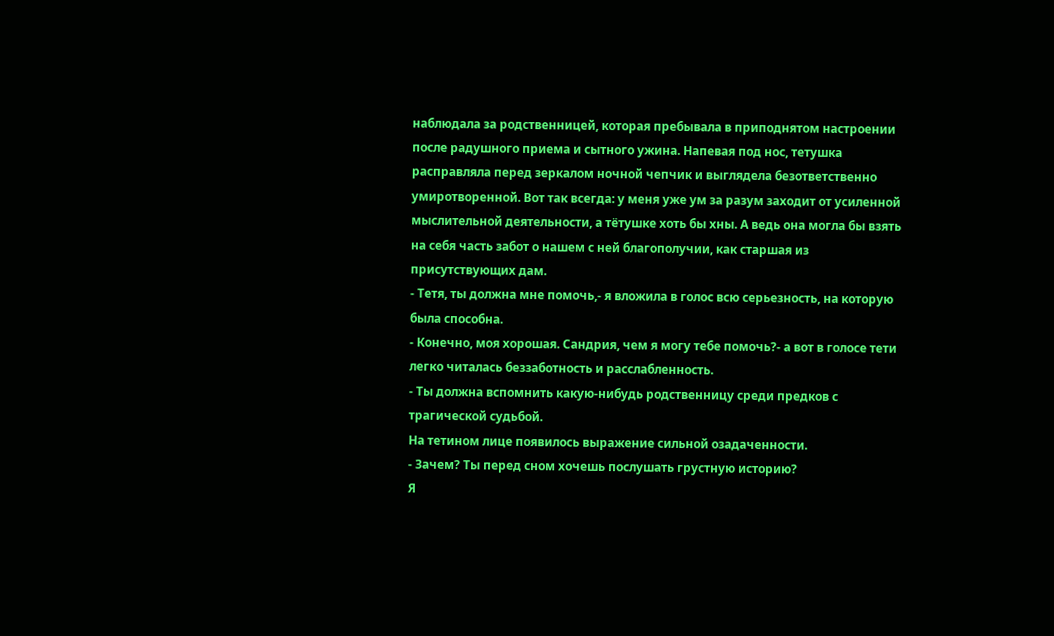наблюдала за родственницей, которая пребывала в приподнятом настроении после радушного приема и сытного ужина. Напевая под нос, тетушка расправляла перед зеркалом ночной чепчик и выглядела безответственно умиротворенной. Вот так всегда: у меня уже ум за разум заходит от усиленной мыслительной деятельности, а тётушке хоть бы хны. А ведь она могла бы взять на себя часть забот о нашем с ней благополучии, как старшая из присутствующих дам.
- Тетя, ты должна мне помочь,- я вложила в голос всю серьезность, на которую была способна.
- Конечно, моя хорошая. Сандрия, чем я могу тебе помочь?- а вот в голосе тети легко читалась беззаботность и расслабленность.
- Ты должна вспомнить какую-нибудь родственницу среди предков с трагической судьбой.
На тетином лице появилось выражение сильной озадаченности.
- Зачем? Ты перед сном хочешь послушать грустную историю?
Я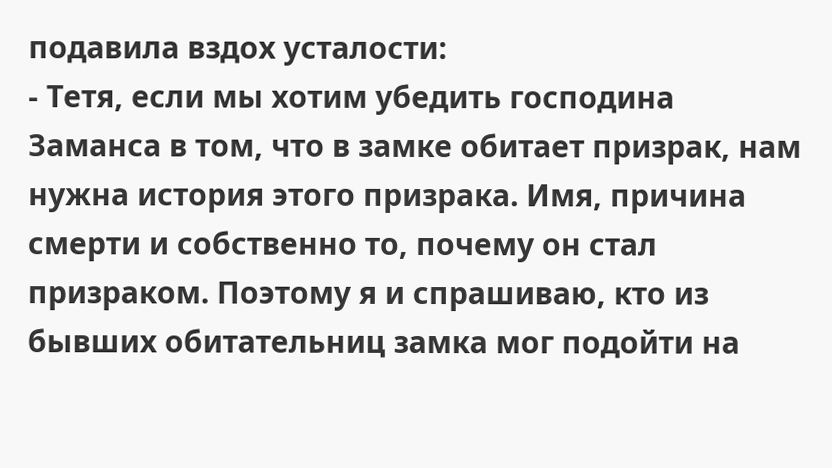подавила вздох усталости:
- Тетя, если мы хотим убедить господина Заманса в том, что в замке обитает призрак, нам нужна история этого призрака. Имя, причина смерти и собственно то, почему он стал призраком. Поэтому я и спрашиваю, кто из бывших обитательниц замка мог подойти на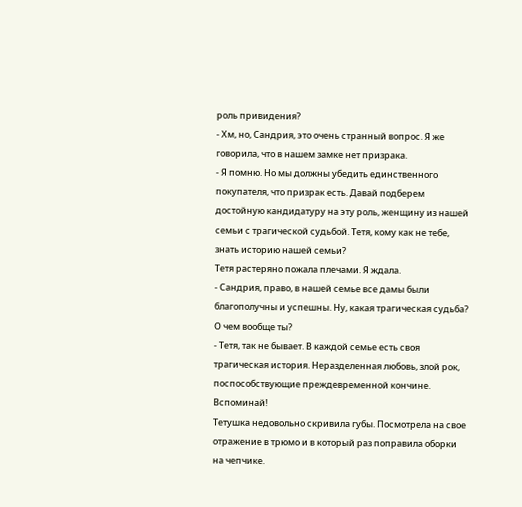роль привидения?
- Хм, но, Сандрия, это очень странный вопрос. Я же говорила, что в нашем замке нет призрака.
- Я помню. Но мы должны убедить единственного покупателя, что призрак есть. Давай подберем достойную кандидатуру на эту роль, женщину из нашей семьи с трагической судьбой. Тетя, кому как не тебе, знать историю нашей семьи?
Тетя растеряно пожала плечами. Я ждала.
- Сандрия, право, в нашей семье все дамы были благополучны и успешны. Ну, какая трагическая судьба? О чем вообще ты?
- Тетя, так не бывает. В каждой семье есть своя трагическая история. Неразделенная любовь, злой рок, поспособствующие преждевременной кончине. Вспоминай!
Тетушка недовольно скривила губы. Посмотрела на свое отражение в трюмо и в который раз поправила оборки на чепчике.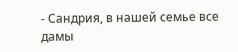- Сандрия, в нашей семье все дамы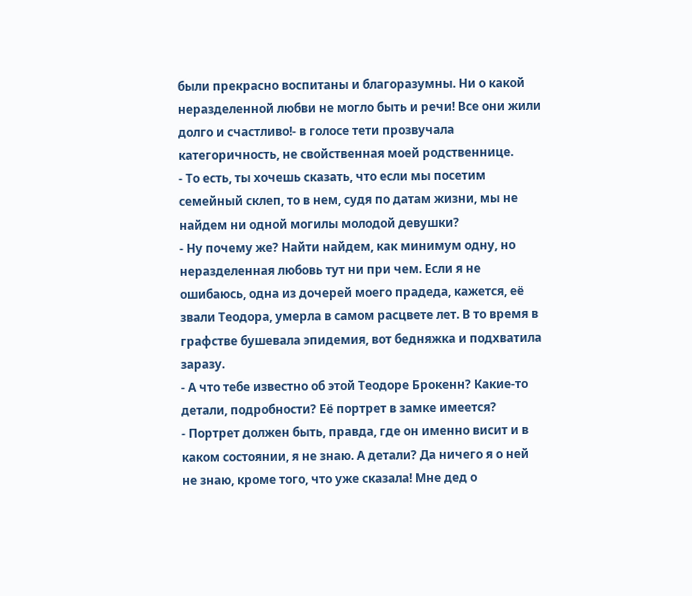были прекрасно воспитаны и благоразумны. Ни о какой неразделенной любви не могло быть и речи! Все они жили долго и счастливо!- в голосе тети прозвучала категоричность, не свойственная моей родственнице.
- То есть, ты хочешь сказать, что если мы посетим семейный склеп, то в нем, судя по датам жизни, мы не найдем ни одной могилы молодой девушки?
- Ну почему же? Найти найдем, как минимум одну, но неразделенная любовь тут ни при чем. Если я не ошибаюсь, одна из дочерей моего прадеда, кажется, её звали Теодора, умерла в самом расцвете лет. В то время в графстве бушевала эпидемия, вот бедняжка и подхватила заразу.
- А что тебе известно об этой Теодоре Брокенн? Какие-то детали, подробности? Её портрет в замке имеется?
- Портрет должен быть, правда, где он именно висит и в каком состоянии, я не знаю. А детали? Да ничего я о ней не знаю, кроме того, что уже сказала! Мне дед о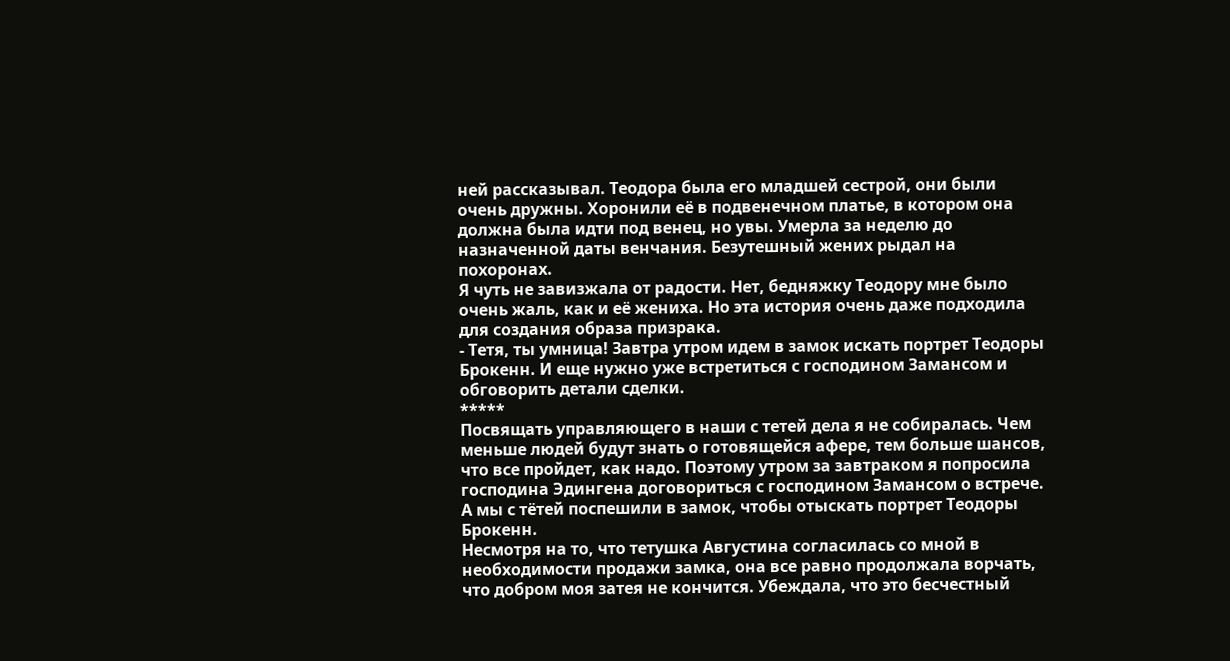ней рассказывал. Теодора была его младшей сестрой, они были очень дружны. Хоронили её в подвенечном платье, в котором она должна была идти под венец, но увы. Умерла за неделю до назначенной даты венчания. Безутешный жених рыдал на похоронах.
Я чуть не завизжала от радости. Нет, бедняжку Теодору мне было очень жаль, как и её жениха. Но эта история очень даже подходила для создания образа призрака.
- Тетя, ты умница! Завтра утром идем в замок искать портрет Теодоры Брокенн. И еще нужно уже встретиться с господином Замансом и обговорить детали сделки.
*****
Посвящать управляющего в наши с тетей дела я не собиралась. Чем меньше людей будут знать о готовящейся афере, тем больше шансов, что все пройдет, как надо. Поэтому утром за завтраком я попросила господина Эдингена договориться с господином Замансом о встрече. А мы с тётей поспешили в замок, чтобы отыскать портрет Теодоры Брокенн.
Несмотря на то, что тетушка Августина согласилась со мной в необходимости продажи замка, она все равно продолжала ворчать, что добром моя затея не кончится. Убеждала, что это бесчестный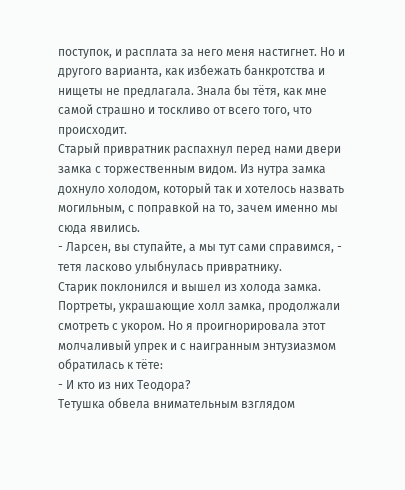поступок, и расплата за него меня настигнет. Но и другого варианта, как избежать банкротства и нищеты не предлагала. Знала бы тётя, как мне самой страшно и тоскливо от всего того, что происходит.
Старый привратник распахнул перед нами двери замка с торжественным видом. Из нутра замка дохнуло холодом, который так и хотелось назвать могильным, с поправкой на то, зачем именно мы сюда явились.
- Ларсен, вы ступайте, а мы тут сами справимся, - тетя ласково улыбнулась привратнику.
Старик поклонился и вышел из холода замка.
Портреты, украшающие холл замка, продолжали смотреть с укором. Но я проигнорировала этот молчаливый упрек и с наигранным энтузиазмом обратилась к тёте:
- И кто из них Теодора?
Тетушка обвела внимательным взглядом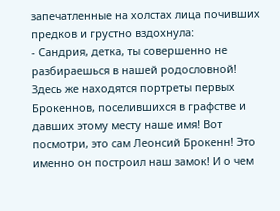запечатленные на холстах лица почивших предков и грустно вздохнула:
- Сандрия, детка, ты совершенно не разбираешься в нашей родословной! Здесь же находятся портреты первых Брокеннов, поселившихся в графстве и давших этому месту наше имя! Вот посмотри, это сам Леонсий Брокенн! Это именно он построил наш замок! И о чем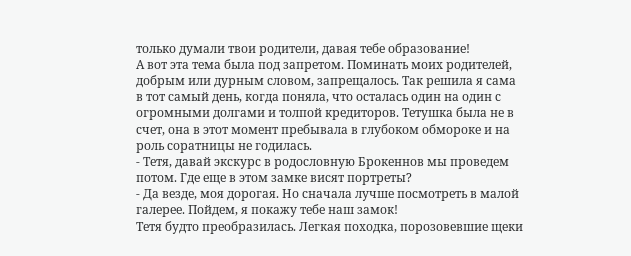только думали твои родители, давая тебе образование!
А вот эта тема была под запретом. Поминать моих родителей, добрым или дурным словом, запрещалось. Так решила я сама в тот самый день, когда поняла, что осталась один на один с огромными долгами и толпой кредиторов. Тетушка была не в счет, она в этот момент пребывала в глубоком обмороке и на роль соратницы не годилась.
- Тетя, давай экскурс в родословную Брокеннов мы проведем потом. Где еще в этом замке висят портреты?
- Да везде, моя дорогая. Но сначала лучше посмотреть в малой галерее. Пойдем, я покажу тебе наш замок!
Тетя будто преобразилась. Легкая походка, порозовевшие щеки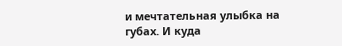и мечтательная улыбка на губах. И куда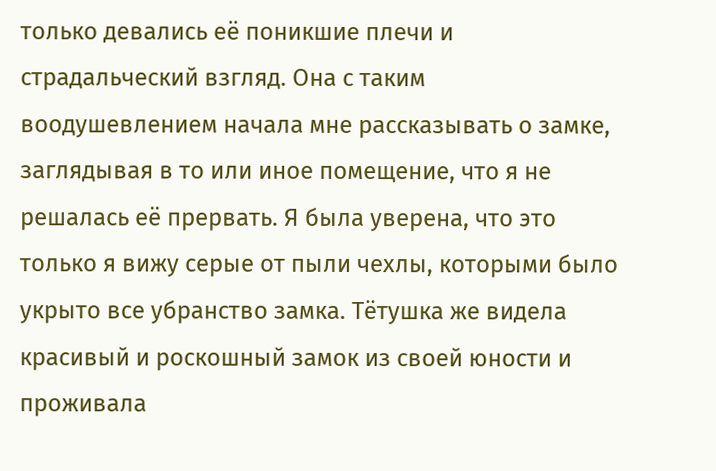только девались её поникшие плечи и страдальческий взгляд. Она с таким воодушевлением начала мне рассказывать о замке, заглядывая в то или иное помещение, что я не решалась её прервать. Я была уверена, что это только я вижу серые от пыли чехлы, которыми было укрыто все убранство замка. Тётушка же видела красивый и роскошный замок из своей юности и проживала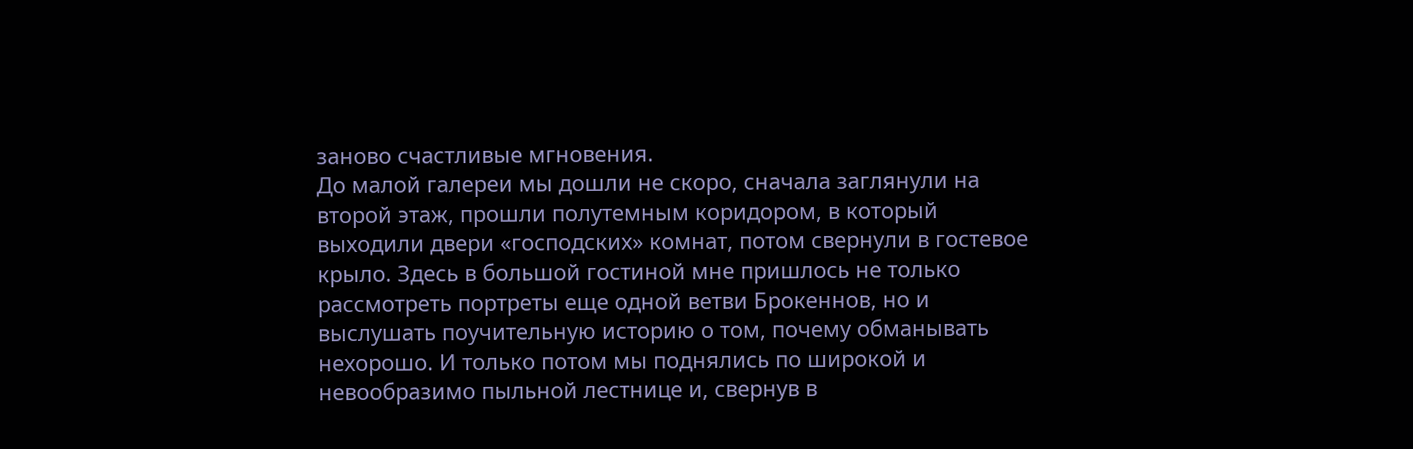заново счастливые мгновения.
До малой галереи мы дошли не скоро, сначала заглянули на второй этаж, прошли полутемным коридором, в который выходили двери «господских» комнат, потом свернули в гостевое крыло. Здесь в большой гостиной мне пришлось не только рассмотреть портреты еще одной ветви Брокеннов, но и выслушать поучительную историю о том, почему обманывать нехорошо. И только потом мы поднялись по широкой и невообразимо пыльной лестнице и, свернув в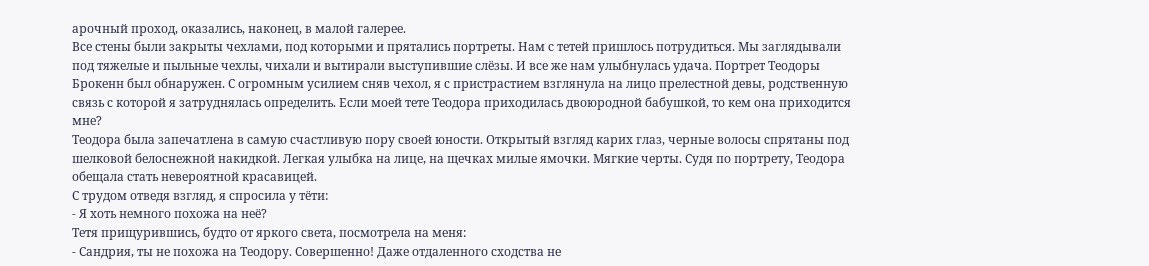арочный проход, оказались, наконец, в малой галерее.
Все стены были закрыты чехлами, под которыми и прятались портреты. Нам с тетей пришлось потрудиться. Мы заглядывали под тяжелые и пыльные чехлы, чихали и вытирали выступившие слёзы. И все же нам улыбнулась удача. Портрет Теодоры Брокенн был обнаружен. С огромным усилием сняв чехол, я с пристрастием взглянула на лицо прелестной девы, родственную связь с которой я затруднялась определить. Если моей тете Теодора приходилась двоюродной бабушкой, то кем она приходится мне?
Теодора была запечатлена в самую счастливую пору своей юности. Открытый взгляд карих глаз, черные волосы спрятаны под шелковой белоснежной накидкой. Легкая улыбка на лице, на щечках милые ямочки. Мягкие черты. Судя по портрету, Теодора обещала стать невероятной красавицей.
С трудом отведя взгляд, я спросила у тёти:
- Я хоть немного похожа на неё?
Тетя прищурившись, будто от яркого света, посмотрела на меня:
- Сандрия, ты не похожа на Теодору. Совершенно! Даже отдаленного сходства не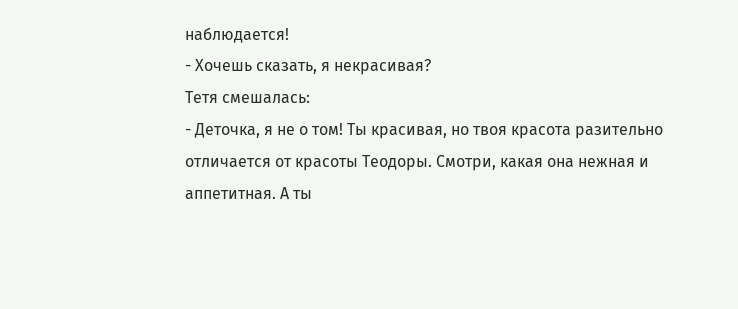наблюдается!
- Хочешь сказать, я некрасивая?
Тетя смешалась:
- Деточка, я не о том! Ты красивая, но твоя красота разительно отличается от красоты Теодоры. Смотри, какая она нежная и аппетитная. А ты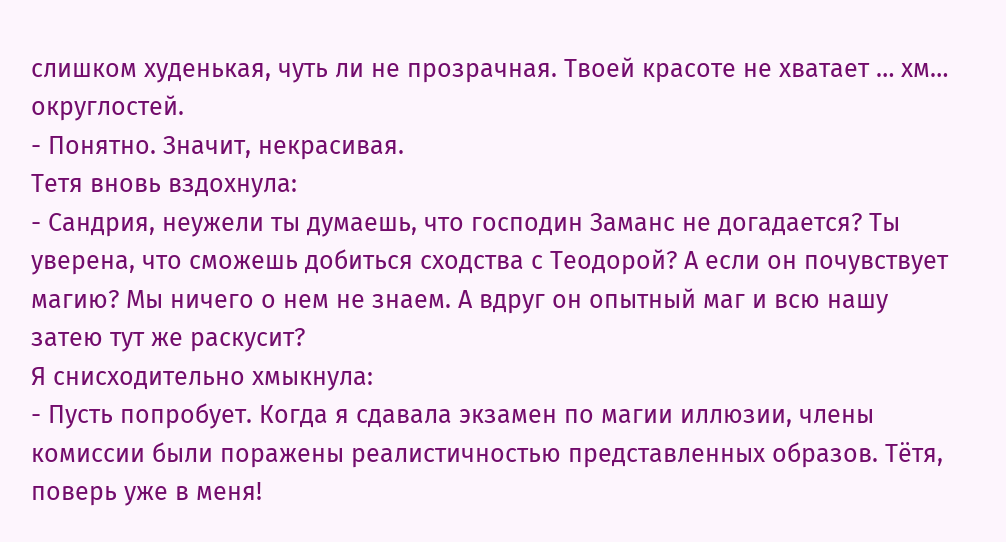слишком худенькая, чуть ли не прозрачная. Твоей красоте не хватает … хм… округлостей.
- Понятно. Значит, некрасивая.
Тетя вновь вздохнула:
- Сандрия, неужели ты думаешь, что господин Заманс не догадается? Ты уверена, что сможешь добиться сходства с Теодорой? А если он почувствует магию? Мы ничего о нем не знаем. А вдруг он опытный маг и всю нашу затею тут же раскусит?
Я снисходительно хмыкнула:
- Пусть попробует. Когда я сдавала экзамен по магии иллюзии, члены комиссии были поражены реалистичностью представленных образов. Тётя, поверь уже в меня!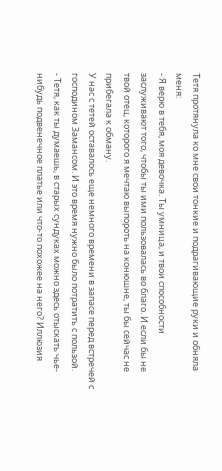Тетя протянула ко мне свои тонкие и подрагивающие руки и обняла меня:
- Я верю в тебя, моя девочка. Ты умница, и твои способности заслуживают того, чтобы ты ими пользовалась во благо. И если бы не твой отец, которого я мечтаю выпороть на конюшне, ты бы сейчас не прибегала к обману.
У нас с тетей оставалось еще немного времени в запасе перед встречей с господином Замансом. И это время нужно было потратить с пользой.
- Тетя, как ты думаешь, в старых сундуках можно здесь отыскать чье-нибудь подвенечное платье или что-то похожее на него? Иллюзия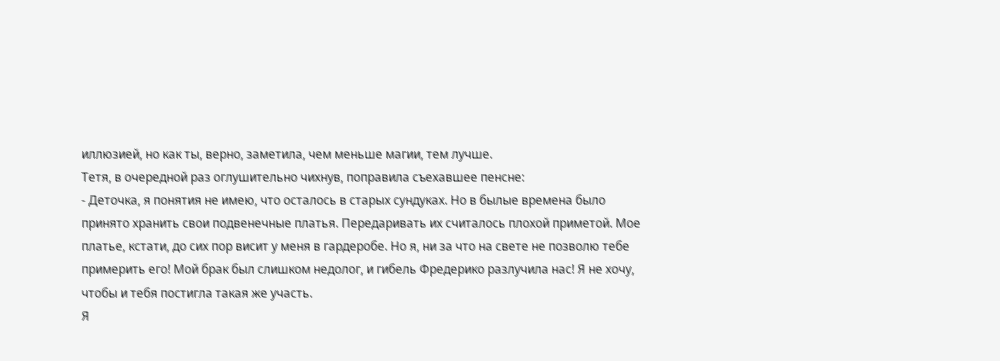иллюзией, но как ты, верно, заметила, чем меньше магии, тем лучше.
Тетя, в очередной раз оглушительно чихнув, поправила съехавшее пенсне:
- Деточка, я понятия не имею, что осталось в старых сундуках. Но в былые времена было принято хранить свои подвенечные платья. Передаривать их считалось плохой приметой. Мое платье, кстати, до сих пор висит у меня в гардеробе. Но я, ни за что на свете не позволю тебе примерить его! Мой брак был слишком недолог, и гибель Фредерико разлучила нас! Я не хочу, чтобы и тебя постигла такая же участь.
Я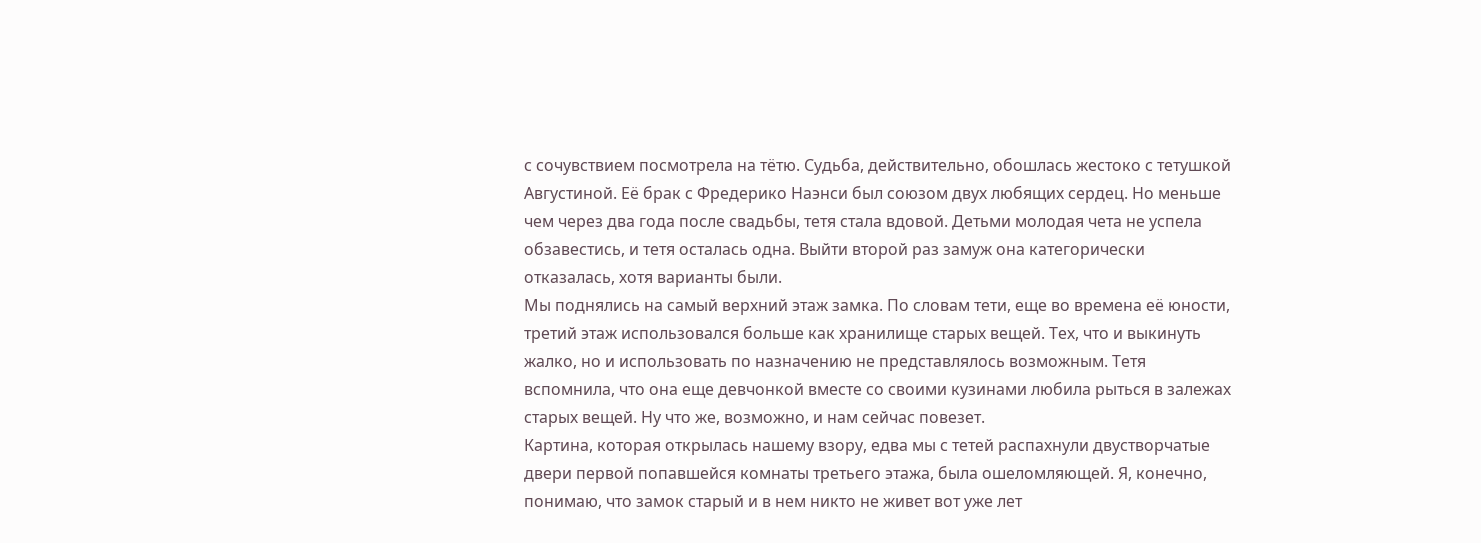с сочувствием посмотрела на тётю. Судьба, действительно, обошлась жестоко с тетушкой Августиной. Её брак с Фредерико Наэнси был союзом двух любящих сердец. Но меньше чем через два года после свадьбы, тетя стала вдовой. Детьми молодая чета не успела обзавестись, и тетя осталась одна. Выйти второй раз замуж она категорически отказалась, хотя варианты были.
Мы поднялись на самый верхний этаж замка. По словам тети, еще во времена её юности, третий этаж использовался больше как хранилище старых вещей. Тех, что и выкинуть жалко, но и использовать по назначению не представлялось возможным. Тетя вспомнила, что она еще девчонкой вместе со своими кузинами любила рыться в залежах старых вещей. Ну что же, возможно, и нам сейчас повезет.
Картина, которая открылась нашему взору, едва мы с тетей распахнули двустворчатые двери первой попавшейся комнаты третьего этажа, была ошеломляющей. Я, конечно, понимаю, что замок старый и в нем никто не живет вот уже лет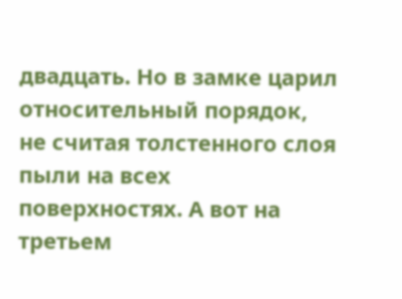двадцать. Но в замке царил относительный порядок, не считая толстенного слоя пыли на всех поверхностях. А вот на третьем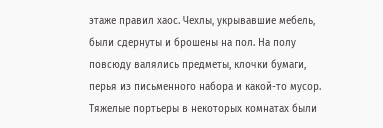этаже правил хаос. Чехлы, укрывавшие мебель, были сдернуты и брошены на пол. На полу повсюду валялись предметы, клочки бумаги, перья из письменного набора и какой-то мусор. Тяжелые портьеры в некоторых комнатах были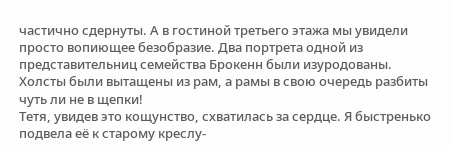частично сдернуты. А в гостиной третьего этажа мы увидели просто вопиющее безобразие. Два портрета одной из представительниц семейства Брокенн были изуродованы. Холсты были вытащены из рам, а рамы в свою очередь разбиты чуть ли не в щепки!
Тетя, увидев это кощунство, схватилась за сердце. Я быстренько подвела её к старому креслу-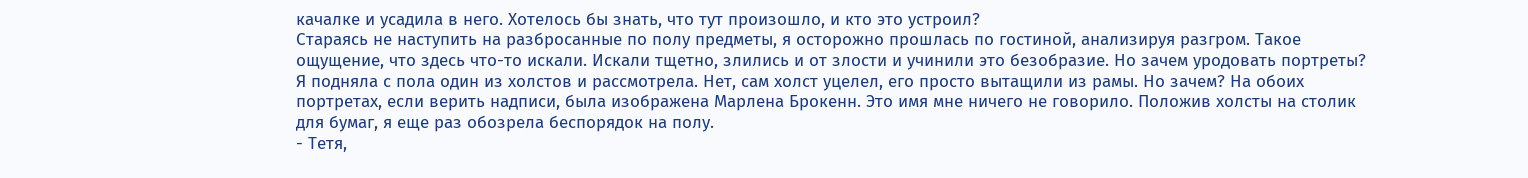качалке и усадила в него. Хотелось бы знать, что тут произошло, и кто это устроил?
Стараясь не наступить на разбросанные по полу предметы, я осторожно прошлась по гостиной, анализируя разгром. Такое ощущение, что здесь что-то искали. Искали тщетно, злились и от злости и учинили это безобразие. Но зачем уродовать портреты?
Я подняла с пола один из холстов и рассмотрела. Нет, сам холст уцелел, его просто вытащили из рамы. Но зачем? На обоих портретах, если верить надписи, была изображена Марлена Брокенн. Это имя мне ничего не говорило. Положив холсты на столик для бумаг, я еще раз обозрела беспорядок на полу.
- Тетя,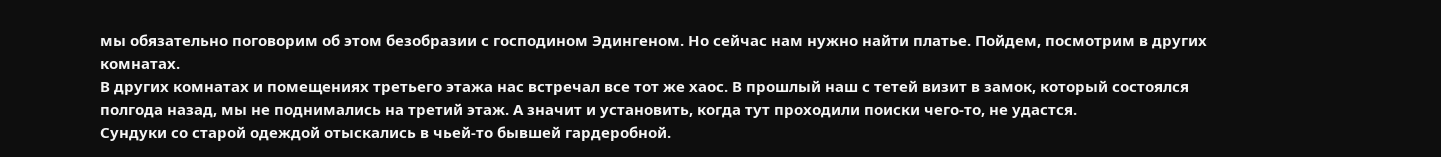мы обязательно поговорим об этом безобразии с господином Эдингеном. Но сейчас нам нужно найти платье. Пойдем, посмотрим в других комнатах.
В других комнатах и помещениях третьего этажа нас встречал все тот же хаос. В прошлый наш с тетей визит в замок, который состоялся полгода назад, мы не поднимались на третий этаж. А значит и установить, когда тут проходили поиски чего-то, не удастся.
Сундуки со старой одеждой отыскались в чьей-то бывшей гардеробной.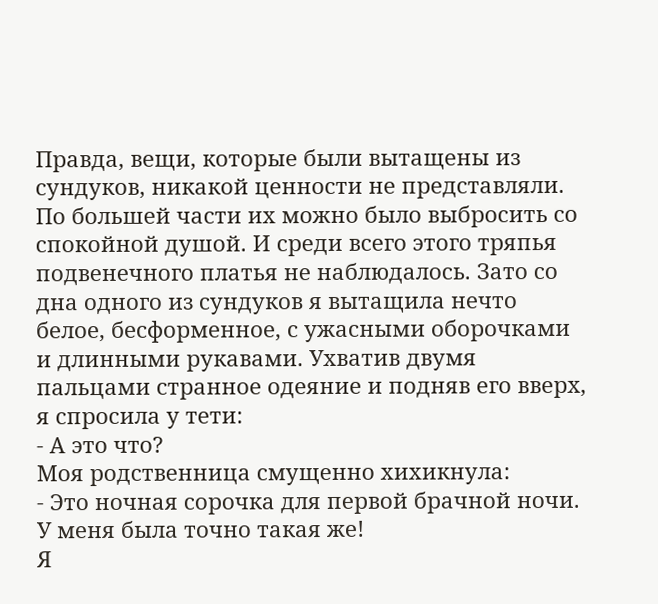Правда, вещи, которые были вытащены из сундуков, никакой ценности не представляли. По большей части их можно было выбросить со спокойной душой. И среди всего этого тряпья подвенечного платья не наблюдалось. Зато со дна одного из сундуков я вытащила нечто белое, бесформенное, с ужасными оборочками и длинными рукавами. Ухватив двумя пальцами странное одеяние и подняв его вверх, я спросила у тети:
- А это что?
Моя родственница смущенно хихикнула:
- Это ночная сорочка для первой брачной ночи. У меня была точно такая же!
Я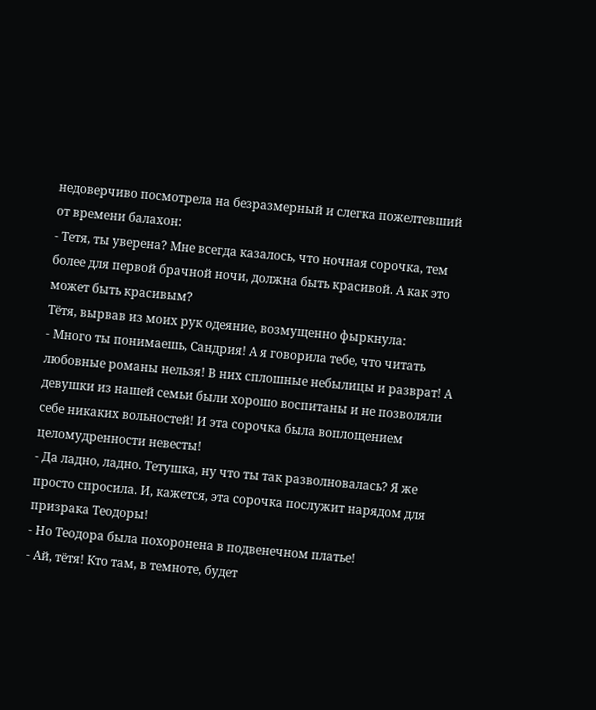недоверчиво посмотрела на безразмерный и слегка пожелтевший от времени балахон:
- Тетя, ты уверена? Мне всегда казалось, что ночная сорочка, тем более для первой брачной ночи, должна быть красивой. А как это может быть красивым?
Тётя, вырвав из моих рук одеяние, возмущенно фыркнула:
- Много ты понимаешь, Сандрия! А я говорила тебе, что читать любовные романы нельзя! В них сплошные небылицы и разврат! А девушки из нашей семьи были хорошо воспитаны и не позволяли себе никаких вольностей! И эта сорочка была воплощением целомудренности невесты!
- Да ладно, ладно. Тетушка, ну что ты так разволновалась? Я же просто спросила. И, кажется, эта сорочка послужит нарядом для призрака Теодоры!
- Но Теодора была похоронена в подвенечном платье!
- Ай, тётя! Кто там, в темноте, будет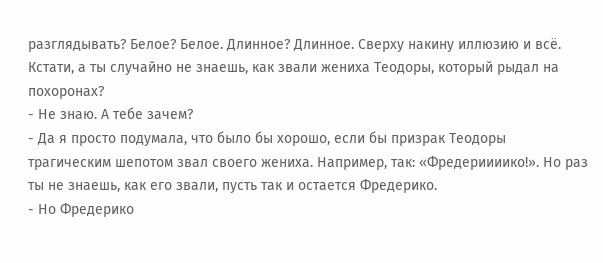разглядывать? Белое? Белое. Длинное? Длинное. Сверху накину иллюзию и всё. Кстати, а ты случайно не знаешь, как звали жениха Теодоры, который рыдал на похоронах?
- Не знаю. А тебе зачем?
- Да я просто подумала, что было бы хорошо, если бы призрак Теодоры трагическим шепотом звал своего жениха. Например, так: «Фредериииико!». Но раз ты не знаешь, как его звали, пусть так и остается Фредерико.
- Но Фредерико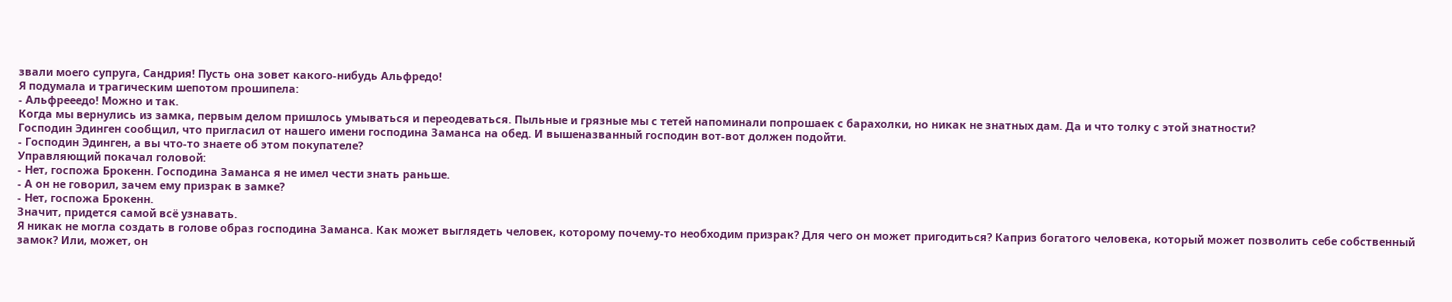звали моего супруга, Сандрия! Пусть она зовет какого-нибудь Альфредо!
Я подумала и трагическим шепотом прошипела:
- Альфрееедо! Можно и так.
Когда мы вернулись из замка, первым делом пришлось умываться и переодеваться. Пыльные и грязные мы с тетей напоминали попрошаек с барахолки, но никак не знатных дам. Да и что толку с этой знатности?
Господин Эдинген сообщил, что пригласил от нашего имени господина Заманса на обед. И вышеназванный господин вот-вот должен подойти.
- Господин Эдинген, а вы что-то знаете об этом покупателе?
Управляющий покачал головой:
- Нет, госпожа Брокенн. Господина Заманса я не имел чести знать раньше.
- А он не говорил, зачем ему призрак в замке?
- Нет, госпожа Брокенн.
Значит, придется самой всё узнавать.
Я никак не могла создать в голове образ господина Заманса. Как может выглядеть человек, которому почему-то необходим призрак? Для чего он может пригодиться? Каприз богатого человека, который может позволить себе собственный замок? Или, может, он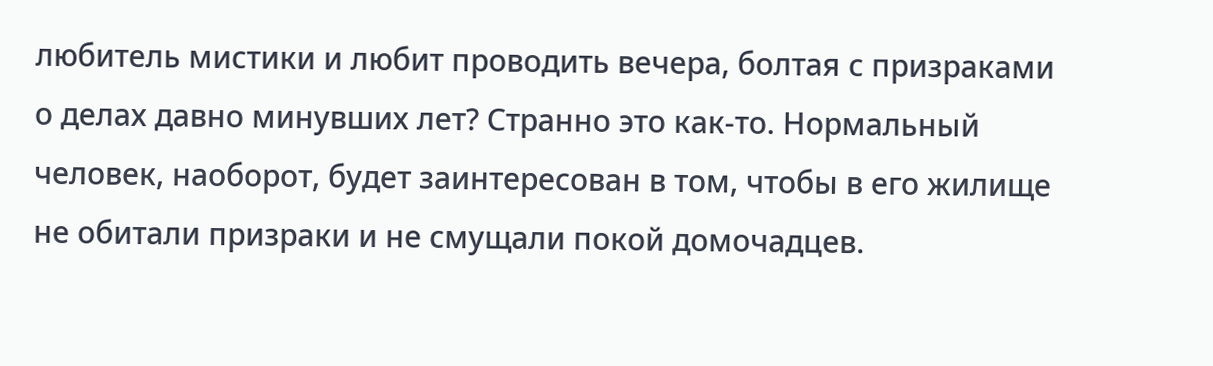любитель мистики и любит проводить вечера, болтая с призраками о делах давно минувших лет? Странно это как-то. Нормальный человек, наоборот, будет заинтересован в том, чтобы в его жилище не обитали призраки и не смущали покой домочадцев.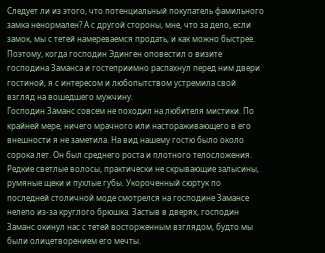Следует ли из этого, что потенциальный покупатель фамильного замка ненормален? А с другой стороны, мне, что за дело, если замок, мы с тетей намереваемся продать, и как можно быстрее.
Поэтому, когда господин Эдинген оповестил о визите господина Заманса и гостеприимно распахнул перед ним двери гостиной, я с интересом и любопытством устремила свой взгляд на вошедшего мужчину.
Господин Заманс совсем не походил на любителя мистики. По крайней мере, ничего мрачного или настораживающего в его внешности я не заметила. На вид нашему гостю было около сорока лет. Он был среднего роста и плотного телосложения. Редкие светлые волосы, практически не скрывающие залысины, румяные щеки и пухлые губы. Укороченный сюртук по последней столичной моде смотрелся на господине Замансе нелепо из-за круглого брюшка. Застыв в дверях, господин Заманс окинул нас с тетей восторженным взглядом, будто мы были олицетворением его мечты.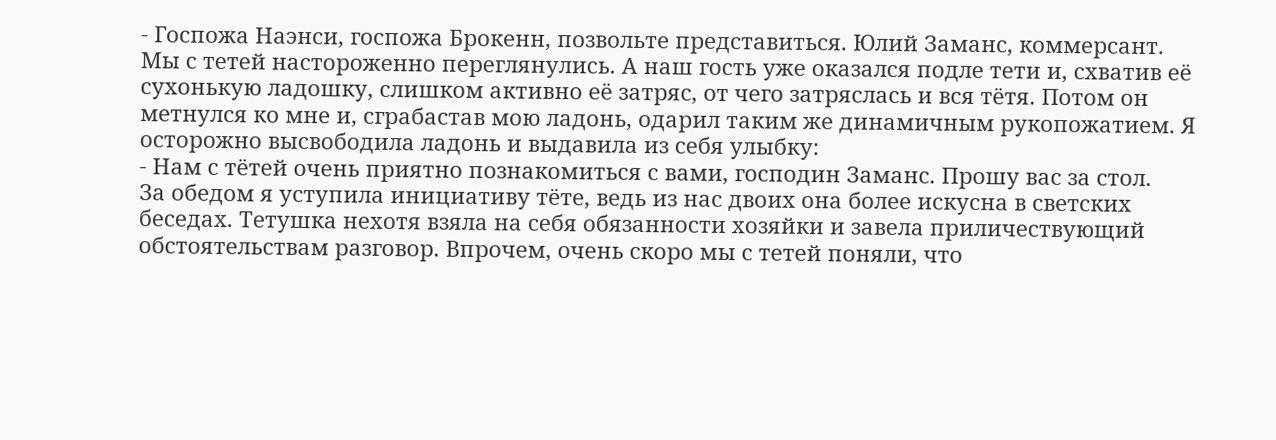- Госпожа Наэнси, госпожа Брокенн, позвольте представиться. Юлий Заманс, коммерсант.
Мы с тетей настороженно переглянулись. А наш гость уже оказался подле тети и, схватив её сухонькую ладошку, слишком активно её затряс, от чего затряслась и вся тётя. Потом он метнулся ко мне и, сграбастав мою ладонь, одарил таким же динамичным рукопожатием. Я осторожно высвободила ладонь и выдавила из себя улыбку:
- Нам с тётей очень приятно познакомиться с вами, господин Заманс. Прошу вас за стол.
За обедом я уступила инициативу тёте, ведь из нас двоих она более искусна в светских беседах. Тетушка нехотя взяла на себя обязанности хозяйки и завела приличествующий обстоятельствам разговор. Впрочем, очень скоро мы с тетей поняли, что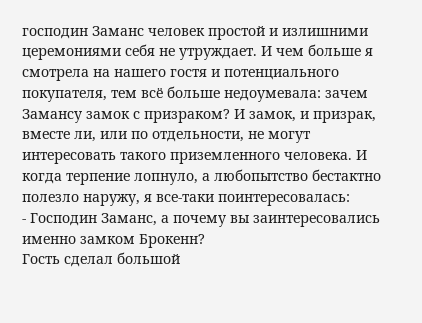господин Заманс человек простой и излишними церемониями себя не утруждает. И чем больше я смотрела на нашего гостя и потенциального покупателя, тем всё больше недоумевала: зачем Замансу замок с призраком? И замок, и призрак, вместе ли, или по отдельности, не могут интересовать такого приземленного человека. И когда терпение лопнуло, а любопытство бестактно полезло наружу, я все-таки поинтересовалась:
- Господин Заманс, а почему вы заинтересовались именно замком Брокенн?
Гость сделал большой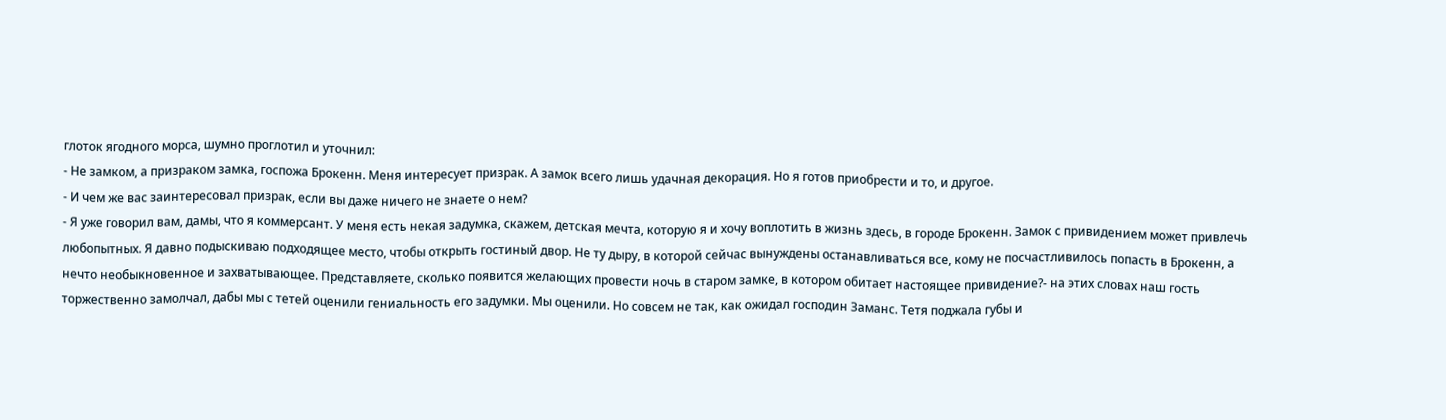глоток ягодного морса, шумно проглотил и уточнил:
- Не замком, а призраком замка, госпожа Брокенн. Меня интересует призрак. А замок всего лишь удачная декорация. Но я готов приобрести и то, и другое.
- И чем же вас заинтересовал призрак, если вы даже ничего не знаете о нем?
- Я уже говорил вам, дамы, что я коммерсант. У меня есть некая задумка, скажем, детская мечта, которую я и хочу воплотить в жизнь здесь, в городе Брокенн. Замок с привидением может привлечь любопытных. Я давно подыскиваю подходящее место, чтобы открыть гостиный двор. Не ту дыру, в которой сейчас вынуждены останавливаться все, кому не посчастливилось попасть в Брокенн, а нечто необыкновенное и захватывающее. Представляете, сколько появится желающих провести ночь в старом замке, в котором обитает настоящее привидение?- на этих словах наш гость торжественно замолчал, дабы мы с тетей оценили гениальность его задумки. Мы оценили. Но совсем не так, как ожидал господин Заманс. Тетя поджала губы и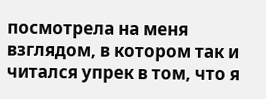посмотрела на меня взглядом, в котором так и читался упрек в том, что я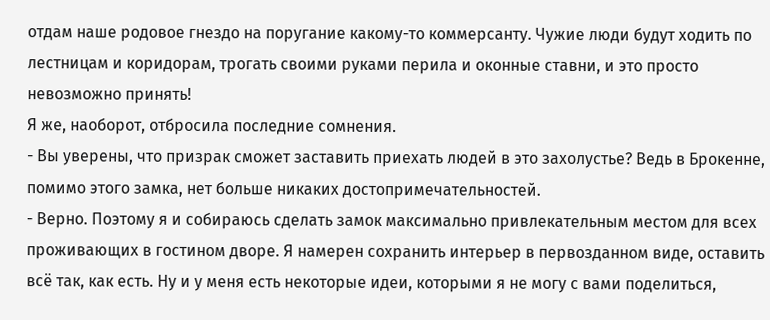отдам наше родовое гнездо на поругание какому-то коммерсанту. Чужие люди будут ходить по лестницам и коридорам, трогать своими руками перила и оконные ставни, и это просто невозможно принять!
Я же, наоборот, отбросила последние сомнения.
- Вы уверены, что призрак сможет заставить приехать людей в это захолустье? Ведь в Брокенне, помимо этого замка, нет больше никаких достопримечательностей.
- Верно. Поэтому я и собираюсь сделать замок максимально привлекательным местом для всех проживающих в гостином дворе. Я намерен сохранить интерьер в первозданном виде, оставить всё так, как есть. Ну и у меня есть некоторые идеи, которыми я не могу с вами поделиться,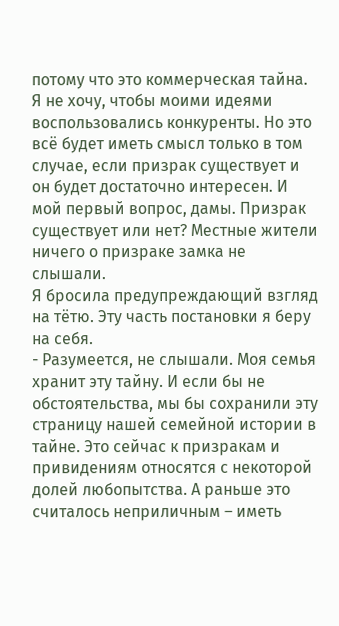потому что это коммерческая тайна. Я не хочу, чтобы моими идеями воспользовались конкуренты. Но это всё будет иметь смысл только в том случае, если призрак существует и он будет достаточно интересен. И мой первый вопрос, дамы. Призрак существует или нет? Местные жители ничего о призраке замка не слышали.
Я бросила предупреждающий взгляд на тётю. Эту часть постановки я беру на себя.
- Разумеется, не слышали. Моя семья хранит эту тайну. И если бы не обстоятельства, мы бы сохранили эту страницу нашей семейной истории в тайне. Это сейчас к призракам и привидениям относятся с некоторой долей любопытства. А раньше это считалось неприличным – иметь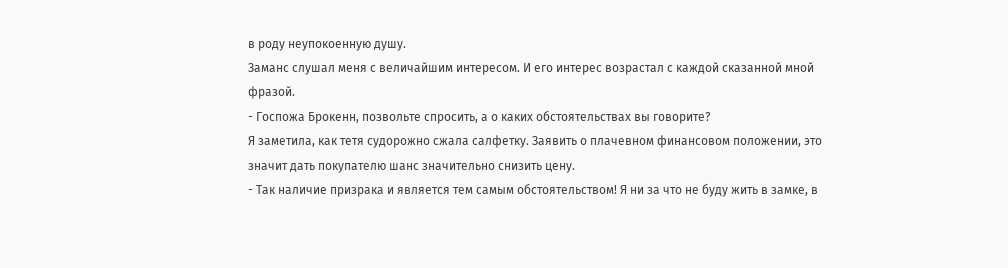в роду неупокоенную душу.
Заманс слушал меня с величайшим интересом. И его интерес возрастал с каждой сказанной мной фразой.
- Госпожа Брокенн, позвольте спросить, а о каких обстоятельствах вы говорите?
Я заметила, как тетя судорожно сжала салфетку. Заявить о плачевном финансовом положении, это значит дать покупателю шанс значительно снизить цену.
- Так наличие призрака и является тем самым обстоятельством! Я ни за что не буду жить в замке, в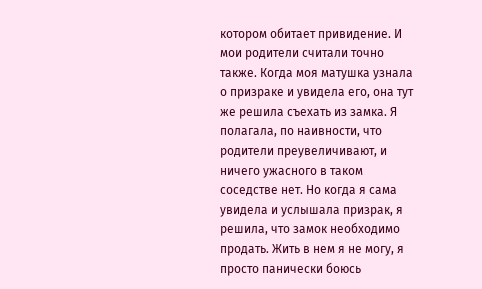котором обитает привидение. И мои родители считали точно также. Когда моя матушка узнала о призраке и увидела его, она тут же решила съехать из замка. Я полагала, по наивности, что родители преувеличивают, и ничего ужасного в таком соседстве нет. Но когда я сама увидела и услышала призрак, я решила, что замок необходимо продать. Жить в нем я не могу, я просто панически боюсь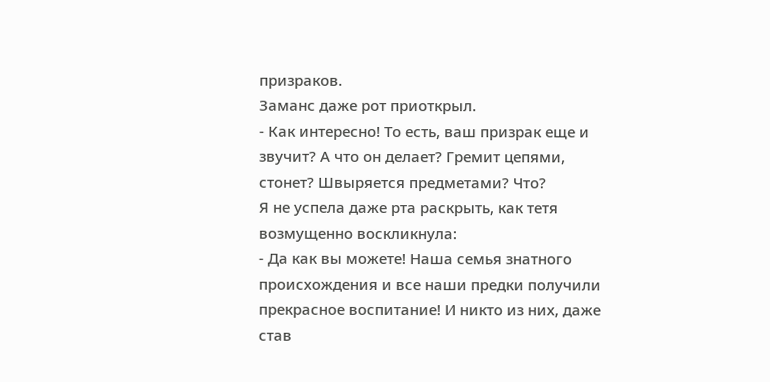призраков.
Заманс даже рот приоткрыл.
- Как интересно! То есть, ваш призрак еще и звучит? А что он делает? Гремит цепями, стонет? Швыряется предметами? Что?
Я не успела даже рта раскрыть, как тетя возмущенно воскликнула:
- Да как вы можете! Наша семья знатного происхождения и все наши предки получили прекрасное воспитание! И никто из них, даже став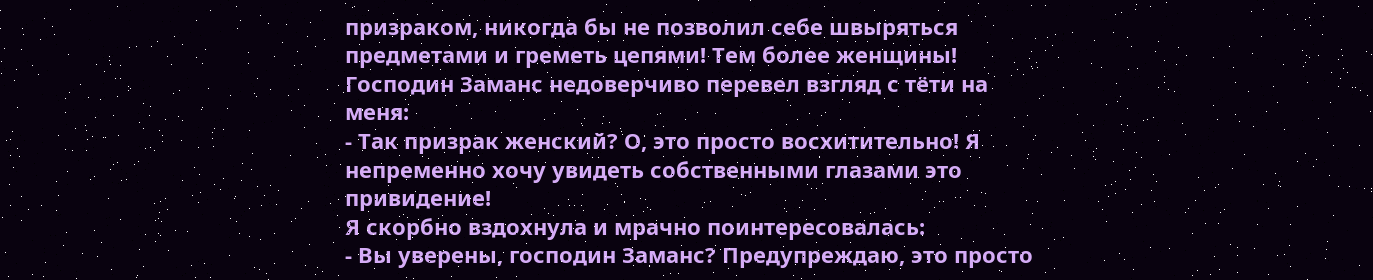призраком, никогда бы не позволил себе швыряться предметами и греметь цепями! Тем более женщины!
Господин Заманс недоверчиво перевел взгляд с тёти на меня:
- Так призрак женский? О, это просто восхитительно! Я непременно хочу увидеть собственными глазами это привидение!
Я скорбно вздохнула и мрачно поинтересовалась:
- Вы уверены, господин Заманс? Предупреждаю, это просто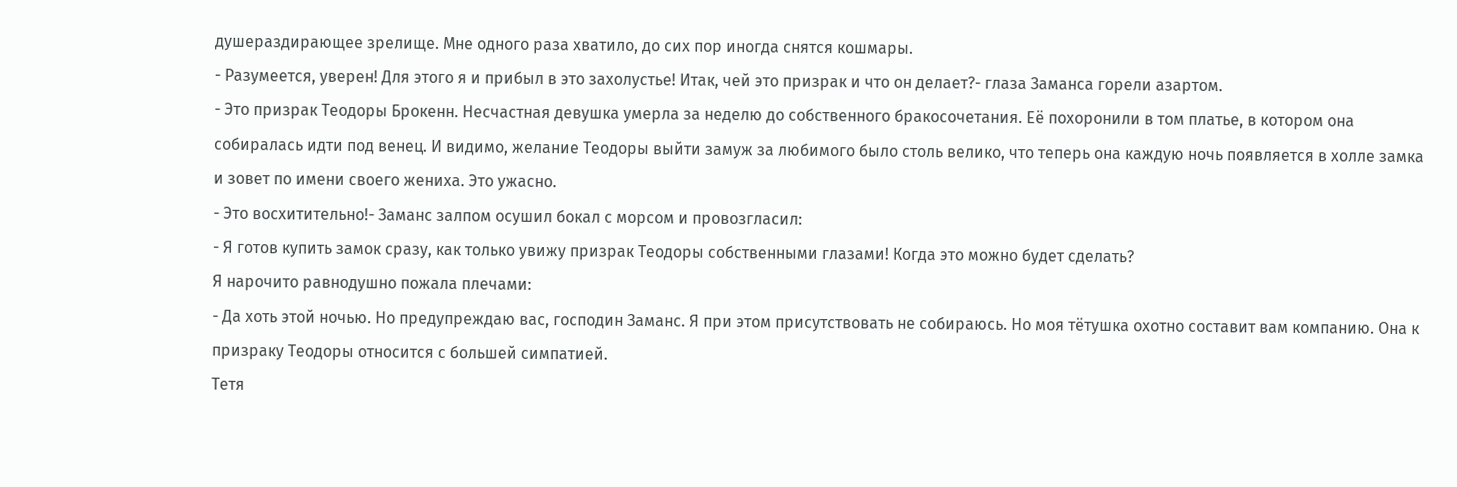душераздирающее зрелище. Мне одного раза хватило, до сих пор иногда снятся кошмары.
- Разумеется, уверен! Для этого я и прибыл в это захолустье! Итак, чей это призрак и что он делает?- глаза Заманса горели азартом.
- Это призрак Теодоры Брокенн. Несчастная девушка умерла за неделю до собственного бракосочетания. Её похоронили в том платье, в котором она собиралась идти под венец. И видимо, желание Теодоры выйти замуж за любимого было столь велико, что теперь она каждую ночь появляется в холле замка и зовет по имени своего жениха. Это ужасно.
- Это восхитительно!- Заманс залпом осушил бокал с морсом и провозгласил:
- Я готов купить замок сразу, как только увижу призрак Теодоры собственными глазами! Когда это можно будет сделать?
Я нарочито равнодушно пожала плечами:
- Да хоть этой ночью. Но предупреждаю вас, господин Заманс. Я при этом присутствовать не собираюсь. Но моя тётушка охотно составит вам компанию. Она к призраку Теодоры относится с большей симпатией.
Тетя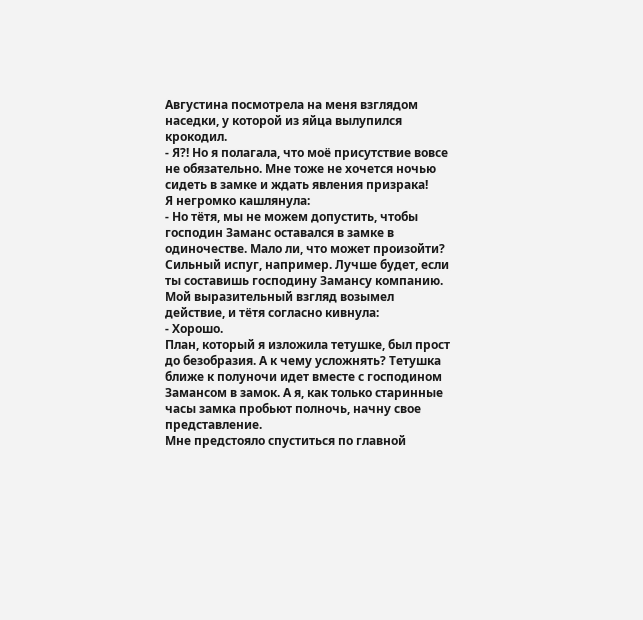Августина посмотрела на меня взглядом наседки, у которой из яйца вылупился крокодил.
- Я?! Но я полагала, что моё присутствие вовсе не обязательно. Мне тоже не хочется ночью сидеть в замке и ждать явления призрака!
Я негромко кашлянула:
- Но тётя, мы не можем допустить, чтобы господин Заманс оставался в замке в одиночестве. Мало ли, что может произойти? Сильный испуг, например. Лучше будет, если ты составишь господину Замансу компанию.
Мой выразительный взгляд возымел действие, и тётя согласно кивнула:
- Хорошо.
План, который я изложила тетушке, был прост до безобразия. А к чему усложнять? Тетушка ближе к полуночи идет вместе с господином Замансом в замок. А я, как только старинные часы замка пробьют полночь, начну свое представление.
Мне предстояло спуститься по главной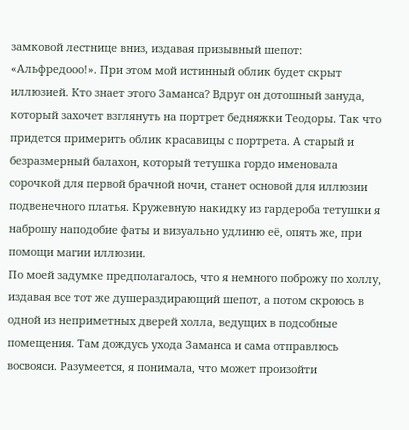замковой лестнице вниз, издавая призывный шепот: «Альфредооо!». При этом мой истинный облик будет скрыт иллюзией. Кто знает этого Заманса? Вдруг он дотошный зануда, который захочет взглянуть на портрет бедняжки Теодоры. Так что придется примерить облик красавицы с портрета. А старый и безразмерный балахон, который тетушка гордо именовала сорочкой для первой брачной ночи, станет основой для иллюзии подвенечного платья. Кружевную накидку из гардероба тетушки я наброшу наподобие фаты и визуально удлиню её, опять же, при помощи магии иллюзии.
По моей задумке предполагалось, что я немного поброжу по холлу, издавая все тот же душераздирающий шепот, а потом скроюсь в одной из неприметных дверей холла, ведущих в подсобные помещения. Там дождусь ухода Заманса и сама отправлюсь восвояси. Разумеется, я понимала, что может произойти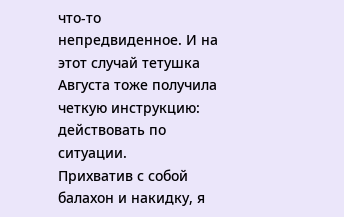что-то непредвиденное. И на этот случай тетушка Августа тоже получила четкую инструкцию: действовать по ситуации.
Прихватив с собой балахон и накидку, я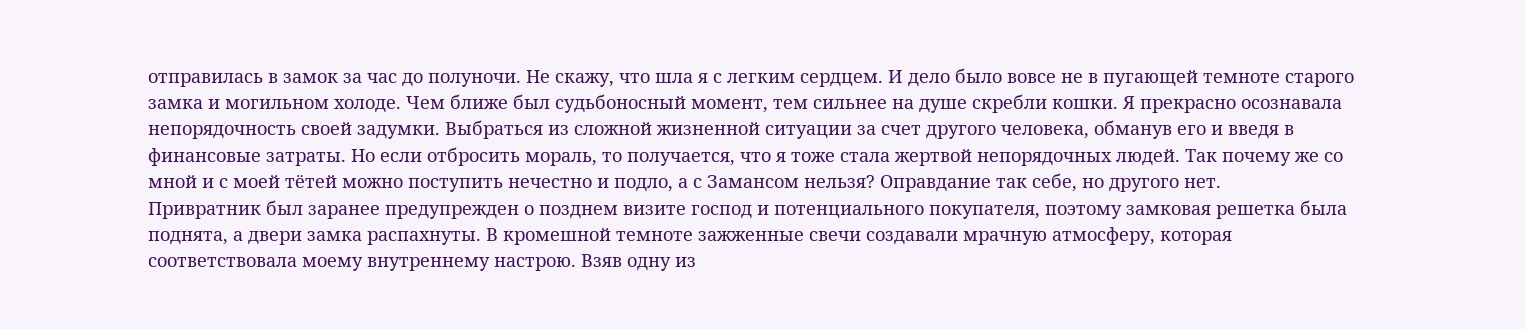отправилась в замок за час до полуночи. Не скажу, что шла я с легким сердцем. И дело было вовсе не в пугающей темноте старого замка и могильном холоде. Чем ближе был судьбоносный момент, тем сильнее на душе скребли кошки. Я прекрасно осознавала непорядочность своей задумки. Выбраться из сложной жизненной ситуации за счет другого человека, обманув его и введя в финансовые затраты. Но если отбросить мораль, то получается, что я тоже стала жертвой непорядочных людей. Так почему же со мной и с моей тётей можно поступить нечестно и подло, а с Замансом нельзя? Оправдание так себе, но другого нет.
Привратник был заранее предупрежден о позднем визите господ и потенциального покупателя, поэтому замковая решетка была поднята, а двери замка распахнуты. В кромешной темноте зажженные свечи создавали мрачную атмосферу, которая соответствовала моему внутреннему настрою. Взяв одну из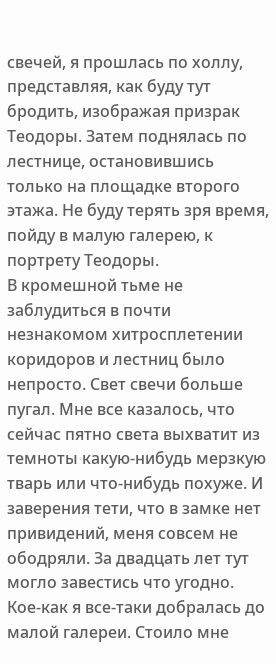свечей, я прошлась по холлу, представляя, как буду тут бродить, изображая призрак Теодоры. Затем поднялась по лестнице, остановившись только на площадке второго этажа. Не буду терять зря время, пойду в малую галерею, к портрету Теодоры.
В кромешной тьме не заблудиться в почти незнакомом хитросплетении коридоров и лестниц было непросто. Свет свечи больше пугал. Мне все казалось, что сейчас пятно света выхватит из темноты какую-нибудь мерзкую тварь или что-нибудь похуже. И заверения тети, что в замке нет привидений, меня совсем не ободряли. За двадцать лет тут могло завестись что угодно.
Кое-как я все-таки добралась до малой галереи. Стоило мне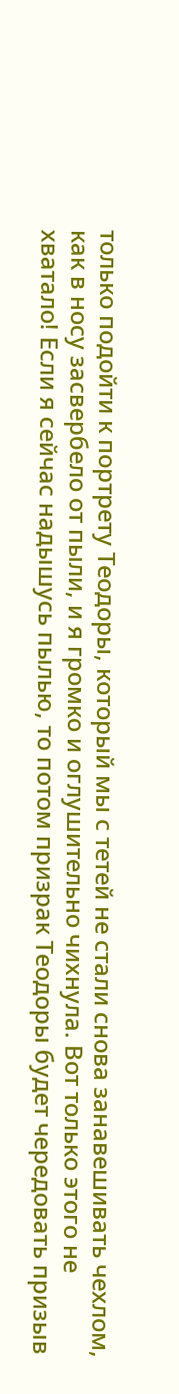только подойти к портрету Теодоры, который мы с тетей не стали снова занавешивать чехлом, как в носу засвербело от пыли, и я громко и оглушительно чихнула. Вот только этого не хватало! Если я сейчас надышусь пылью, то потом призрак Теодоры будет чередовать призыв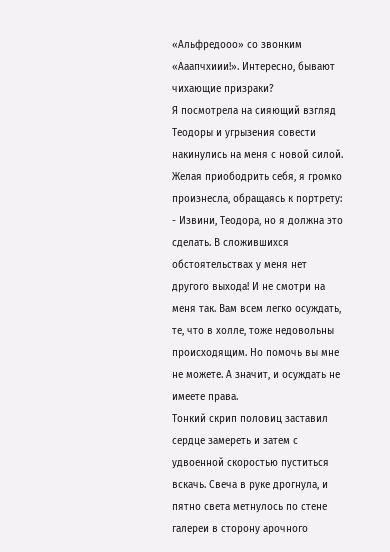«Альфредооо» со звонким «Ааапчхиии!». Интересно, бывают чихающие призраки?
Я посмотрела на сияющий взгляд Теодоры и угрызения совести накинулись на меня с новой силой. Желая приободрить себя, я громко произнесла, обращаясь к портрету:
- Извини, Теодора, но я должна это сделать. В сложившихся обстоятельствах у меня нет другого выхода! И не смотри на меня так. Вам всем легко осуждать, те, что в холле, тоже недовольны происходящим. Но помочь вы мне не можете. А значит, и осуждать не имеете права.
Тонкий скрип половиц заставил сердце замереть и затем с удвоенной скоростью пуститься вскачь. Свеча в руке дрогнула, и пятно света метнулось по стене галереи в сторону арочного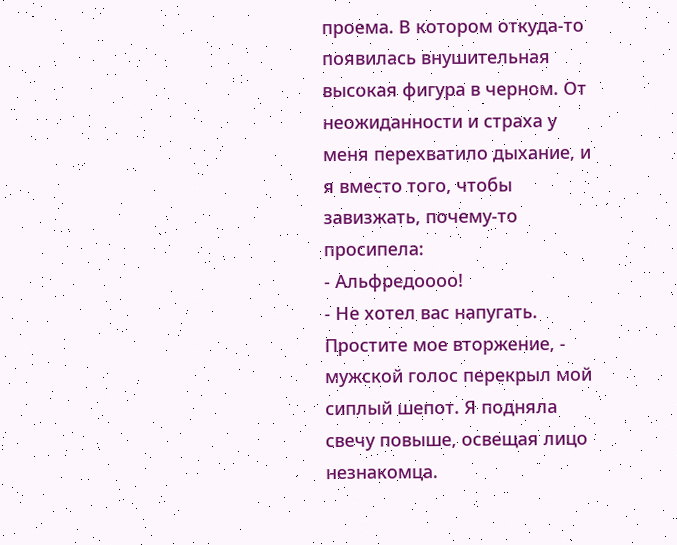проема. В котором откуда-то появилась внушительная высокая фигура в черном. От неожиданности и страха у меня перехватило дыхание, и я вместо того, чтобы завизжать, почему-то просипела:
- Альфредоооо!
- Не хотел вас напугать. Простите мое вторжение, - мужской голос перекрыл мой сиплый шепот. Я подняла свечу повыше, освещая лицо незнакомца.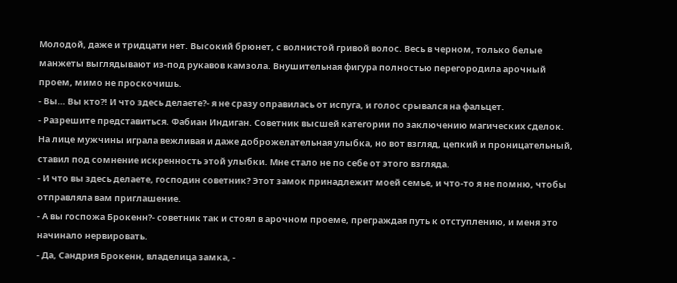Молодой, даже и тридцати нет. Высокий брюнет, с волнистой гривой волос. Весь в черном, только белые манжеты выглядывают из-под рукавов камзола. Внушительная фигура полностью перегородила арочный проем, мимо не проскочишь.
- Вы… Вы кто?! И что здесь делаете?- я не сразу оправилась от испуга, и голос срывался на фальцет.
- Разрешите представиться. Фабиан Индиган. Советник высшей категории по заключению магических сделок.
На лице мужчины играла вежливая и даже доброжелательная улыбка, но вот взгляд, цепкий и проницательный, ставил под сомнение искренность этой улыбки. Мне стало не по себе от этого взгляда.
- И что вы здесь делаете, господин советник? Этот замок принадлежит моей семье, и что-то я не помню, чтобы отправляла вам приглашение.
- А вы госпожа Брокенн?- советник так и стоял в арочном проеме, преграждая путь к отступлению, и меня это начинало нервировать.
- Да, Сандрия Брокенн, владелица замка, -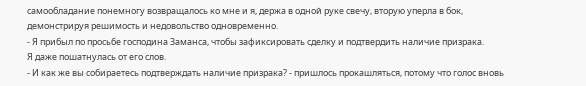самообладание понемногу возвращалось ко мне и я, держа в одной руке свечу, вторую уперла в бок, демонстрируя решимость и недовольство одновременно.
- Я прибыл по просьбе господина Заманса, чтобы зафиксировать сделку и подтвердить наличие призрака.
Я даже пошатнулась от его слов.
- И как же вы собираетесь подтверждать наличие призрака? - пришлось прокашляться, потому что голос вновь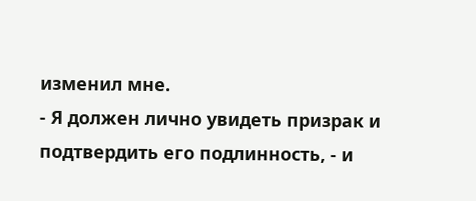изменил мне.
- Я должен лично увидеть призрак и подтвердить его подлинность, - и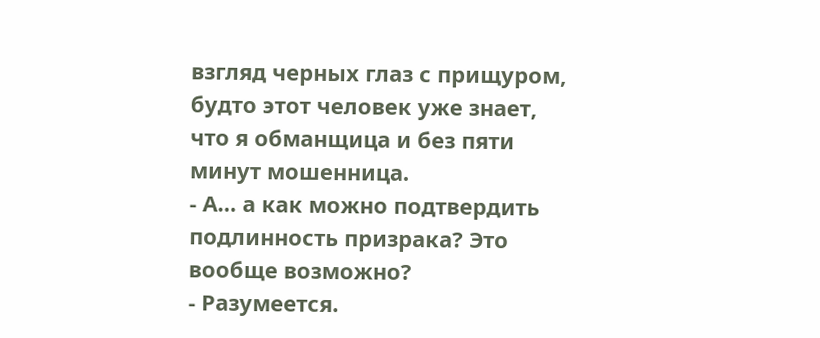взгляд черных глаз с прищуром, будто этот человек уже знает, что я обманщица и без пяти минут мошенница.
- А… а как можно подтвердить подлинность призрака? Это вообще возможно?
- Разумеется.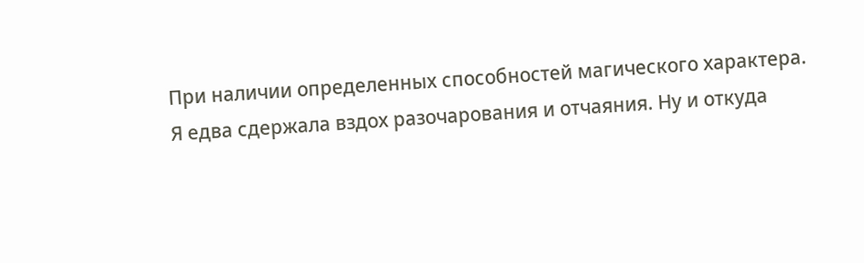При наличии определенных способностей магического характера.
Я едва сдержала вздох разочарования и отчаяния. Ну и откуда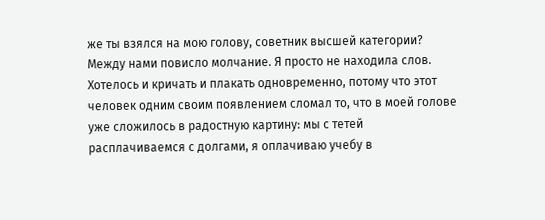же ты взялся на мою голову, советник высшей категории?
Между нами повисло молчание. Я просто не находила слов. Хотелось и кричать и плакать одновременно, потому что этот человек одним своим появлением сломал то, что в моей голове уже сложилось в радостную картину: мы с тетей расплачиваемся с долгами, я оплачиваю учебу в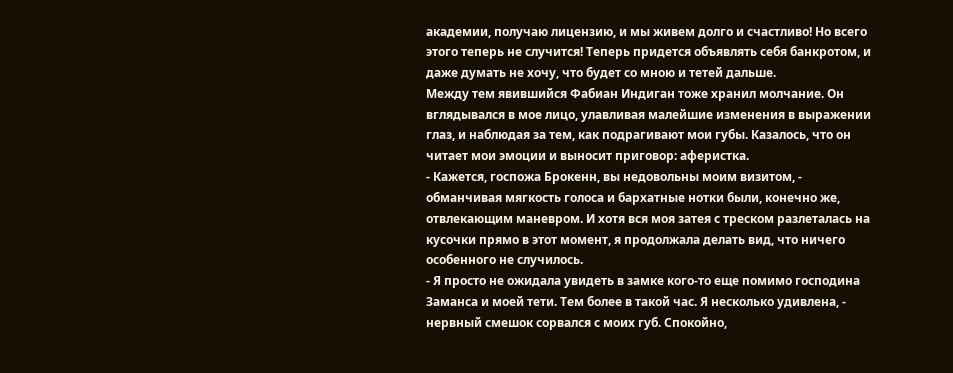академии, получаю лицензию, и мы живем долго и счастливо! Но всего этого теперь не случится! Теперь придется объявлять себя банкротом, и даже думать не хочу, что будет со мною и тетей дальше.
Между тем явившийся Фабиан Индиган тоже хранил молчание. Он вглядывался в мое лицо, улавливая малейшие изменения в выражении глаз, и наблюдая за тем, как подрагивают мои губы. Казалось, что он читает мои эмоции и выносит приговор: аферистка.
- Кажется, госпожа Брокенн, вы недовольны моим визитом, - обманчивая мягкость голоса и бархатные нотки были, конечно же, отвлекающим маневром. И хотя вся моя затея с треском разлеталась на кусочки прямо в этот момент, я продолжала делать вид, что ничего особенного не случилось.
- Я просто не ожидала увидеть в замке кого-то еще помимо господина Заманса и моей тети. Тем более в такой час. Я несколько удивлена, - нервный смешок сорвался с моих губ. Спокойно,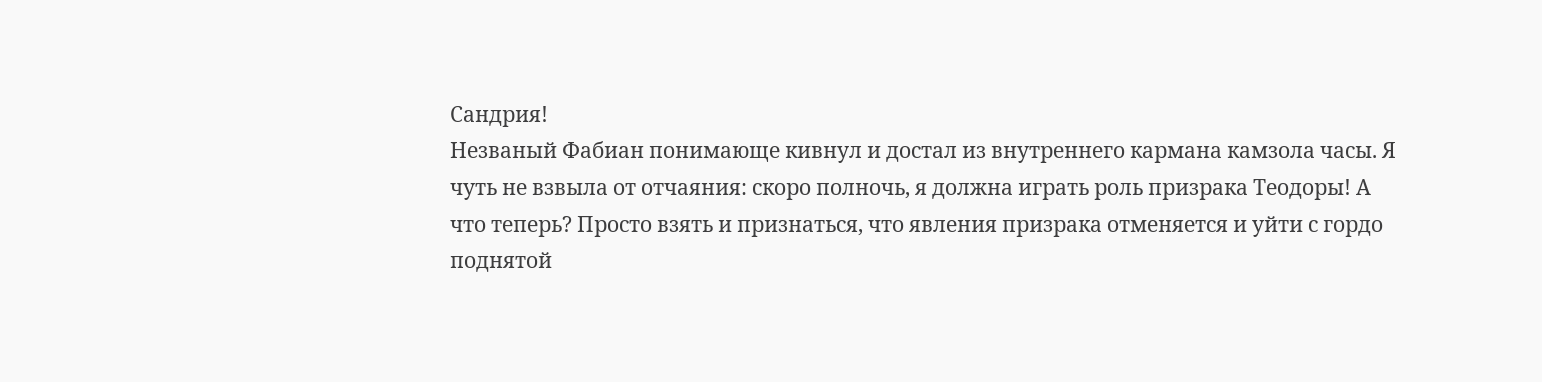Сандрия!
Незваный Фабиан понимающе кивнул и достал из внутреннего кармана камзола часы. Я чуть не взвыла от отчаяния: скоро полночь, я должна играть роль призрака Теодоры! А что теперь? Просто взять и признаться, что явления призрака отменяется и уйти с гордо поднятой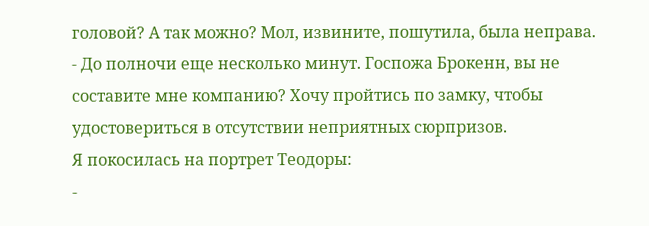головой? А так можно? Мол, извините, пошутила, была неправа.
- До полночи еще несколько минут. Госпожа Брокенн, вы не составите мне компанию? Хочу пройтись по замку, чтобы удостовериться в отсутствии неприятных сюрпризов.
Я покосилась на портрет Теодоры:
-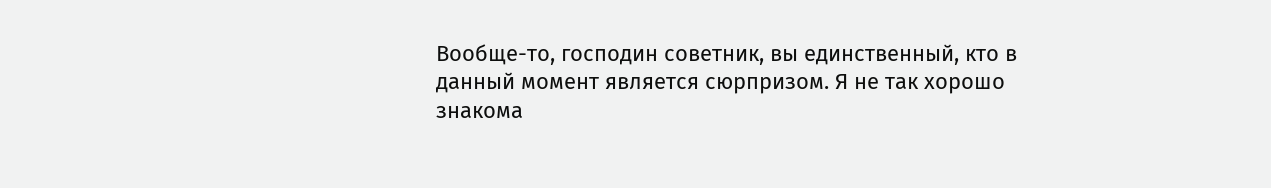Вообще-то, господин советник, вы единственный, кто в данный момент является сюрпризом. Я не так хорошо знакома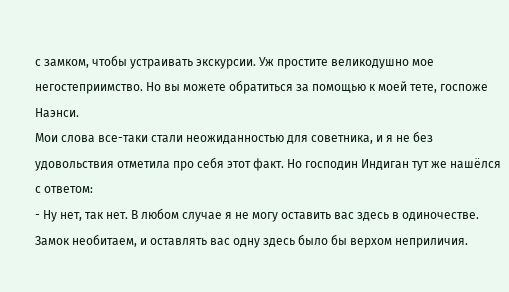с замком, чтобы устраивать экскурсии. Уж простите великодушно мое негостеприимство. Но вы можете обратиться за помощью к моей тете, госпоже Наэнси.
Мои слова все-таки стали неожиданностью для советника, и я не без удовольствия отметила про себя этот факт. Но господин Индиган тут же нашёлся с ответом:
- Ну нет, так нет. В любом случае я не могу оставить вас здесь в одиночестве. Замок необитаем, и оставлять вас одну здесь было бы верхом неприличия.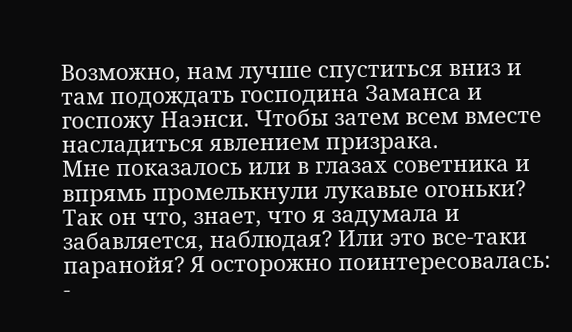Возможно, нам лучше спуститься вниз и там подождать господина Заманса и госпожу Наэнси. Чтобы затем всем вместе насладиться явлением призрака.
Мне показалось или в глазах советника и впрямь промелькнули лукавые огоньки? Так он что, знает, что я задумала и забавляется, наблюдая? Или это все-таки паранойя? Я осторожно поинтересовалась:
-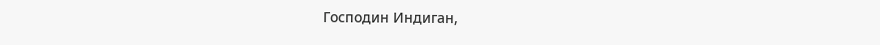Господин Индиган,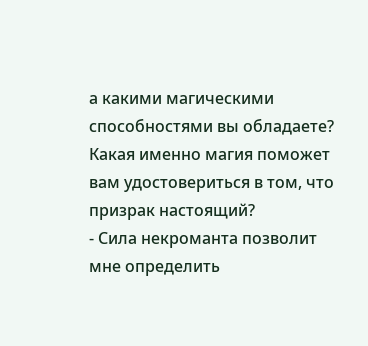а какими магическими способностями вы обладаете? Какая именно магия поможет вам удостовериться в том, что призрак настоящий?
- Сила некроманта позволит мне определить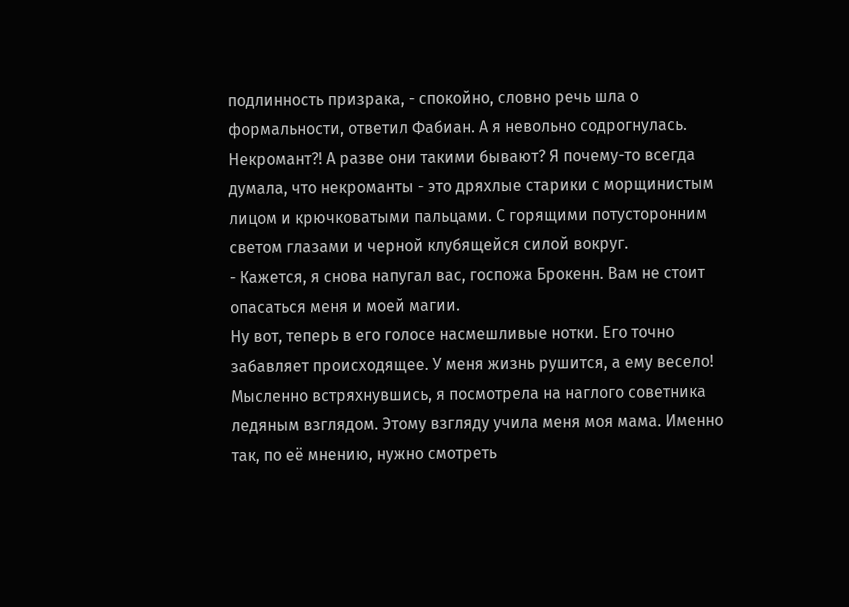подлинность призрака, - спокойно, словно речь шла о формальности, ответил Фабиан. А я невольно содрогнулась. Некромант?! А разве они такими бывают? Я почему-то всегда думала, что некроманты - это дряхлые старики с морщинистым лицом и крючковатыми пальцами. С горящими потусторонним светом глазами и черной клубящейся силой вокруг.
- Кажется, я снова напугал вас, госпожа Брокенн. Вам не стоит опасаться меня и моей магии.
Ну вот, теперь в его голосе насмешливые нотки. Его точно забавляет происходящее. У меня жизнь рушится, а ему весело!
Мысленно встряхнувшись, я посмотрела на наглого советника ледяным взглядом. Этому взгляду учила меня моя мама. Именно так, по её мнению, нужно смотреть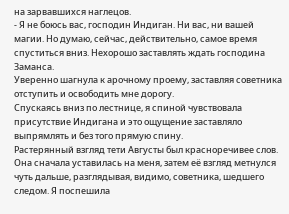на зарвавшихся наглецов.
- Я не боюсь вас, господин Индиган. Ни вас, ни вашей магии. Но думаю, сейчас, действительно, самое время спуститься вниз. Нехорошо заставлять ждать господина Заманса.
Уверенно шагнула к арочному проему, заставляя советника отступить и освободить мне дорогу.
Спускаясь вниз по лестнице, я спиной чувствовала присутствие Индигана и это ощущение заставляло выпрямлять и без того прямую спину.
Растерянный взгляд тети Августы был красноречивее слов. Она сначала уставилась на меня, затем её взгляд метнулся чуть дальше, разглядывая, видимо, советника, шедшего следом. Я поспешила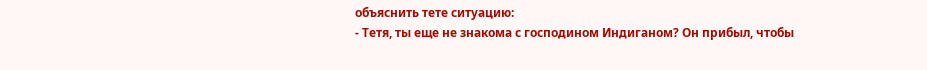объяснить тете ситуацию:
- Тетя, ты еще не знакома с господином Индиганом? Он прибыл, чтобы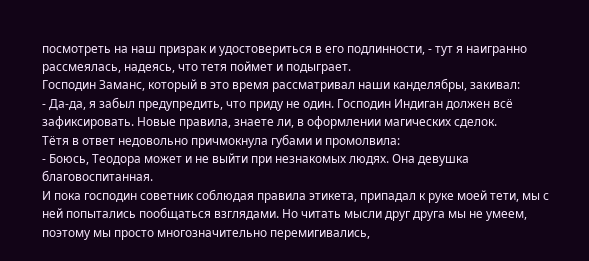посмотреть на наш призрак и удостовериться в его подлинности, - тут я наигранно рассмеялась, надеясь, что тетя поймет и подыграет.
Господин Заманс, который в это время рассматривал наши канделябры, закивал:
- Да-да, я забыл предупредить, что приду не один. Господин Индиган должен всё зафиксировать. Новые правила, знаете ли, в оформлении магических сделок.
Тётя в ответ недовольно причмокнула губами и промолвила:
- Боюсь, Теодора может и не выйти при незнакомых людях. Она девушка благовоспитанная.
И пока господин советник соблюдая правила этикета, припадал к руке моей тети, мы с ней попытались пообщаться взглядами. Но читать мысли друг друга мы не умеем, поэтому мы просто многозначительно перемигивались,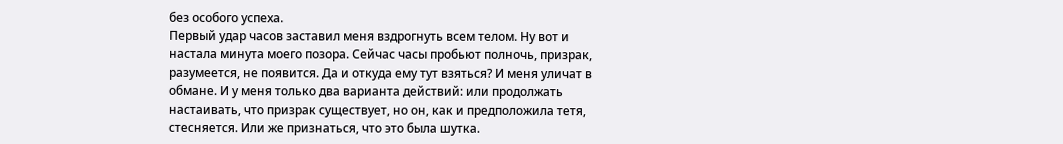без особого успеха.
Первый удар часов заставил меня вздрогнуть всем телом. Ну вот и настала минута моего позора. Сейчас часы пробьют полночь, призрак, разумеется, не появится. Да и откуда ему тут взяться? И меня уличат в обмане. И у меня только два варианта действий: или продолжать настаивать, что призрак существует, но он, как и предположила тетя, стесняется. Или же признаться, что это была шутка.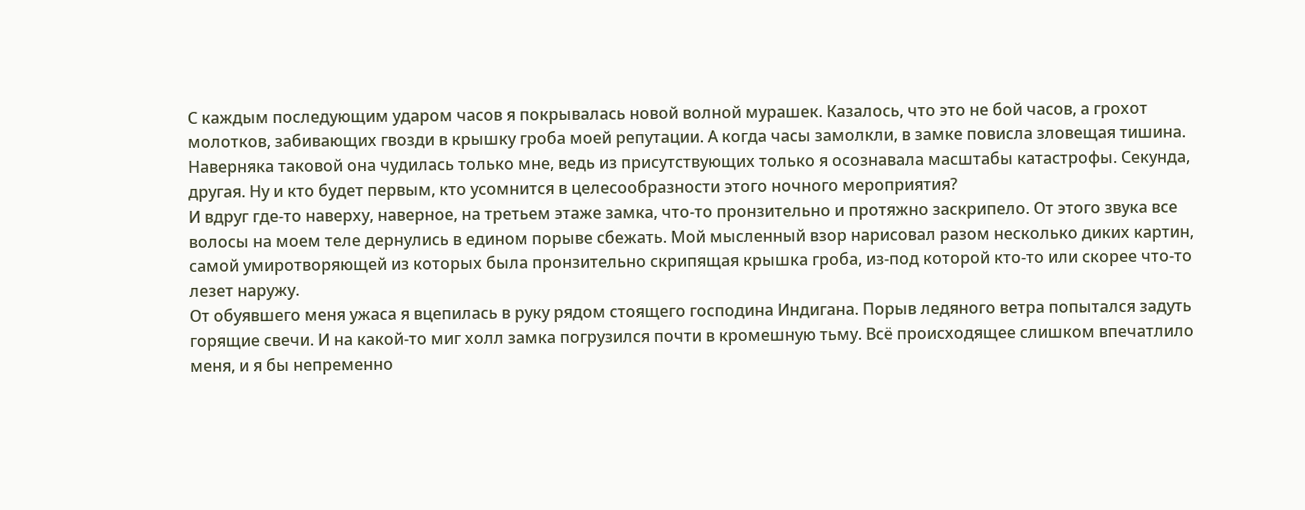С каждым последующим ударом часов я покрывалась новой волной мурашек. Казалось, что это не бой часов, а грохот молотков, забивающих гвозди в крышку гроба моей репутации. А когда часы замолкли, в замке повисла зловещая тишина. Наверняка таковой она чудилась только мне, ведь из присутствующих только я осознавала масштабы катастрофы. Секунда, другая. Ну и кто будет первым, кто усомнится в целесообразности этого ночного мероприятия?
И вдруг где-то наверху, наверное, на третьем этаже замка, что-то пронзительно и протяжно заскрипело. От этого звука все волосы на моем теле дернулись в едином порыве сбежать. Мой мысленный взор нарисовал разом несколько диких картин, самой умиротворяющей из которых была пронзительно скрипящая крышка гроба, из-под которой кто-то или скорее что-то лезет наружу.
От обуявшего меня ужаса я вцепилась в руку рядом стоящего господина Индигана. Порыв ледяного ветра попытался задуть горящие свечи. И на какой-то миг холл замка погрузился почти в кромешную тьму. Всё происходящее слишком впечатлило меня, и я бы непременно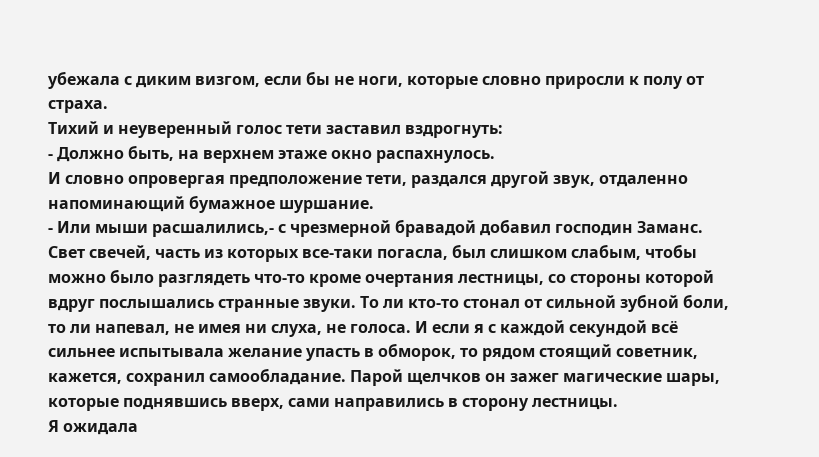убежала с диким визгом, если бы не ноги, которые словно приросли к полу от страха.
Тихий и неуверенный голос тети заставил вздрогнуть:
- Должно быть, на верхнем этаже окно распахнулось.
И словно опровергая предположение тети, раздался другой звук, отдаленно напоминающий бумажное шуршание.
- Или мыши расшалились,- с чрезмерной бравадой добавил господин Заманс.
Свет свечей, часть из которых все-таки погасла, был слишком слабым, чтобы можно было разглядеть что-то кроме очертания лестницы, со стороны которой вдруг послышались странные звуки. То ли кто-то стонал от сильной зубной боли, то ли напевал, не имея ни слуха, не голоса. И если я с каждой секундой всё сильнее испытывала желание упасть в обморок, то рядом стоящий советник, кажется, сохранил самообладание. Парой щелчков он зажег магические шары, которые поднявшись вверх, сами направились в сторону лестницы.
Я ожидала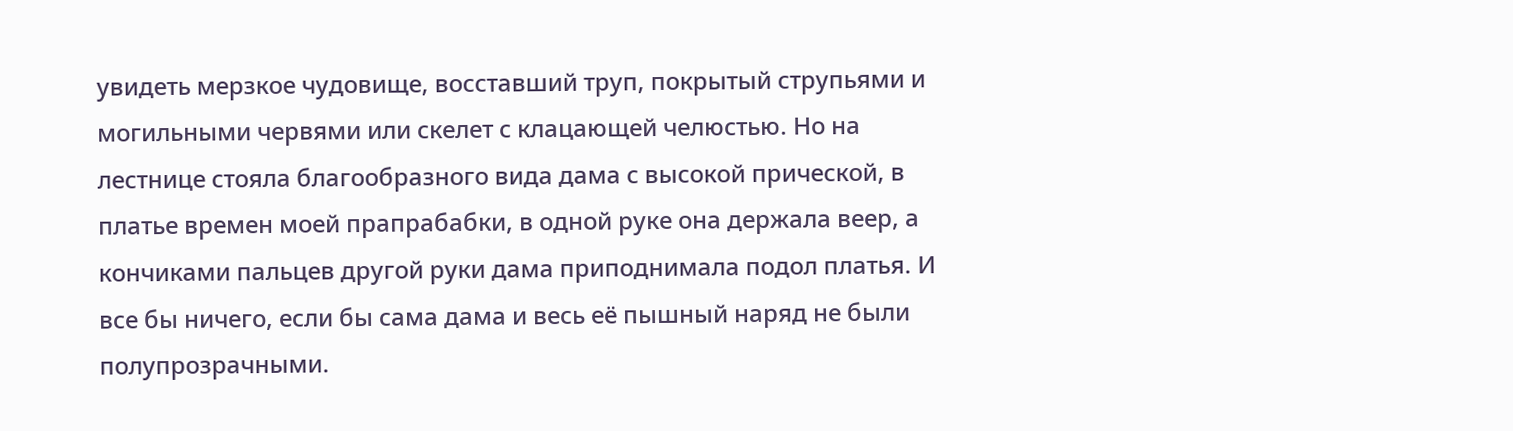увидеть мерзкое чудовище, восставший труп, покрытый струпьями и могильными червями или скелет с клацающей челюстью. Но на лестнице стояла благообразного вида дама с высокой прической, в платье времен моей прапрабабки, в одной руке она держала веер, а кончиками пальцев другой руки дама приподнимала подол платья. И все бы ничего, если бы сама дама и весь её пышный наряд не были полупрозрачными.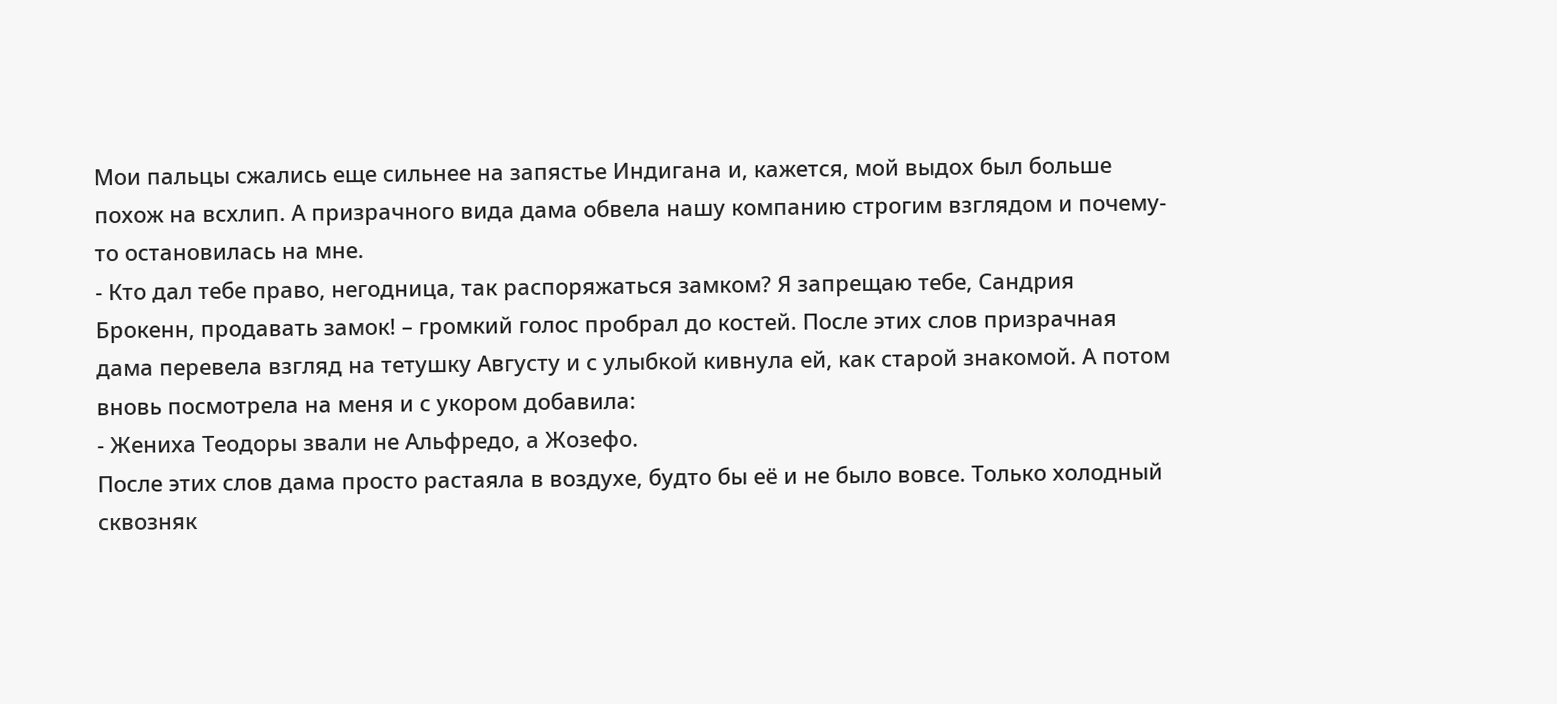Мои пальцы сжались еще сильнее на запястье Индигана и, кажется, мой выдох был больше похож на всхлип. А призрачного вида дама обвела нашу компанию строгим взглядом и почему-то остановилась на мне.
- Кто дал тебе право, негодница, так распоряжаться замком? Я запрещаю тебе, Сандрия Брокенн, продавать замок! – громкий голос пробрал до костей. После этих слов призрачная дама перевела взгляд на тетушку Августу и с улыбкой кивнула ей, как старой знакомой. А потом вновь посмотрела на меня и с укором добавила:
- Жениха Теодоры звали не Альфредо, а Жозефо.
После этих слов дама просто растаяла в воздухе, будто бы её и не было вовсе. Только холодный сквозняк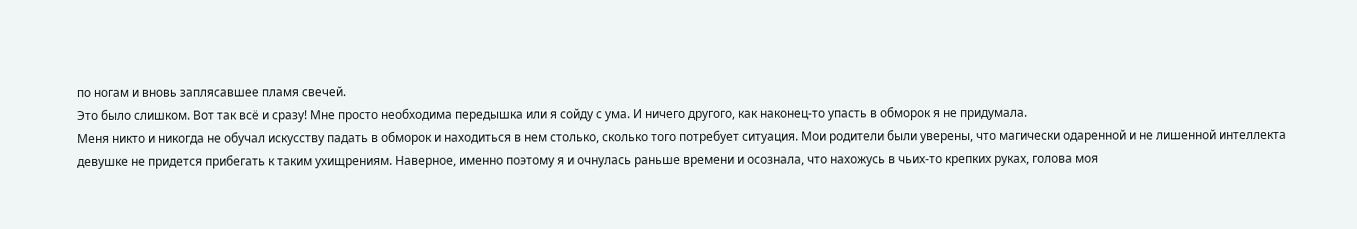по ногам и вновь заплясавшее пламя свечей.
Это было слишком. Вот так всё и сразу! Мне просто необходима передышка или я сойду с ума. И ничего другого, как наконец-то упасть в обморок я не придумала.
Меня никто и никогда не обучал искусству падать в обморок и находиться в нем столько, сколько того потребует ситуация. Мои родители были уверены, что магически одаренной и не лишенной интеллекта девушке не придется прибегать к таким ухищрениям. Наверное, именно поэтому я и очнулась раньше времени и осознала, что нахожусь в чьих-то крепких руках, голова моя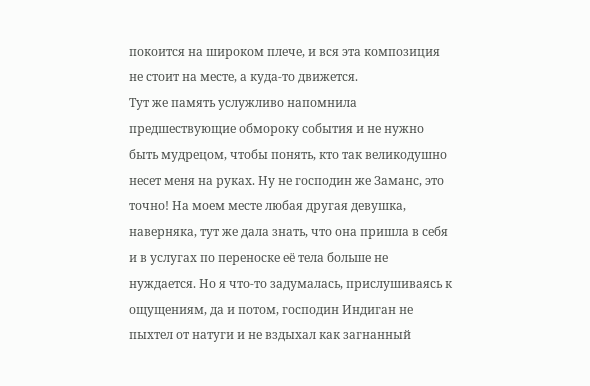покоится на широком плече, и вся эта композиция не стоит на месте, а куда-то движется.
Тут же память услужливо напомнила предшествующие обмороку события и не нужно быть мудрецом, чтобы понять, кто так великодушно несет меня на руках. Ну не господин же Заманс, это точно! На моем месте любая другая девушка, наверняка, тут же дала знать, что она пришла в себя и в услугах по переноске её тела больше не нуждается. Но я что-то задумалась, прислушиваясь к ощущениям, да и потом, господин Индиган не пыхтел от натуги и не вздыхал как загнанный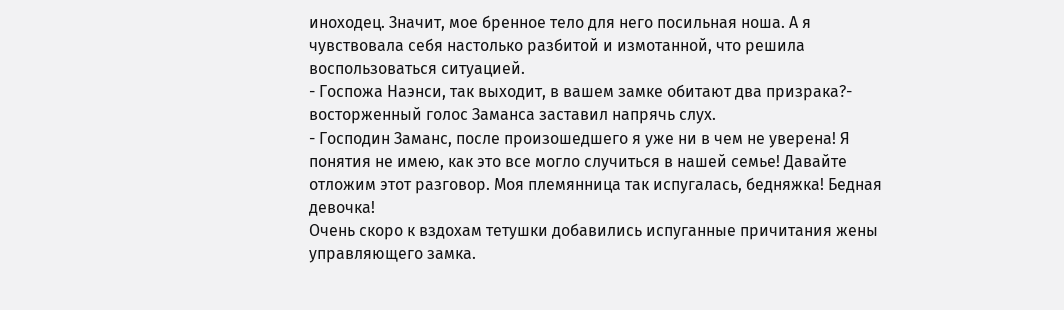иноходец. Значит, мое бренное тело для него посильная ноша. А я чувствовала себя настолько разбитой и измотанной, что решила воспользоваться ситуацией.
- Госпожа Наэнси, так выходит, в вашем замке обитают два призрака?- восторженный голос Заманса заставил напрячь слух.
- Господин Заманс, после произошедшего я уже ни в чем не уверена! Я понятия не имею, как это все могло случиться в нашей семье! Давайте отложим этот разговор. Моя племянница так испугалась, бедняжка! Бедная девочка!
Очень скоро к вздохам тетушки добавились испуганные причитания жены управляющего замка.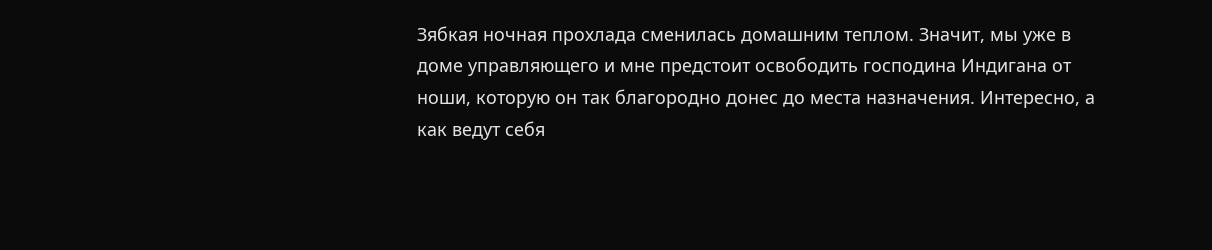Зябкая ночная прохлада сменилась домашним теплом. Значит, мы уже в доме управляющего и мне предстоит освободить господина Индигана от ноши, которую он так благородно донес до места назначения. Интересно, а как ведут себя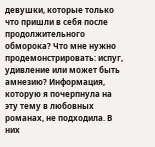девушки, которые только что пришли в себя после продолжительного обморока? Что мне нужно продемонстрировать: испуг, удивление или может быть амнезию? Информация, которую я почерпнула на эту тему в любовных романах, не подходила. В них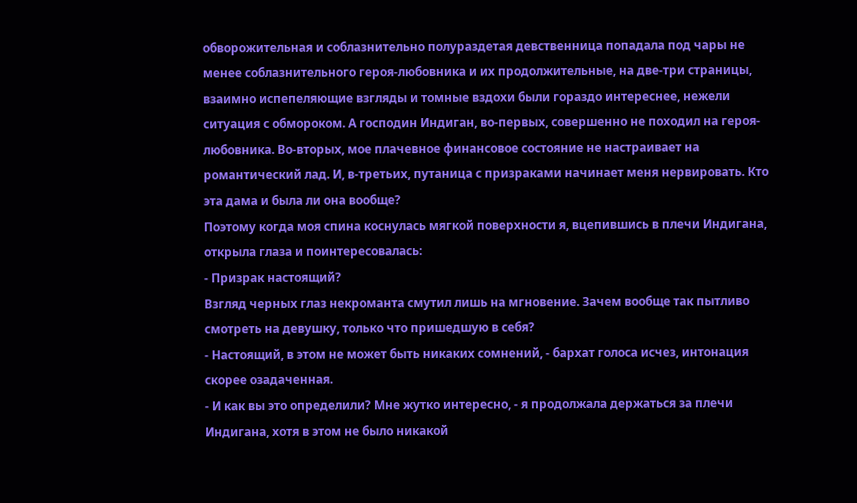обворожительная и соблазнительно полураздетая девственница попадала под чары не менее соблазнительного героя-любовника и их продолжительные, на две-три страницы, взаимно испепеляющие взгляды и томные вздохи были гораздо интереснее, нежели ситуация с обмороком. А господин Индиган, во-первых, совершенно не походил на героя-любовника. Во-вторых, мое плачевное финансовое состояние не настраивает на романтический лад. И, в-третьих, путаница с призраками начинает меня нервировать. Кто эта дама и была ли она вообще?
Поэтому когда моя спина коснулась мягкой поверхности я, вцепившись в плечи Индигана, открыла глаза и поинтересовалась:
- Призрак настоящий?
Взгляд черных глаз некроманта смутил лишь на мгновение. Зачем вообще так пытливо смотреть на девушку, только что пришедшую в себя?
- Настоящий, в этом не может быть никаких сомнений, - бархат голоса исчез, интонация скорее озадаченная.
- И как вы это определили? Мне жутко интересно, - я продолжала держаться за плечи Индигана, хотя в этом не было никакой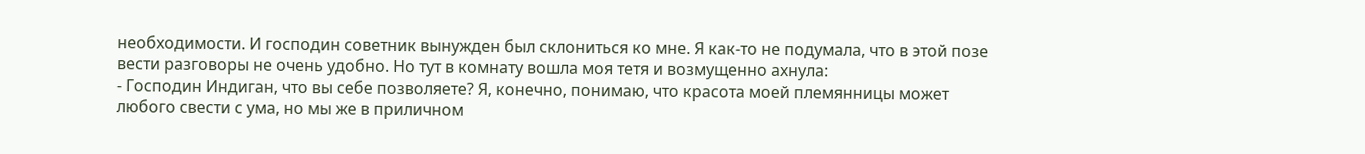необходимости. И господин советник вынужден был склониться ко мне. Я как-то не подумала, что в этой позе вести разговоры не очень удобно. Но тут в комнату вошла моя тетя и возмущенно ахнула:
- Господин Индиган, что вы себе позволяете? Я, конечно, понимаю, что красота моей племянницы может любого свести с ума, но мы же в приличном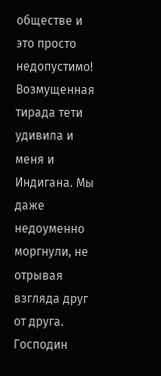обществе и это просто недопустимо!
Возмущенная тирада тети удивила и меня и Индигана. Мы даже недоуменно моргнули, не отрывая взгляда друг от друга. Господин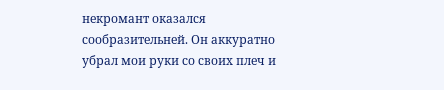некромант оказался сообразительней. Он аккуратно убрал мои руки со своих плеч и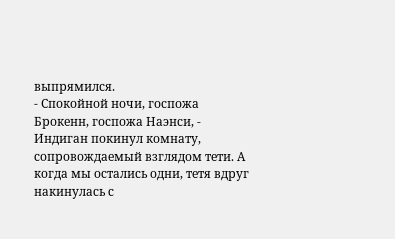выпрямился.
- Спокойной ночи, госпожа Брокенн, госпожа Наэнси, - Индиган покинул комнату, сопровождаемый взглядом тети. А когда мы остались одни, тетя вдруг накинулась с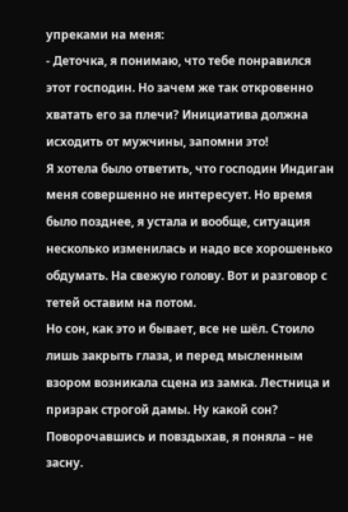упреками на меня:
- Деточка, я понимаю, что тебе понравился этот господин. Но зачем же так откровенно хватать его за плечи? Инициатива должна исходить от мужчины, запомни это!
Я хотела было ответить, что господин Индиган меня совершенно не интересует. Но время было позднее, я устала и вообще, ситуация несколько изменилась и надо все хорошенько обдумать. На свежую голову. Вот и разговор с тетей оставим на потом.
Но сон, как это и бывает, все не шёл. Стоило лишь закрыть глаза, и перед мысленным взором возникала сцена из замка. Лестница и призрак строгой дамы. Ну какой сон? Поворочавшись и повздыхав, я поняла – не засну.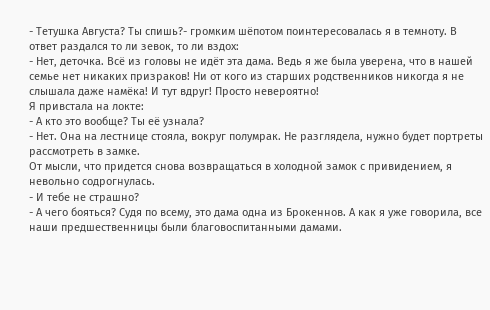- Тетушка Августа? Ты спишь?- громким шёпотом поинтересовалась я в темноту. В ответ раздался то ли зевок, то ли вздох:
- Нет, деточка. Всё из головы не идёт эта дама. Ведь я же была уверена, что в нашей семье нет никаких призраков! Ни от кого из старших родственников никогда я не слышала даже намёка! И тут вдруг! Просто невероятно!
Я привстала на локте:
- А кто это вообще? Ты её узнала?
- Нет. Она на лестнице стояла, вокруг полумрак. Не разглядела, нужно будет портреты рассмотреть в замке.
От мысли, что придется снова возвращаться в холодной замок с привидением, я невольно содрогнулась.
- И тебе не страшно?
- А чего бояться? Судя по всему, это дама одна из Брокеннов. А как я уже говорила, все наши предшественницы были благовоспитанными дамами.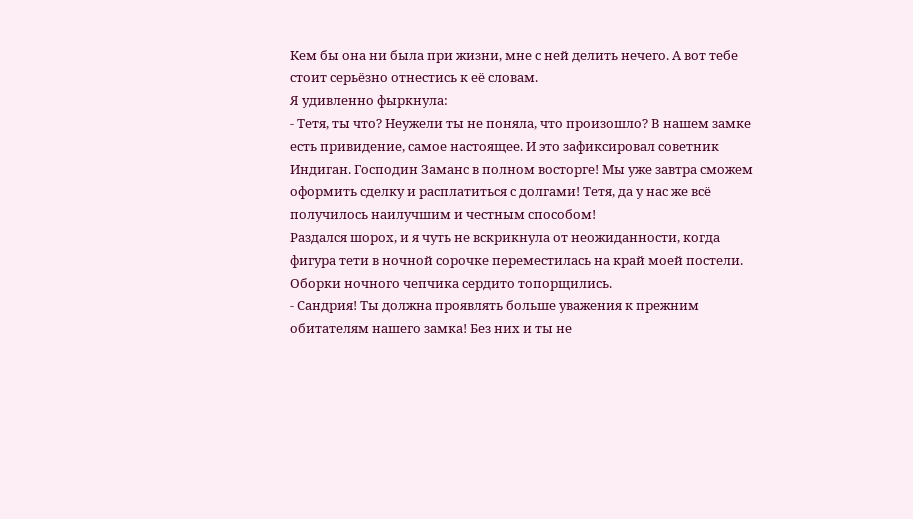Кем бы она ни была при жизни, мне с ней делить нечего. А вот тебе стоит серьёзно отнестись к её словам.
Я удивленно фыркнула:
- Тетя, ты что? Неужели ты не поняла, что произошло? В нашем замке есть привидение, самое настоящее. И это зафиксировал советник Индиган. Господин Заманс в полном восторге! Мы уже завтра сможем оформить сделку и расплатиться с долгами! Тетя, да у нас же всё получилось наилучшим и честным способом!
Раздался шорох, и я чуть не вскрикнула от неожиданности, когда фигура тети в ночной сорочке переместилась на край моей постели. Оборки ночного чепчика сердито топорщились.
- Сандрия! Ты должна проявлять больше уважения к прежним обитателям нашего замка! Без них и ты не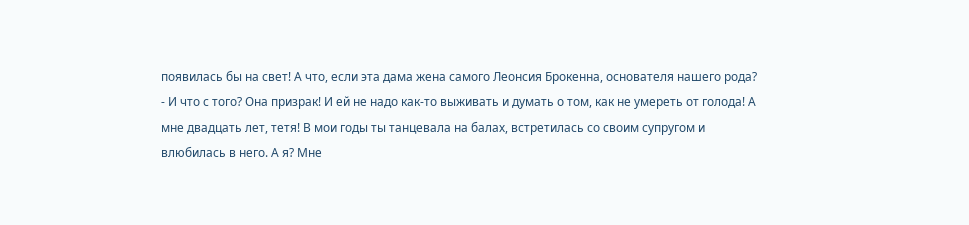появилась бы на свет! А что, если эта дама жена самого Леонсия Брокенна, основателя нашего рода?
- И что с того? Она призрак! И ей не надо как-то выживать и думать о том, как не умереть от голода! А мне двадцать лет, тетя! В мои годы ты танцевала на балах, встретилась со своим супругом и влюбилась в него. А я? Мне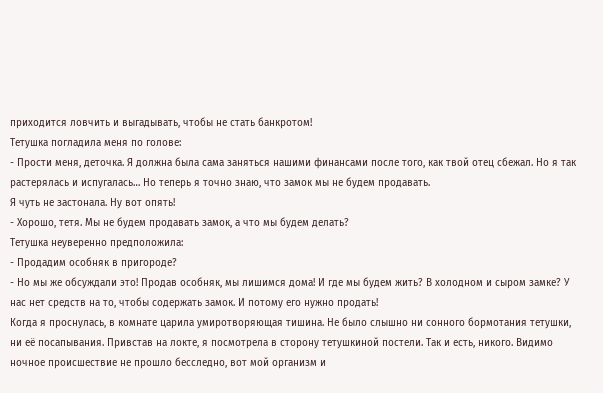приходится ловчить и выгадывать, чтобы не стать банкротом!
Тетушка погладила меня по голове:
- Прости меня, деточка. Я должна была сама заняться нашими финансами после того, как твой отец сбежал. Но я так растерялась и испугалась… Но теперь я точно знаю, что замок мы не будем продавать.
Я чуть не застонала. Ну вот опять!
- Хорошо, тетя. Мы не будем продавать замок, а что мы будем делать?
Тетушка неуверенно предположила:
- Продадим особняк в пригороде?
- Но мы же обсуждали это! Продав особняк, мы лишимся дома! И где мы будем жить? В холодном и сыром замке? У нас нет средств на то, чтобы содержать замок. И потому его нужно продать!
Когда я проснулась, в комнате царила умиротворяющая тишина. Не было слышно ни сонного бормотания тетушки, ни её посапывания. Привстав на локте, я посмотрела в сторону тетушкиной постели. Так и есть, никого. Видимо ночное происшествие не прошло бесследно, вот мой организм и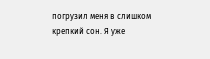погрузил меня в слишком крепкий сон. Я уже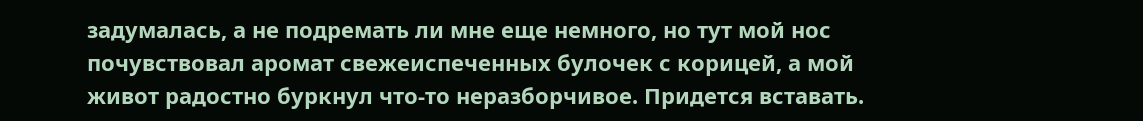задумалась, а не подремать ли мне еще немного, но тут мой нос почувствовал аромат свежеиспеченных булочек с корицей, а мой живот радостно буркнул что-то неразборчивое. Придется вставать.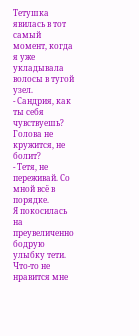Тетушка явилась в тот самый момент, когда я уже укладывала волосы в тугой узел.
- Сандрия, как ты себя чувствуешь? Голова не кружится, не болит?
- Тетя, не переживай. Со мной всё в порядке.
Я покосилась на преувеличенно бодрую улыбку тети. Что-то не нравится мне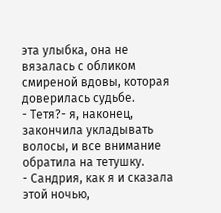эта улыбка, она не вязалась с обликом смиреной вдовы, которая доверилась судьбе.
- Тетя?- я, наконец, закончила укладывать волосы, и все внимание обратила на тетушку.
- Сандрия, как я и сказала этой ночью,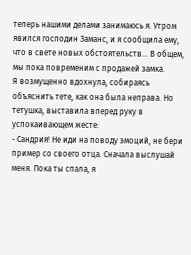теперь нашими делами занимаюсь я. Утром явился господин Заманс, и я сообщила ему, что в свете новых обстоятельств… В общем, мы пока повременим с продажей замка.
Я возмущенно вдохнула, собираясь объяснить тете, как она была неправа. Но тетушка, выставила вперед руку в успокаивающем жесте:
- Сандрия! Не иди на поводу эмоций, не бери пример со своего отца. Сначала выслушай меня. Пока ты спала, я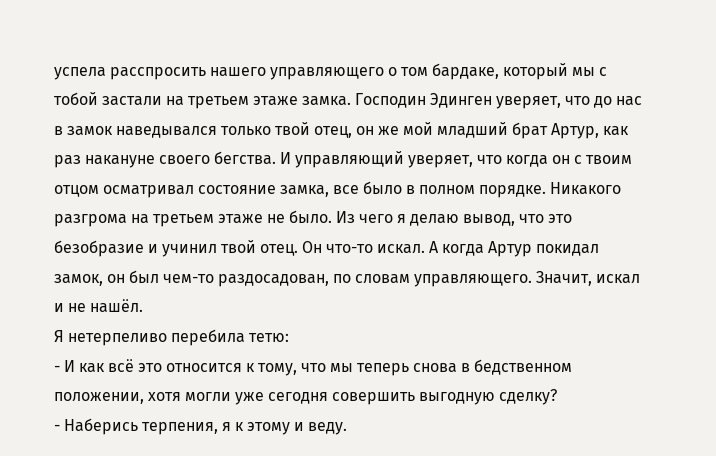успела расспросить нашего управляющего о том бардаке, который мы с тобой застали на третьем этаже замка. Господин Эдинген уверяет, что до нас в замок наведывался только твой отец, он же мой младший брат Артур, как раз накануне своего бегства. И управляющий уверяет, что когда он с твоим отцом осматривал состояние замка, все было в полном порядке. Никакого разгрома на третьем этаже не было. Из чего я делаю вывод, что это безобразие и учинил твой отец. Он что-то искал. А когда Артур покидал замок, он был чем-то раздосадован, по словам управляющего. Значит, искал и не нашёл.
Я нетерпеливо перебила тетю:
- И как всё это относится к тому, что мы теперь снова в бедственном положении, хотя могли уже сегодня совершить выгодную сделку?
- Наберись терпения, я к этому и веду.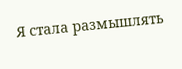Я стала размышлять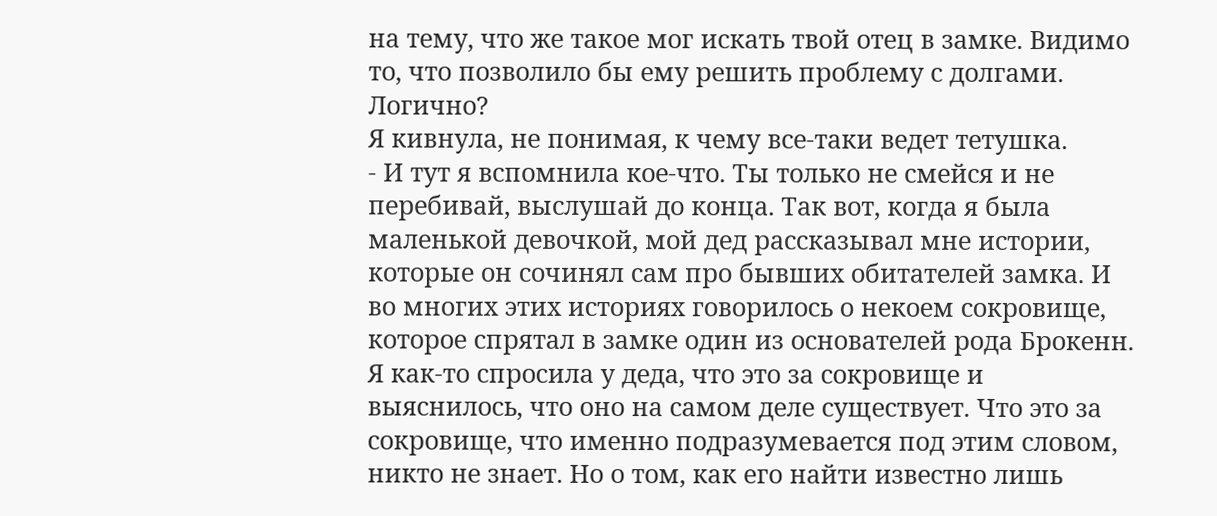на тему, что же такое мог искать твой отец в замке. Видимо то, что позволило бы ему решить проблему с долгами. Логично?
Я кивнула, не понимая, к чему все-таки ведет тетушка.
- И тут я вспомнила кое-что. Ты только не смейся и не перебивай, выслушай до конца. Так вот, когда я была маленькой девочкой, мой дед рассказывал мне истории, которые он сочинял сам про бывших обитателей замка. И во многих этих историях говорилось о некоем сокровище, которое спрятал в замке один из основателей рода Брокенн. Я как-то спросила у деда, что это за сокровище и выяснилось, что оно на самом деле существует. Что это за сокровище, что именно подразумевается под этим словом, никто не знает. Но о том, как его найти известно лишь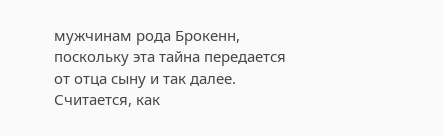мужчинам рода Брокенн, поскольку эта тайна передается от отца сыну и так далее. Считается, как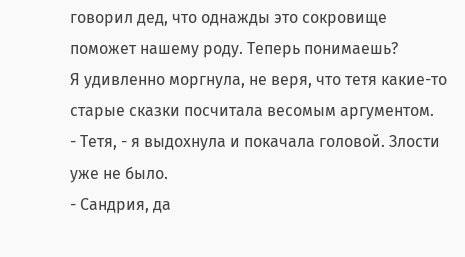говорил дед, что однажды это сокровище поможет нашему роду. Теперь понимаешь?
Я удивленно моргнула, не веря, что тетя какие-то старые сказки посчитала весомым аргументом.
- Тетя, - я выдохнула и покачала головой. Злости уже не было.
- Сандрия, да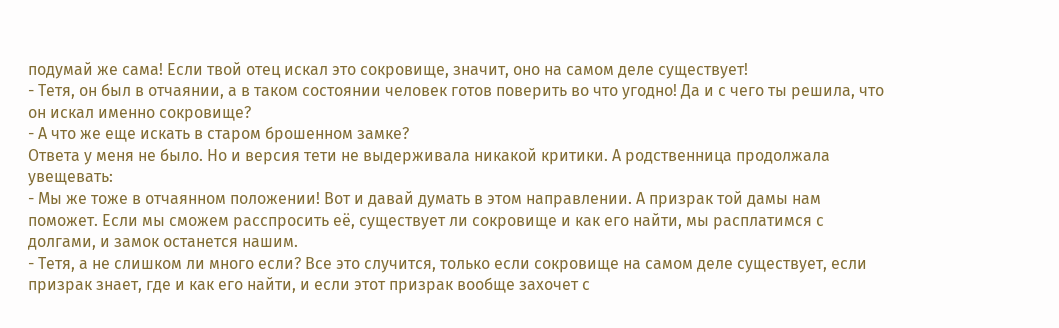подумай же сама! Если твой отец искал это сокровище, значит, оно на самом деле существует!
- Тетя, он был в отчаянии, а в таком состоянии человек готов поверить во что угодно! Да и с чего ты решила, что он искал именно сокровище?
- А что же еще искать в старом брошенном замке?
Ответа у меня не было. Но и версия тети не выдерживала никакой критики. А родственница продолжала увещевать:
- Мы же тоже в отчаянном положении! Вот и давай думать в этом направлении. А призрак той дамы нам поможет. Если мы сможем расспросить её, существует ли сокровище и как его найти, мы расплатимся с долгами, и замок останется нашим.
- Тетя, а не слишком ли много если? Все это случится, только если сокровище на самом деле существует, если призрак знает, где и как его найти, и если этот призрак вообще захочет с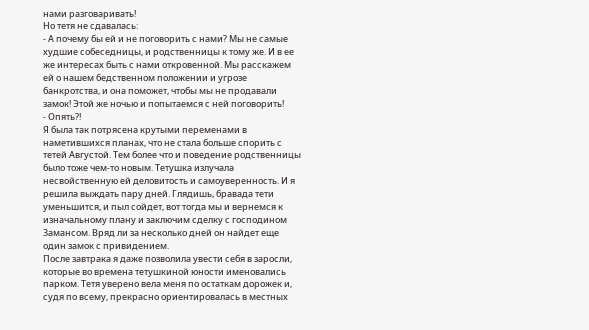нами разговаривать!
Но тетя не сдавалась:
- А почему бы ей и не поговорить с нами? Мы не самые худшие собеседницы, и родственницы к тому же. И в ее же интересах быть с нами откровенной. Мы расскажем ей о нашем бедственном положении и угрозе банкротства, и она поможет, чтобы мы не продавали замок! Этой же ночью и попытаемся с ней поговорить!
- Опять?!
Я была так потрясена крутыми переменами в наметившихся планах, что не стала больше спорить с тетей Августой. Тем более что и поведение родственницы было тоже чем-то новым. Тетушка излучала несвойственную ей деловитость и самоуверенность. И я решила выждать пару дней. Глядишь, бравада тети уменьшится, и пыл сойдет, вот тогда мы и вернемся к изначальному плану и заключим сделку с господином Замансом. Вряд ли за несколько дней он найдет еще один замок с привидением.
После завтрака я даже позволила увести себя в заросли, которые во времена тетушкиной юности именовались парком. Тетя уверено вела меня по остаткам дорожек и, судя по всему, прекрасно ориентировалась в местных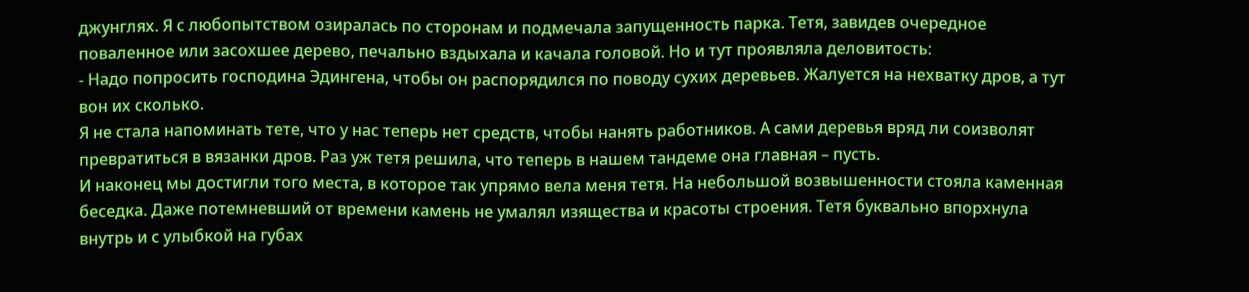джунглях. Я с любопытством озиралась по сторонам и подмечала запущенность парка. Тетя, завидев очередное поваленное или засохшее дерево, печально вздыхала и качала головой. Но и тут проявляла деловитость:
- Надо попросить господина Эдингена, чтобы он распорядился по поводу сухих деревьев. Жалуется на нехватку дров, а тут вон их сколько.
Я не стала напоминать тете, что у нас теперь нет средств, чтобы нанять работников. А сами деревья вряд ли соизволят превратиться в вязанки дров. Раз уж тетя решила, что теперь в нашем тандеме она главная – пусть.
И наконец мы достигли того места, в которое так упрямо вела меня тетя. На небольшой возвышенности стояла каменная беседка. Даже потемневший от времени камень не умалял изящества и красоты строения. Тетя буквально впорхнула внутрь и с улыбкой на губах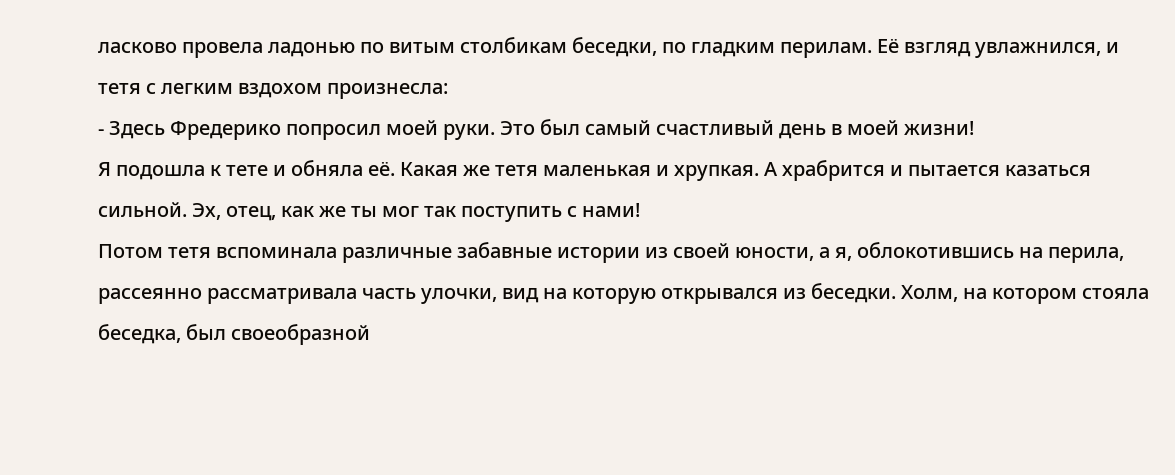ласково провела ладонью по витым столбикам беседки, по гладким перилам. Её взгляд увлажнился, и тетя с легким вздохом произнесла:
- Здесь Фредерико попросил моей руки. Это был самый счастливый день в моей жизни!
Я подошла к тете и обняла её. Какая же тетя маленькая и хрупкая. А храбрится и пытается казаться сильной. Эх, отец, как же ты мог так поступить с нами!
Потом тетя вспоминала различные забавные истории из своей юности, а я, облокотившись на перила, рассеянно рассматривала часть улочки, вид на которую открывался из беседки. Холм, на котором стояла беседка, был своеобразной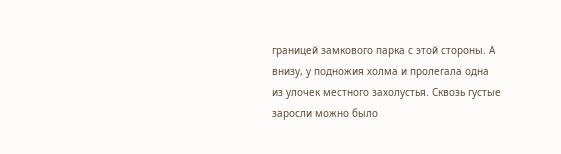границей замкового парка с этой стороны. А внизу, у подножия холма и пролегала одна из улочек местного захолустья. Сквозь густые заросли можно было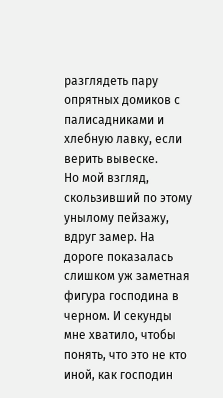разглядеть пару опрятных домиков с палисадниками и хлебную лавку, если верить вывеске.
Но мой взгляд, скользивший по этому унылому пейзажу, вдруг замер. На дороге показалась слишком уж заметная фигура господина в черном. И секунды мне хватило, чтобы понять, что это не кто иной, как господин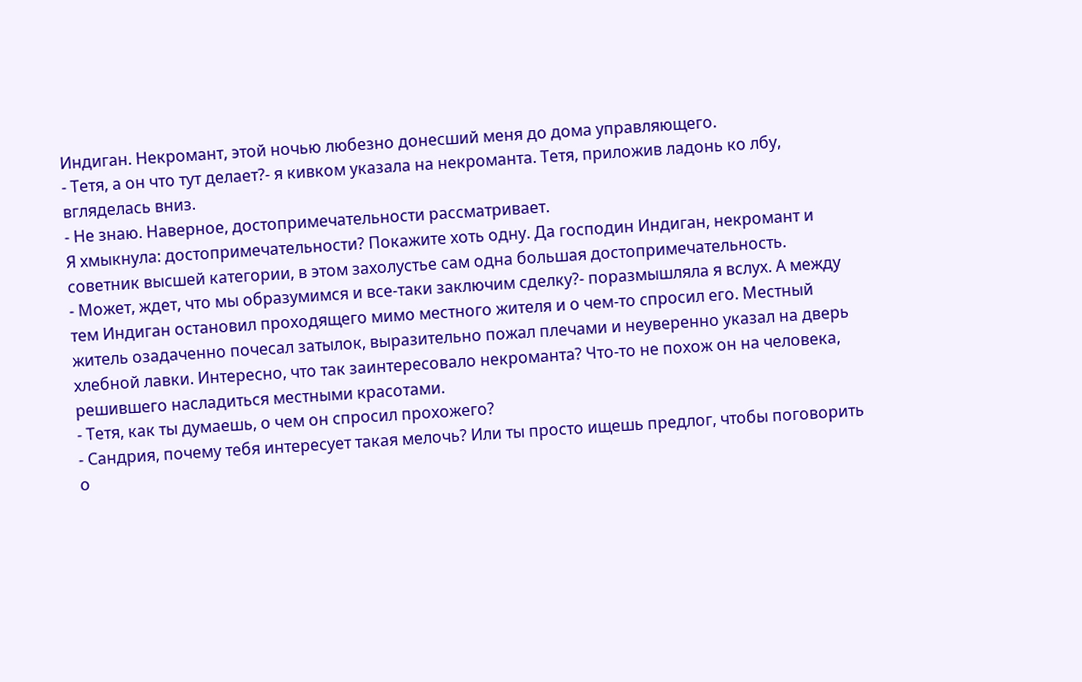Индиган. Некромант, этой ночью любезно донесший меня до дома управляющего.
- Тетя, а он что тут делает?- я кивком указала на некроманта. Тетя, приложив ладонь ко лбу, вгляделась вниз.
- Не знаю. Наверное, достопримечательности рассматривает.
Я хмыкнула: достопримечательности? Покажите хоть одну. Да господин Индиган, некромант и советник высшей категории, в этом захолустье сам одна большая достопримечательность.
- Может, ждет, что мы образумимся и все-таки заключим сделку?- поразмышляла я вслух. А между тем Индиган остановил проходящего мимо местного жителя и о чем-то спросил его. Местный житель озадаченно почесал затылок, выразительно пожал плечами и неуверенно указал на дверь хлебной лавки. Интересно, что так заинтересовало некроманта? Что-то не похож он на человека, решившего насладиться местными красотами.
- Тетя, как ты думаешь, о чем он спросил прохожего?
- Сандрия, почему тебя интересует такая мелочь? Или ты просто ищешь предлог, чтобы поговорить о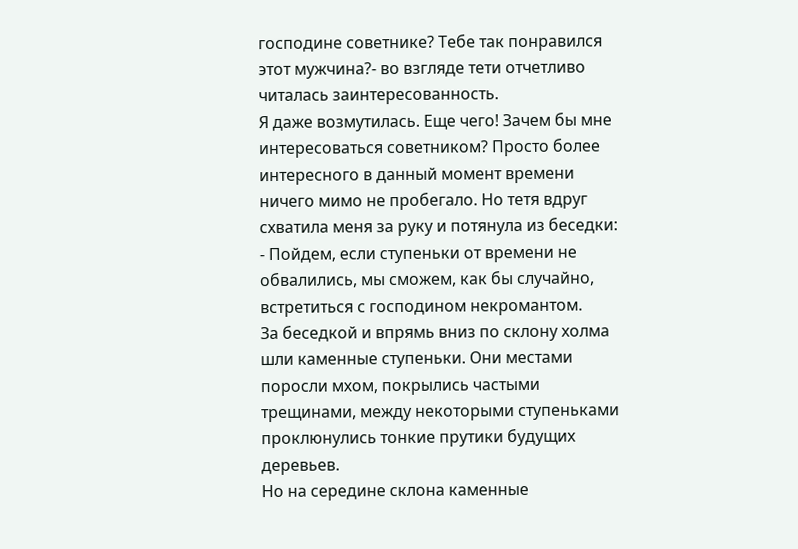господине советнике? Тебе так понравился этот мужчина?- во взгляде тети отчетливо читалась заинтересованность.
Я даже возмутилась. Еще чего! Зачем бы мне интересоваться советником? Просто более интересного в данный момент времени ничего мимо не пробегало. Но тетя вдруг схватила меня за руку и потянула из беседки:
- Пойдем, если ступеньки от времени не обвалились, мы сможем, как бы случайно, встретиться с господином некромантом.
За беседкой и впрямь вниз по склону холма шли каменные ступеньки. Они местами поросли мхом, покрылись частыми трещинами, между некоторыми ступеньками проклюнулись тонкие прутики будущих деревьев.
Но на середине склона каменные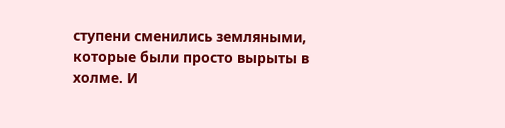ступени сменились земляными, которые были просто вырыты в холме. И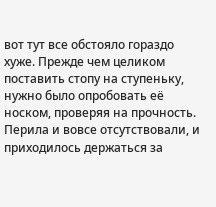вот тут все обстояло гораздо хуже. Прежде чем целиком поставить стопу на ступеньку, нужно было опробовать её носком, проверяя на прочность. Перила и вовсе отсутствовали, и приходилось держаться за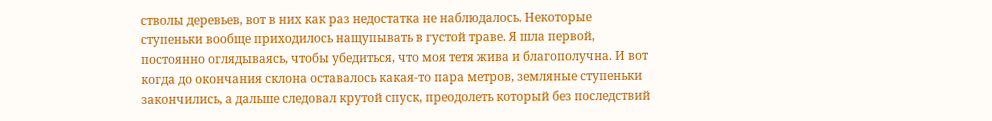стволы деревьев, вот в них как раз недостатка не наблюдалось. Некоторые ступеньки вообще приходилось нащупывать в густой траве. Я шла первой, постоянно оглядываясь, чтобы убедиться, что моя тетя жива и благополучна. И вот когда до окончания склона оставалось какая-то пара метров, земляные ступеньки закончились, а дальше следовал крутой спуск, преодолеть который без последствий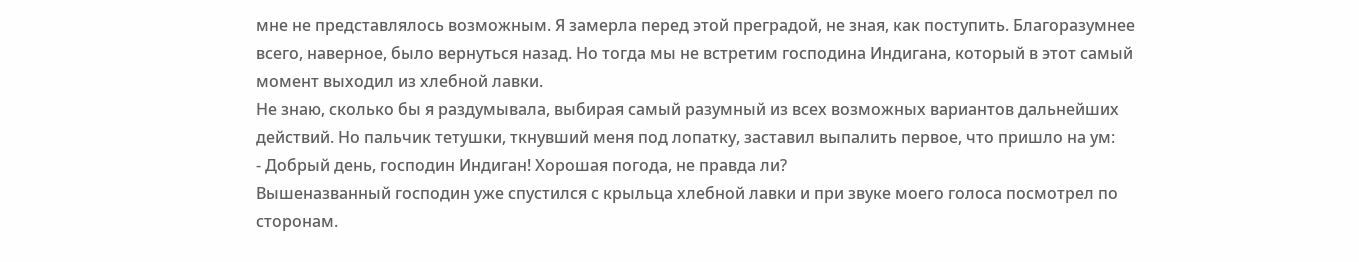мне не представлялось возможным. Я замерла перед этой преградой, не зная, как поступить. Благоразумнее всего, наверное, было вернуться назад. Но тогда мы не встретим господина Индигана, который в этот самый момент выходил из хлебной лавки.
Не знаю, сколько бы я раздумывала, выбирая самый разумный из всех возможных вариантов дальнейших действий. Но пальчик тетушки, ткнувший меня под лопатку, заставил выпалить первое, что пришло на ум:
- Добрый день, господин Индиган! Хорошая погода, не правда ли?
Вышеназванный господин уже спустился с крыльца хлебной лавки и при звуке моего голоса посмотрел по сторонам.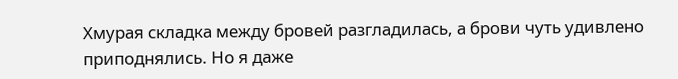Хмурая складка между бровей разгладилась, а брови чуть удивлено приподнялись. Но я даже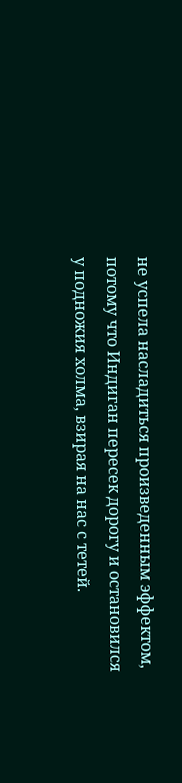не успела насладиться произведенным эффектом, потому что Индиган пересек дорогу и остановился у подножия холма, взирая на нас с тетей.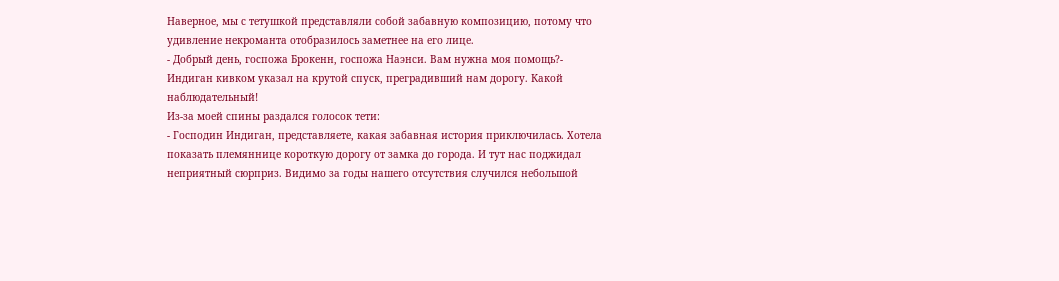Наверное, мы с тетушкой представляли собой забавную композицию, потому что удивление некроманта отобразилось заметнее на его лице.
- Добрый день, госпожа Брокенн, госпожа Наэнси. Вам нужна моя помощь?- Индиган кивком указал на крутой спуск, преградивший нам дорогу. Какой наблюдательный!
Из-за моей спины раздался голосок тети:
- Господин Индиган, представляете, какая забавная история приключилась. Хотела показать племяннице короткую дорогу от замка до города. И тут нас поджидал неприятный сюрприз. Видимо за годы нашего отсутствия случился небольшой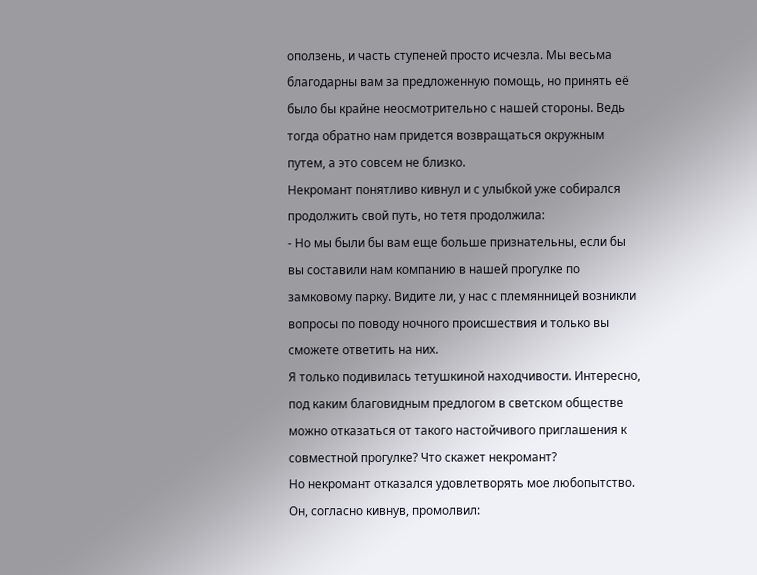оползень, и часть ступеней просто исчезла. Мы весьма благодарны вам за предложенную помощь, но принять её было бы крайне неосмотрительно с нашей стороны. Ведь тогда обратно нам придется возвращаться окружным путем, а это совсем не близко.
Некромант понятливо кивнул и с улыбкой уже собирался продолжить свой путь, но тетя продолжила:
- Но мы были бы вам еще больше признательны, если бы вы составили нам компанию в нашей прогулке по замковому парку. Видите ли, у нас с племянницей возникли вопросы по поводу ночного происшествия и только вы сможете ответить на них.
Я только подивилась тетушкиной находчивости. Интересно, под каким благовидным предлогом в светском обществе можно отказаться от такого настойчивого приглашения к совместной прогулке? Что скажет некромант?
Но некромант отказался удовлетворять мое любопытство. Он, согласно кивнув, промолвил: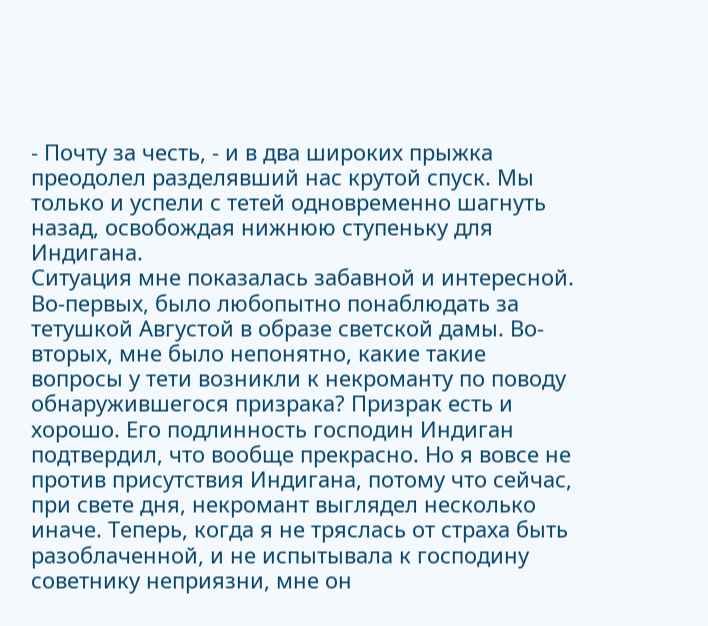- Почту за честь, - и в два широких прыжка преодолел разделявший нас крутой спуск. Мы только и успели с тетей одновременно шагнуть назад, освобождая нижнюю ступеньку для Индигана.
Ситуация мне показалась забавной и интересной. Во-первых, было любопытно понаблюдать за тетушкой Августой в образе светской дамы. Во-вторых, мне было непонятно, какие такие вопросы у тети возникли к некроманту по поводу обнаружившегося призрака? Призрак есть и хорошо. Его подлинность господин Индиган подтвердил, что вообще прекрасно. Но я вовсе не против присутствия Индигана, потому что сейчас, при свете дня, некромант выглядел несколько иначе. Теперь, когда я не тряслась от страха быть разоблаченной, и не испытывала к господину советнику неприязни, мне он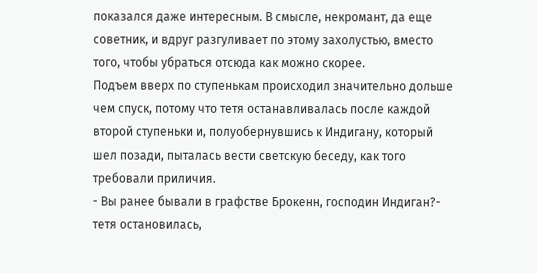показался даже интересным. В смысле, некромант, да еще советник, и вдруг разгуливает по этому захолустью, вместо того, чтобы убраться отсюда как можно скорее.
Подъем вверх по ступенькам происходил значительно дольше чем спуск, потому что тетя останавливалась после каждой второй ступеньки и, полуобернувшись к Индигану, который шел позади, пыталась вести светскую беседу, как того требовали приличия.
- Вы ранее бывали в графстве Брокенн, господин Индиган?- тетя остановилась,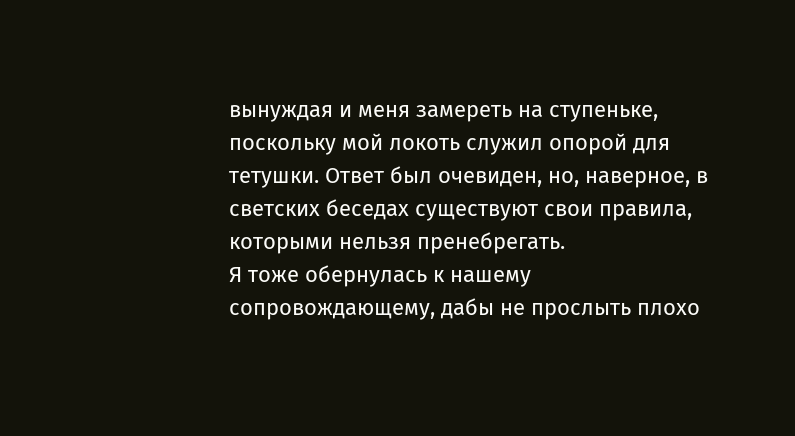вынуждая и меня замереть на ступеньке, поскольку мой локоть служил опорой для тетушки. Ответ был очевиден, но, наверное, в светских беседах существуют свои правила, которыми нельзя пренебрегать.
Я тоже обернулась к нашему сопровождающему, дабы не прослыть плохо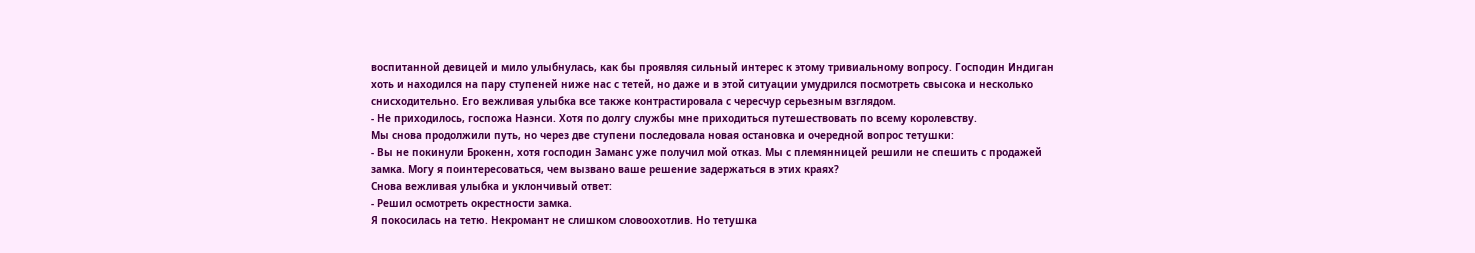воспитанной девицей и мило улыбнулась, как бы проявляя сильный интерес к этому тривиальному вопросу. Господин Индиган хоть и находился на пару ступеней ниже нас с тетей, но даже и в этой ситуации умудрился посмотреть свысока и несколько снисходительно. Его вежливая улыбка все также контрастировала с чересчур серьезным взглядом.
- Не приходилось, госпожа Наэнси. Хотя по долгу службы мне приходиться путешествовать по всему королевству.
Мы снова продолжили путь, но через две ступени последовала новая остановка и очередной вопрос тетушки:
- Вы не покинули Брокенн, хотя господин Заманс уже получил мой отказ. Мы с племянницей решили не спешить с продажей замка. Могу я поинтересоваться, чем вызвано ваше решение задержаться в этих краях?
Снова вежливая улыбка и уклончивый ответ:
- Решил осмотреть окрестности замка.
Я покосилась на тетю. Некромант не слишком словоохотлив. Но тетушка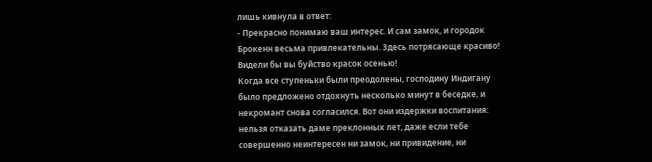лишь кивнула в ответ:
- Прекрасно понимаю ваш интерес. И сам замок, и городок Брокенн весьма привлекательны. Здесь потрясающе красиво! Видели бы вы буйство красок осенью!
Когда все ступеньки были преодолены, господину Индигану было предложено отдохнуть несколько минут в беседке, и некромант снова согласился. Вот они издержки воспитания: нельзя отказать даме преклонных лет, даже если тебе совершенно неинтересен ни замок, ни привидение, ни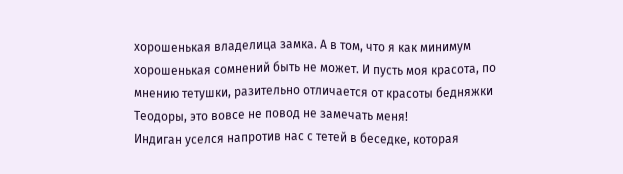хорошенькая владелица замка. А в том, что я как минимум хорошенькая сомнений быть не может. И пусть моя красота, по мнению тетушки, разительно отличается от красоты бедняжки Теодоры, это вовсе не повод не замечать меня!
Индиган уселся напротив нас с тетей в беседке, которая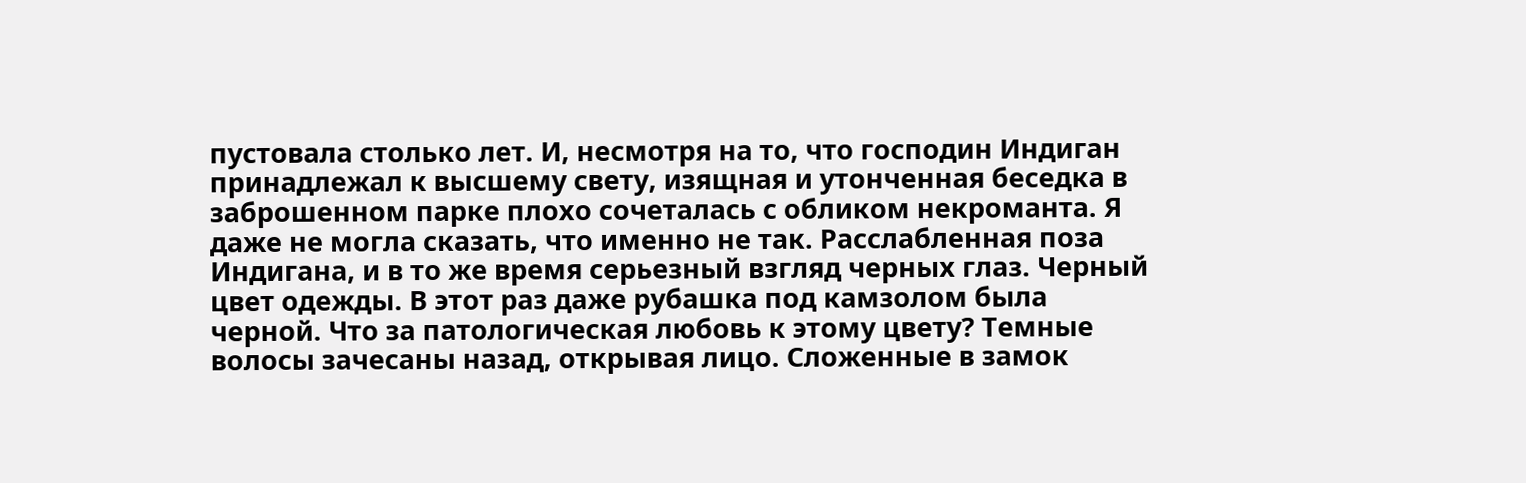пустовала столько лет. И, несмотря на то, что господин Индиган принадлежал к высшему свету, изящная и утонченная беседка в заброшенном парке плохо сочеталась с обликом некроманта. Я даже не могла сказать, что именно не так. Расслабленная поза Индигана, и в то же время серьезный взгляд черных глаз. Черный цвет одежды. В этот раз даже рубашка под камзолом была черной. Что за патологическая любовь к этому цвету? Темные волосы зачесаны назад, открывая лицо. Сложенные в замок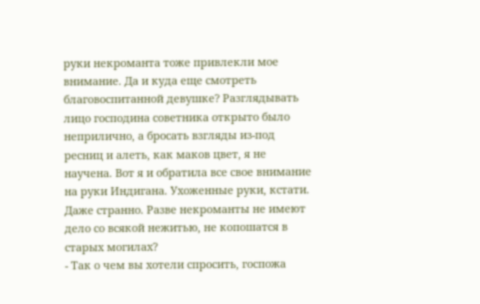руки некроманта тоже привлекли мое внимание. Да и куда еще смотреть благовоспитанной девушке? Разглядывать лицо господина советника открыто было неприлично, а бросать взгляды из-под ресниц и алеть, как маков цвет, я не научена. Вот я и обратила все свое внимание на руки Индигана. Ухоженные руки, кстати. Даже странно. Разве некроманты не имеют дело со всякой нежитью, не копошатся в старых могилах?
- Так о чем вы хотели спросить, госпожа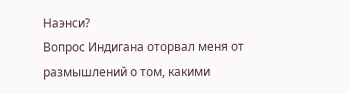Наэнси?
Вопрос Индигана оторвал меня от размышлений о том, какими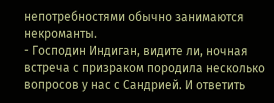непотребностями обычно занимаются некроманты.
- Господин Индиган, видите ли, ночная встреча с призраком породила несколько вопросов у нас с Сандрией. И ответить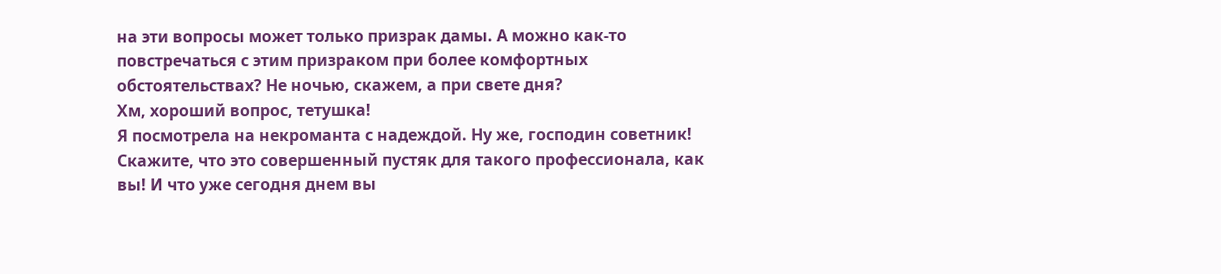на эти вопросы может только призрак дамы. А можно как-то повстречаться с этим призраком при более комфортных обстоятельствах? Не ночью, скажем, а при свете дня?
Хм, хороший вопрос, тетушка!
Я посмотрела на некроманта с надеждой. Ну же, господин советник! Скажите, что это совершенный пустяк для такого профессионала, как вы! И что уже сегодня днем вы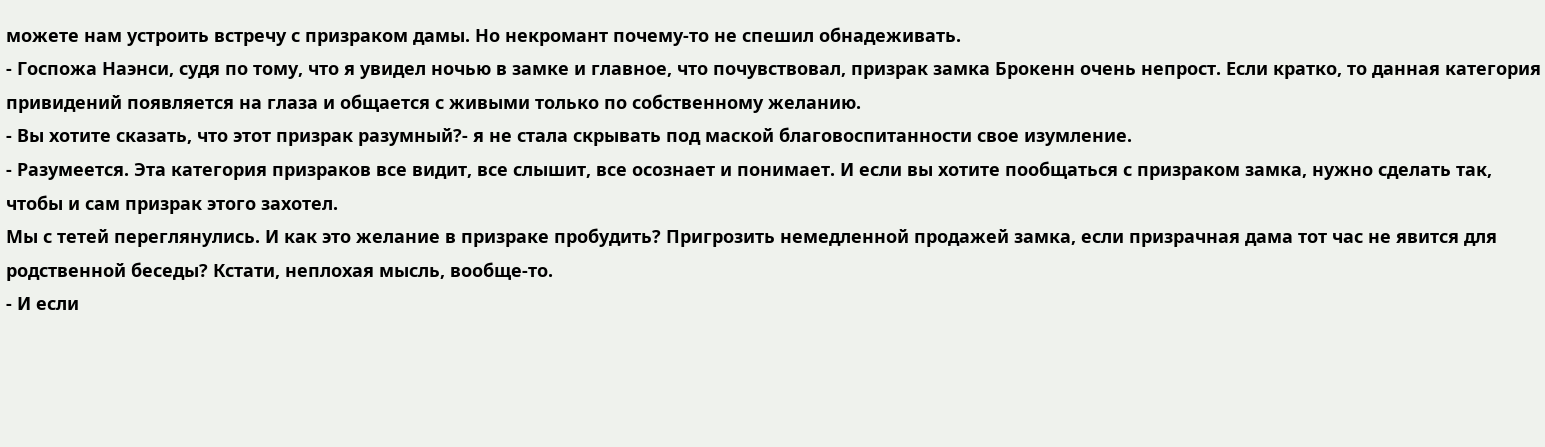можете нам устроить встречу с призраком дамы. Но некромант почему-то не спешил обнадеживать.
- Госпожа Наэнси, судя по тому, что я увидел ночью в замке и главное, что почувствовал, призрак замка Брокенн очень непрост. Если кратко, то данная категория привидений появляется на глаза и общается с живыми только по собственному желанию.
- Вы хотите сказать, что этот призрак разумный?- я не стала скрывать под маской благовоспитанности свое изумление.
- Разумеется. Эта категория призраков все видит, все слышит, все осознает и понимает. И если вы хотите пообщаться с призраком замка, нужно сделать так, чтобы и сам призрак этого захотел.
Мы с тетей переглянулись. И как это желание в призраке пробудить? Пригрозить немедленной продажей замка, если призрачная дама тот час не явится для родственной беседы? Кстати, неплохая мысль, вообще-то.
- И если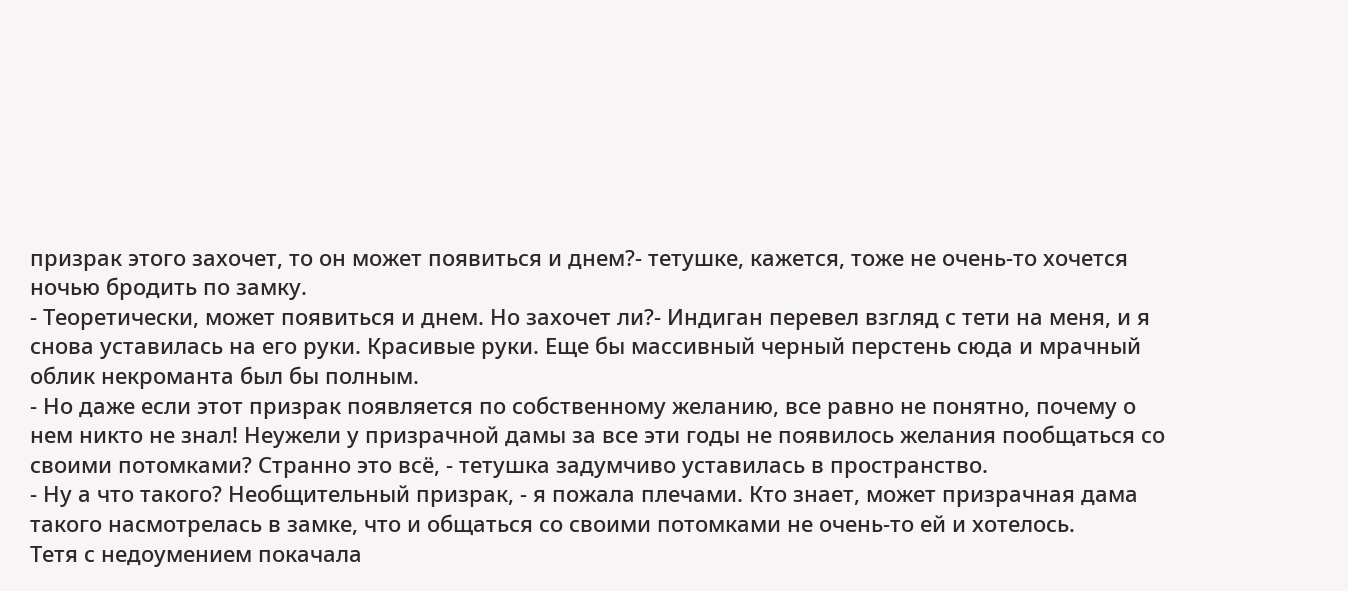призрак этого захочет, то он может появиться и днем?- тетушке, кажется, тоже не очень-то хочется ночью бродить по замку.
- Теоретически, может появиться и днем. Но захочет ли?- Индиган перевел взгляд с тети на меня, и я снова уставилась на его руки. Красивые руки. Еще бы массивный черный перстень сюда и мрачный облик некроманта был бы полным.
- Но даже если этот призрак появляется по собственному желанию, все равно не понятно, почему о нем никто не знал! Неужели у призрачной дамы за все эти годы не появилось желания пообщаться со своими потомками? Странно это всё, - тетушка задумчиво уставилась в пространство.
- Ну а что такого? Необщительный призрак, - я пожала плечами. Кто знает, может призрачная дама такого насмотрелась в замке, что и общаться со своими потомками не очень-то ей и хотелось.
Тетя с недоумением покачала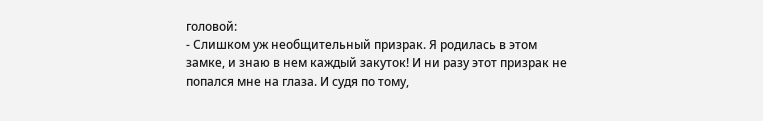головой:
- Слишком уж необщительный призрак. Я родилась в этом замке, и знаю в нем каждый закуток! И ни разу этот призрак не попался мне на глаза. И судя по тому,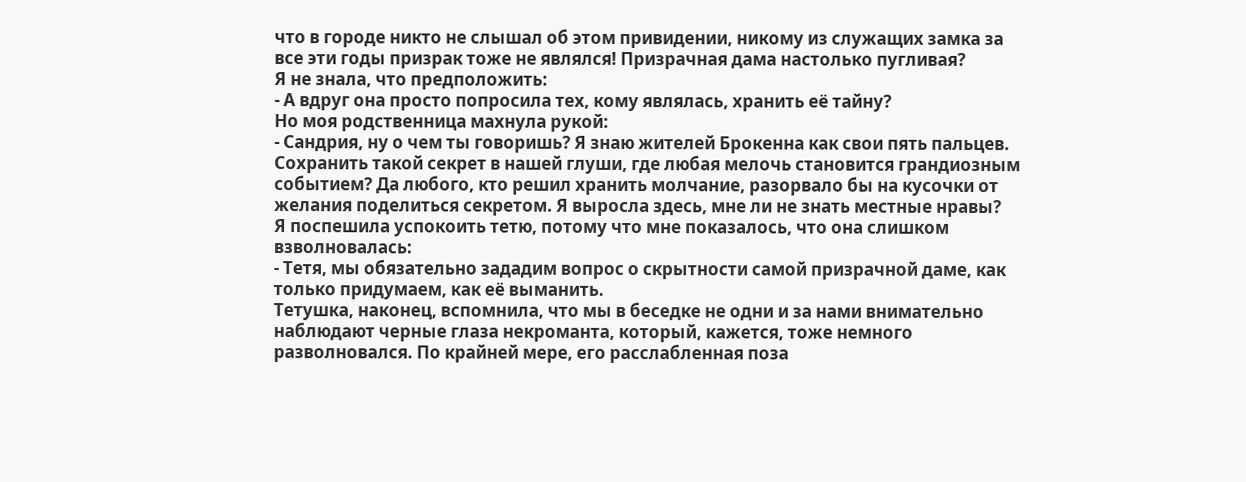что в городе никто не слышал об этом привидении, никому из служащих замка за все эти годы призрак тоже не являлся! Призрачная дама настолько пугливая?
Я не знала, что предположить:
- А вдруг она просто попросила тех, кому являлась, хранить её тайну?
Но моя родственница махнула рукой:
- Сандрия, ну о чем ты говоришь? Я знаю жителей Брокенна как свои пять пальцев. Сохранить такой секрет в нашей глуши, где любая мелочь становится грандиозным событием? Да любого, кто решил хранить молчание, разорвало бы на кусочки от желания поделиться секретом. Я выросла здесь, мне ли не знать местные нравы?
Я поспешила успокоить тетю, потому что мне показалось, что она слишком взволновалась:
- Тетя, мы обязательно зададим вопрос о скрытности самой призрачной даме, как только придумаем, как её выманить.
Тетушка, наконец, вспомнила, что мы в беседке не одни и за нами внимательно наблюдают черные глаза некроманта, который, кажется, тоже немного разволновался. По крайней мере, его расслабленная поза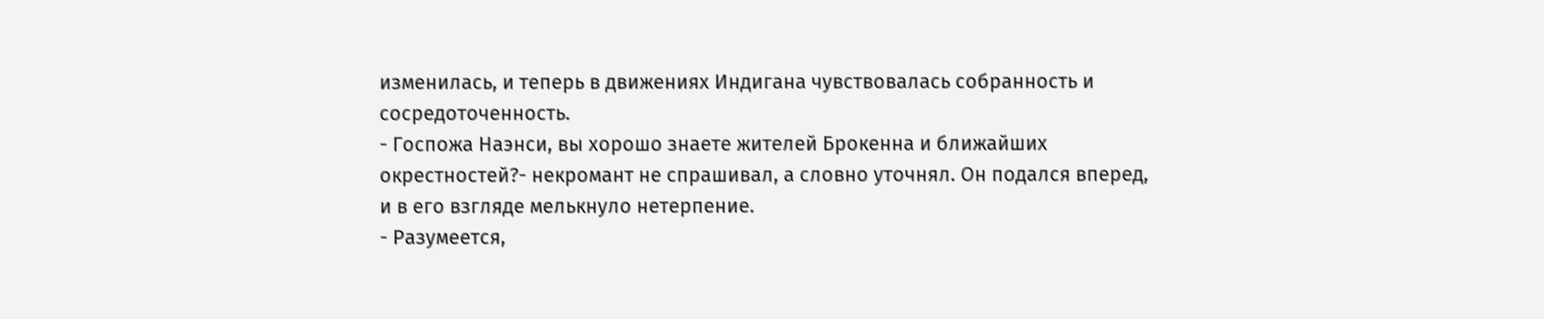изменилась, и теперь в движениях Индигана чувствовалась собранность и сосредоточенность.
- Госпожа Наэнси, вы хорошо знаете жителей Брокенна и ближайших окрестностей?- некромант не спрашивал, а словно уточнял. Он подался вперед, и в его взгляде мелькнуло нетерпение.
- Разумеется,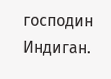господин Индиган.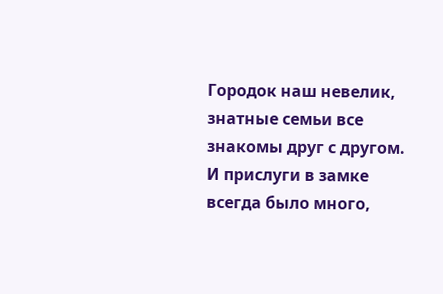Городок наш невелик, знатные семьи все знакомы друг с другом. И прислуги в замке всегда было много,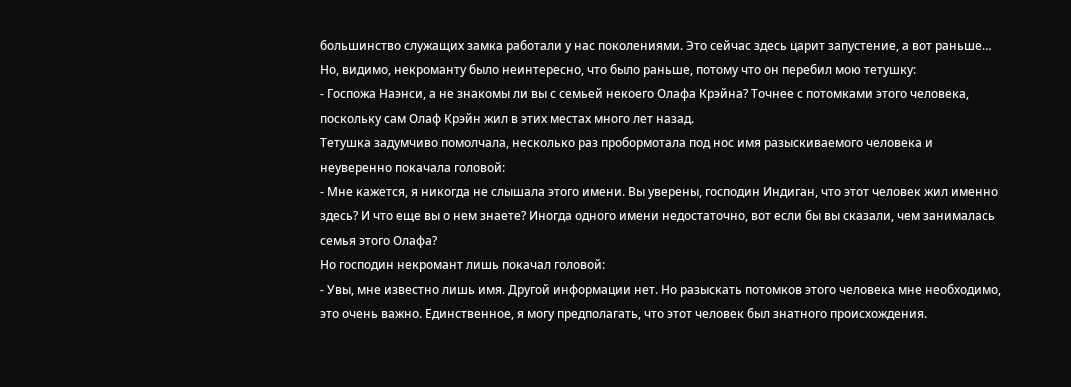большинство служащих замка работали у нас поколениями. Это сейчас здесь царит запустение, а вот раньше…
Но, видимо, некроманту было неинтересно, что было раньше, потому что он перебил мою тетушку:
- Госпожа Наэнси, а не знакомы ли вы с семьей некоего Олафа Крэйна? Точнее с потомками этого человека, поскольку сам Олаф Крэйн жил в этих местах много лет назад.
Тетушка задумчиво помолчала, несколько раз пробормотала под нос имя разыскиваемого человека и неуверенно покачала головой:
- Мне кажется, я никогда не слышала этого имени. Вы уверены, господин Индиган, что этот человек жил именно здесь? И что еще вы о нем знаете? Иногда одного имени недостаточно, вот если бы вы сказали, чем занималась семья этого Олафа?
Но господин некромант лишь покачал головой:
- Увы, мне известно лишь имя. Другой информации нет. Но разыскать потомков этого человека мне необходимо, это очень важно. Единственное, я могу предполагать, что этот человек был знатного происхождения.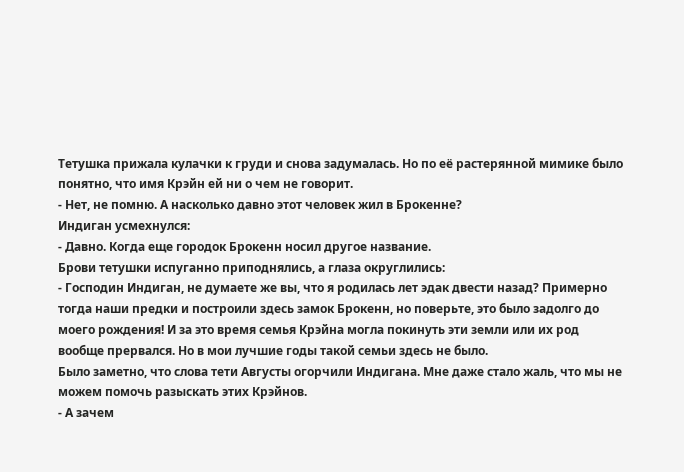Тетушка прижала кулачки к груди и снова задумалась. Но по её растерянной мимике было понятно, что имя Крэйн ей ни о чем не говорит.
- Нет, не помню. А насколько давно этот человек жил в Брокенне?
Индиган усмехнулся:
- Давно. Когда еще городок Брокенн носил другое название.
Брови тетушки испуганно приподнялись, а глаза округлились:
- Господин Индиган, не думаете же вы, что я родилась лет эдак двести назад? Примерно тогда наши предки и построили здесь замок Брокенн, но поверьте, это было задолго до моего рождения! И за это время семья Крэйна могла покинуть эти земли или их род вообще прервался. Но в мои лучшие годы такой семьи здесь не было.
Было заметно, что слова тети Августы огорчили Индигана. Мне даже стало жаль, что мы не можем помочь разыскать этих Крэйнов.
- А зачем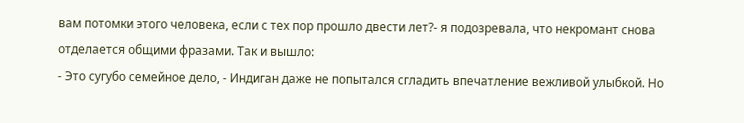вам потомки этого человека, если с тех пор прошло двести лет?- я подозревала, что некромант снова отделается общими фразами. Так и вышло:
- Это сугубо семейное дело, - Индиган даже не попытался сгладить впечатление вежливой улыбкой. Но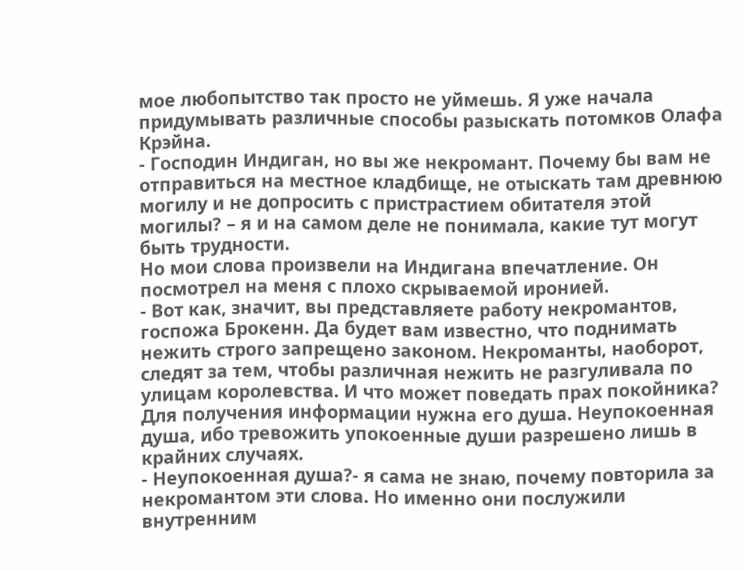мое любопытство так просто не уймешь. Я уже начала придумывать различные способы разыскать потомков Олафа Крэйна.
- Господин Индиган, но вы же некромант. Почему бы вам не отправиться на местное кладбище, не отыскать там древнюю могилу и не допросить с пристрастием обитателя этой могилы? – я и на самом деле не понимала, какие тут могут быть трудности.
Но мои слова произвели на Индигана впечатление. Он посмотрел на меня с плохо скрываемой иронией.
- Вот как, значит, вы представляете работу некромантов, госпожа Брокенн. Да будет вам известно, что поднимать нежить строго запрещено законом. Некроманты, наоборот, следят за тем, чтобы различная нежить не разгуливала по улицам королевства. И что может поведать прах покойника? Для получения информации нужна его душа. Неупокоенная душа, ибо тревожить упокоенные души разрешено лишь в крайних случаях.
- Неупокоенная душа?- я сама не знаю, почему повторила за некромантом эти слова. Но именно они послужили внутренним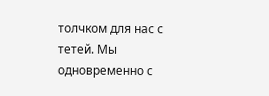толчком для нас с тетей. Мы одновременно с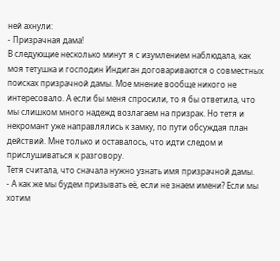ней ахнули:
- Призрачная дама!
В следующие несколько минут я с изумлением наблюдала, как моя тетушка и господин Индиган договариваются о совместных поисках призрачной дамы. Мое мнение вообще никого не интересовало. А если бы меня спросили, то я бы ответила, что мы слишком много надежд возлагаем на призрак. Но тетя и некромант уже направлялись к замку, по пути обсуждая план действий. Мне только и оставалось, что идти следом и прислушиваться к разговору.
Тетя считала, что сначала нужно узнать имя призрачной дамы.
- А как же мы будем призывать её, если не знаем имени? Если мы хотим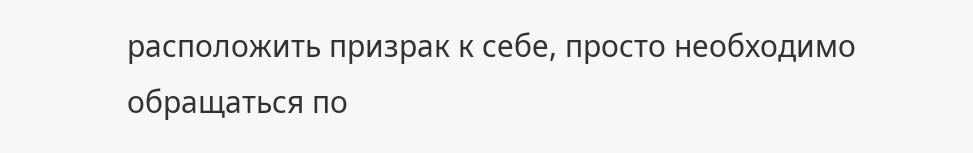расположить призрак к себе, просто необходимо обращаться по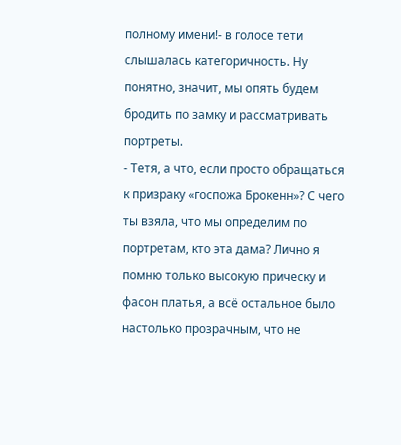полному имени!- в голосе тети слышалась категоричность. Ну понятно, значит, мы опять будем бродить по замку и рассматривать портреты.
- Тетя, а что, если просто обращаться к призраку «госпожа Брокенн»? С чего ты взяла, что мы определим по портретам, кто эта дама? Лично я помню только высокую прическу и фасон платья, а всё остальное было настолько прозрачным, что не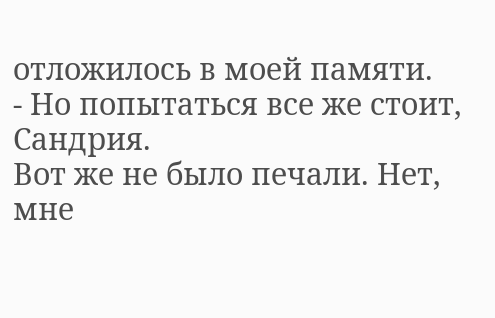отложилось в моей памяти.
- Но попытаться все же стоит, Сандрия.
Вот же не было печали. Нет, мне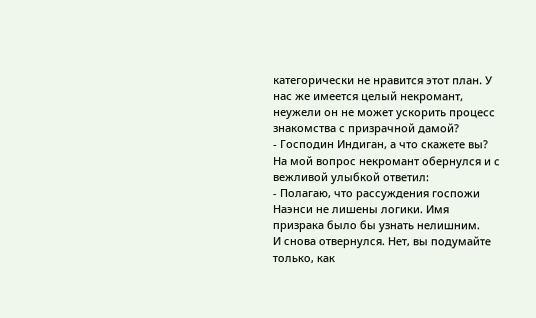категорически не нравится этот план. У нас же имеется целый некромант, неужели он не может ускорить процесс знакомства с призрачной дамой?
- Господин Индиган, а что скажете вы?
На мой вопрос некромант обернулся и с вежливой улыбкой ответил:
- Полагаю, что рассуждения госпожи Наэнси не лишены логики. Имя призрака было бы узнать нелишним.
И снова отвернулся. Нет, вы подумайте только, как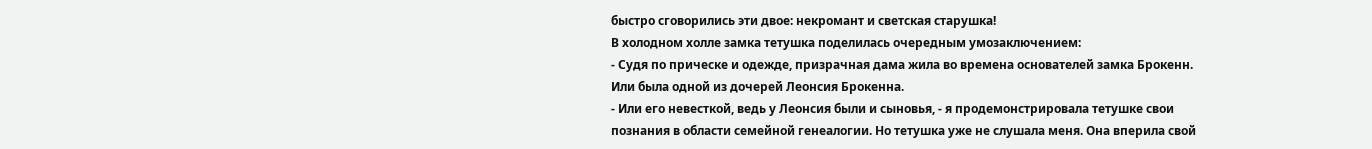быстро сговорились эти двое: некромант и светская старушка!
В холодном холле замка тетушка поделилась очередным умозаключением:
- Судя по прическе и одежде, призрачная дама жила во времена основателей замка Брокенн. Или была одной из дочерей Леонсия Брокенна.
- Или его невесткой, ведь у Леонсия были и сыновья, - я продемонстрировала тетушке свои познания в области семейной генеалогии. Но тетушка уже не слушала меня. Она вперила свой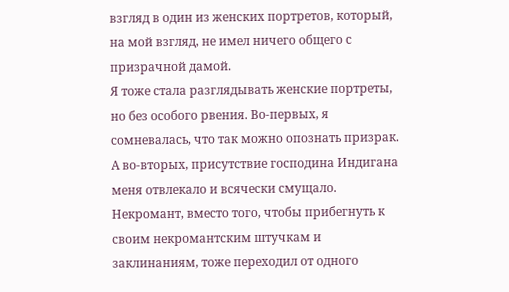взгляд в один из женских портретов, который, на мой взгляд, не имел ничего общего с призрачной дамой.
Я тоже стала разглядывать женские портреты, но без особого рвения. Во-первых, я сомневалась, что так можно опознать призрак. А во-вторых, присутствие господина Индигана меня отвлекало и всячески смущало. Некромант, вместо того, чтобы прибегнуть к своим некромантским штучкам и заклинаниям, тоже переходил от одного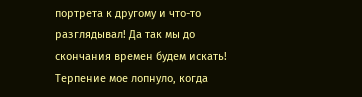портрета к другому и что-то разглядывал! Да так мы до скончания времен будем искать!
Терпение мое лопнуло, когда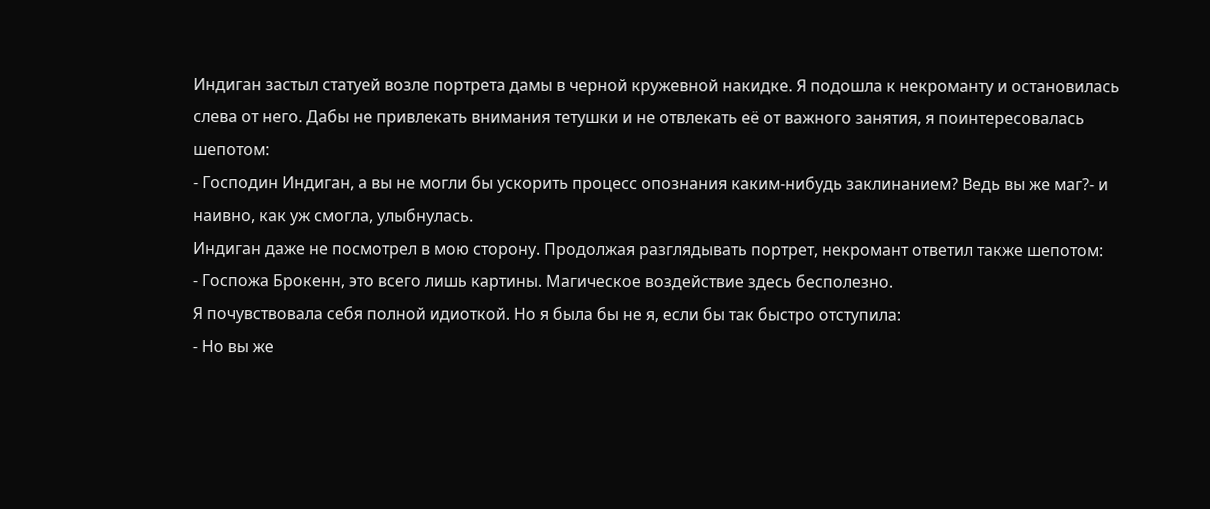Индиган застыл статуей возле портрета дамы в черной кружевной накидке. Я подошла к некроманту и остановилась слева от него. Дабы не привлекать внимания тетушки и не отвлекать её от важного занятия, я поинтересовалась шепотом:
- Господин Индиган, а вы не могли бы ускорить процесс опознания каким-нибудь заклинанием? Ведь вы же маг?- и наивно, как уж смогла, улыбнулась.
Индиган даже не посмотрел в мою сторону. Продолжая разглядывать портрет, некромант ответил также шепотом:
- Госпожа Брокенн, это всего лишь картины. Магическое воздействие здесь бесполезно.
Я почувствовала себя полной идиоткой. Но я была бы не я, если бы так быстро отступила:
- Но вы же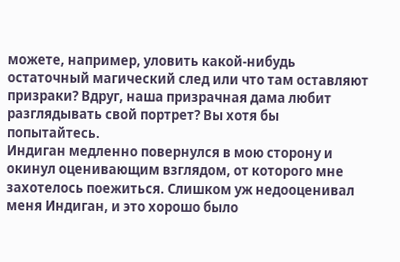можете, например, уловить какой-нибудь остаточный магический след или что там оставляют призраки? Вдруг, наша призрачная дама любит разглядывать свой портрет? Вы хотя бы попытайтесь.
Индиган медленно повернулся в мою сторону и окинул оценивающим взглядом, от которого мне захотелось поежиться. Слишком уж недооценивал меня Индиган, и это хорошо было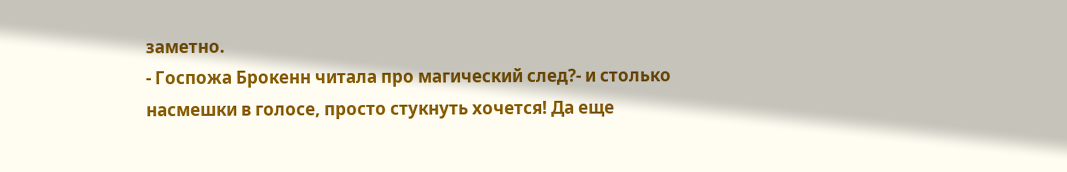заметно.
- Госпожа Брокенн читала про магический след?- и столько насмешки в голосе, просто стукнуть хочется! Да еще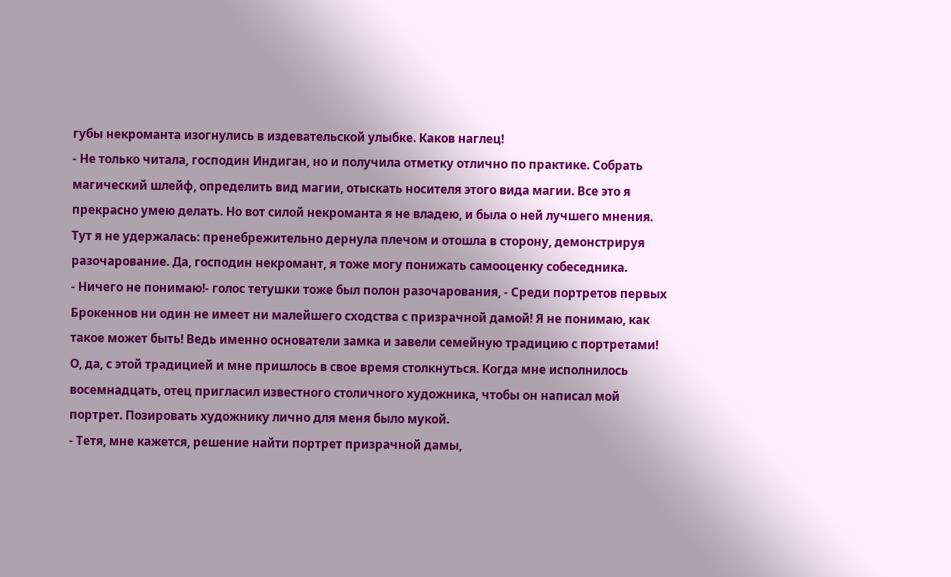губы некроманта изогнулись в издевательской улыбке. Каков наглец!
- Не только читала, господин Индиган, но и получила отметку отлично по практике. Собрать магический шлейф, определить вид магии, отыскать носителя этого вида магии. Все это я прекрасно умею делать. Но вот силой некроманта я не владею, и была о ней лучшего мнения.
Тут я не удержалась: пренебрежительно дернула плечом и отошла в сторону, демонстрируя разочарование. Да, господин некромант, я тоже могу понижать самооценку собеседника.
- Ничего не понимаю!- голос тетушки тоже был полон разочарования, - Среди портретов первых Брокеннов ни один не имеет ни малейшего сходства с призрачной дамой! Я не понимаю, как такое может быть! Ведь именно основатели замка и завели семейную традицию с портретами!
О, да, с этой традицией и мне пришлось в свое время столкнуться. Когда мне исполнилось восемнадцать, отец пригласил известного столичного художника, чтобы он написал мой портрет. Позировать художнику лично для меня было мукой.
- Тетя, мне кажется, решение найти портрет призрачной дамы,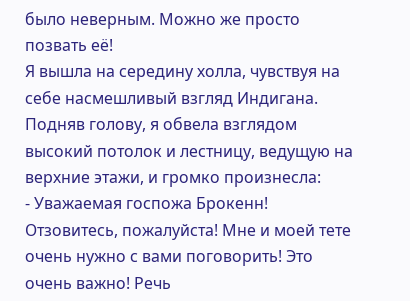было неверным. Можно же просто позвать её!
Я вышла на середину холла, чувствуя на себе насмешливый взгляд Индигана. Подняв голову, я обвела взглядом высокий потолок и лестницу, ведущую на верхние этажи, и громко произнесла:
- Уважаемая госпожа Брокенн! Отзовитесь, пожалуйста! Мне и моей тете очень нужно с вами поговорить! Это очень важно! Речь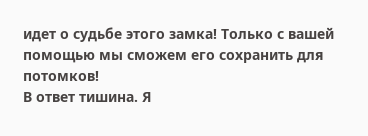идет о судьбе этого замка! Только с вашей помощью мы сможем его сохранить для потомков!
В ответ тишина. Я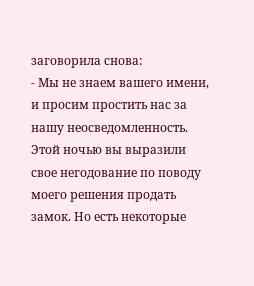заговорила снова:
- Мы не знаем вашего имени, и просим простить нас за нашу неосведомленность. Этой ночью вы выразили свое негодование по поводу моего решения продать замок. Но есть некоторые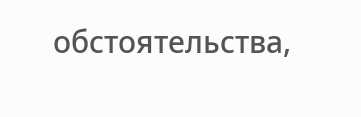обстоятельства,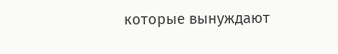которые вынуждают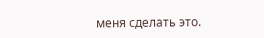меня сделать это.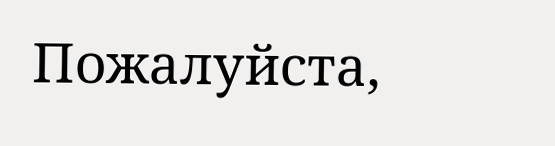Пожалуйста,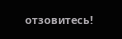отзовитесь!